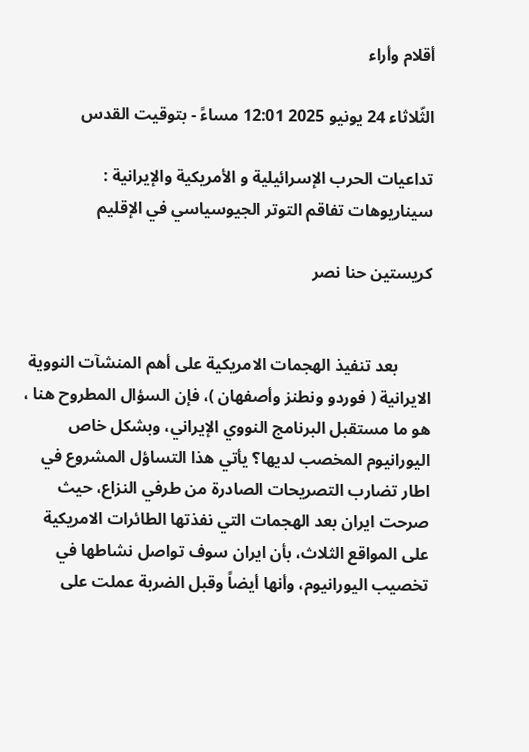أقلام وأراء

الثّلاثاء 24 يونيو 2025 12:01 مساءً - بتوقيت القدس

تداعيات الحرب الإسرائيلية و الأمريكية والإيرانية : سيناريوهات تفاقم التوتر الجيوسياسي في الإقليم

كريستين حنا نصر


        بعد تنفيذ الهجمات الامريكية على أهم المنشآت النووية الايرانية ( فوردو ونطنز وأصفهان )، فإن السؤال المطروح هنا ، هو ما مستقبل البرنامج النووي الإيراني، وبشكل خاص اليورانيوم المخصب لديها؟ يأتي هذا التساؤل المشروع في اطار تضارب التصريحات الصادرة من طرفي النزاع، حيث صرحت ايران بعد الهجمات التي نفذتها الطائرات الامريكية على المواقع الثلاث، بأن ايران سوف تواصل نشاطها في تخصيب اليورانيوم، وأنها أيضاً وقبل الضربة عملت على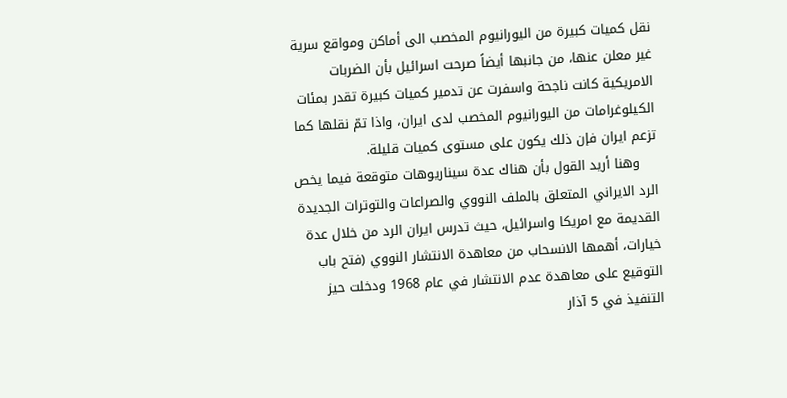نقل كميات كبيرة من اليورانيوم المخصب الى أماكن ومواقع سرية غير معلن عنها، من جانبها أيضاً صرحت اسرائيل بأن الضربات الامريكية كانت ناجحة واسفرت عن تدمير كميات كبيرة تقدر بمئات الكيلوغرامات من اليورانيوم المخصب لدى ايران، واذا تمّ نقلها كما تزعم ايران فإن ذلك يكون على مستوى كميات قليلة.
    وهنا أريد القول بأن هناك عدة سيناريوهات متوقعة فيما يخص الرد الايراني المتعلق بالملف النووي والصراعات والتوترات الجديدة القديمة مع امريكا واسرائيل، حيث تدرس ايران الرد من خلال عدة خيارات، أهمها الانسحاب من معاهدة الانتشار النووي (فتح باب التوقيع على معاهدة عدم الانتشار في عام 1968 ودخلت حيز التنفيذ في 5 آذار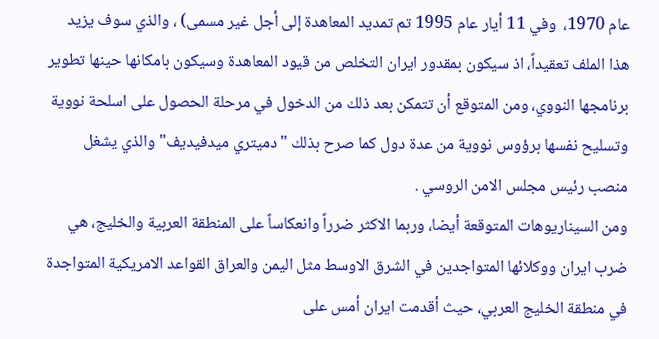عام 1970،  وفي 11 أيار عام 1995 تم تمديد المعاهدة إلى أجل غير مسمى) ، والذي سوف يزيد هذا الملف تعقيداً، اذ سيكون بمقدور ايران التخلص من قيود المعاهدة وسيكون بامكانها حينها تطوير برنامجها النووي، ومن المتوقع أن تتمكن بعد ذلك من الدخول في مرحلة الحصول على اسلحة نووية وتسليح نفسها برؤوس نووية من عدة دول كما صرح بذلك "دميتري ميدفيديف" والذي يشغل منصب رئيس مجلس الامن الروسي .
ومن السيناريوهات المتوقعة أيضا، وربما الاكثر ضرراً وانعكاساً على المنطقة العربية والخليج، هي ضرب ايران ووكلائها المتواجدين في الشرق الاوسط مثل اليمن والعراق القواعد الامريكية المتواجدة في منطقة الخليج العربي، حيث أقدمت ايران أمس على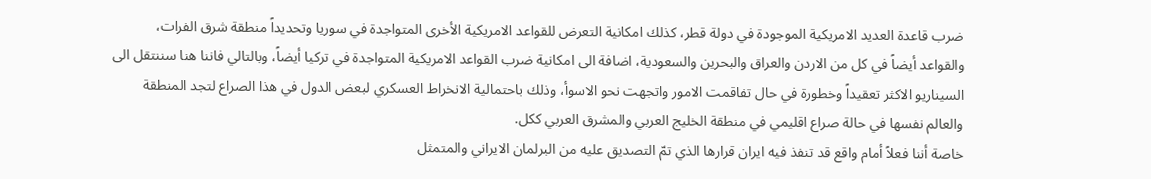ضرب قاعدة العديد الامريكية الموجودة في دولة قطر، كذلك امكانية التعرض للقواعد الامريكية الأخرى المتواجدة في سوريا وتحديداً منطقة شرق الفرات، والقواعد أيضاً في كل من الاردن والعراق والبحرين والسعودية، اضافة الى امكانية ضرب القواعد الامريكية المتواجدة في تركيا أيضاً، وبالتالي فاننا هنا سننتقل الى السيناريو الاكثر تعقيداً وخطورة في حال تفاقمت الامور واتجهت نحو الاسوأ، وذلك باحتمالية الانخراط العسكري لبعض الدول في هذا الصراع لتجد المنطقة والعالم نفسها في حالة صراع اقليمي في منطقة الخليج العربي والمشرق العربي ككل.
خاصة أننا فعلاً أمام واقع قد تنفذ فيه ايران قرارها الذي تمّ التصديق عليه من البرلمان الايراني والمتمثل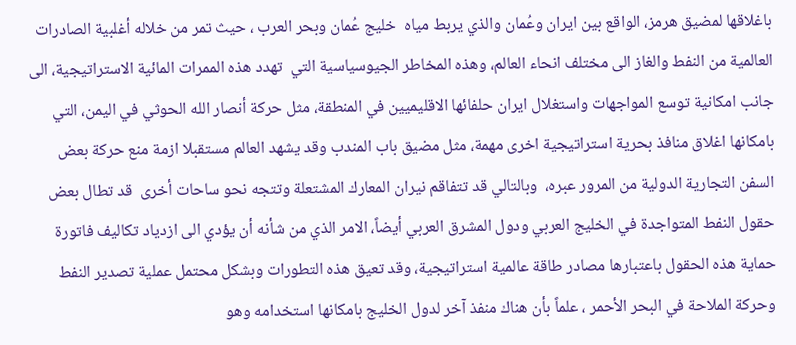باغلاقها لمضيق هرمز، الواقع بين ايران وعُمان والذي يربط مياه  خليج عُمان وبحر العرب ، حيث تمر من خلاله أغلبية الصادرات العالمية من النفط والغاز الى مختلف انحاء العالم، وهذه المخاطر الجيوسياسية التي  تهدد هذه الممرات المائية الاستراتيجية، الى جانب امكانية توسع المواجهات واستغلال ايران حلفائها الاقليميين في المنطقة، مثل حركة أنصار الله الحوثي في اليمن، التي بامكانها اغلاق منافذ بحرية استراتيجية اخرى مهمة، مثل مضيق باب المندب وقد يشهد العالم مستقبلا ازمة منع حركة بعض السفن التجارية الدولية من المرور عبره،  وبالتالي قد تتفاقم نيران المعارك المشتعلة وتتجه نحو ساحات أخرى  قد تطال بعض حقول النفط المتواجدة في الخليج العربي ودول المشرق العربي أيضاً، الامر الذي من شأنه أن يؤدي الى ازدياد تكاليف فاتورة حماية هذه الحقول باعتبارها مصادر طاقة عالمية استراتيجية، وقد تعيق هذه التطورات وبشكل محتمل عملية تصدير النفط وحركة الملاحة في البحر الأحمر ، علماً بأن هناك منفذ آخر لدول الخليج بامكانها استخدامه وهو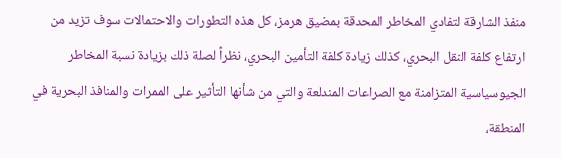منفذ الشارقة لتفادي المخاطر المحدقة بمضيق هرمز، كل هذه التطورات والاحتمالات سوف تزيد من ارتفاع كلفة النقل البحري، كذلك زيادة كلفة التأمين البحري، نظراً لصلة ذلك بزيادة نسبة المخاطر الجيوسياسية المتزامنة مع الصراعات المندلعة والتي من شأنها التأثير على الممرات والمنافذ البحرية في المنطقة،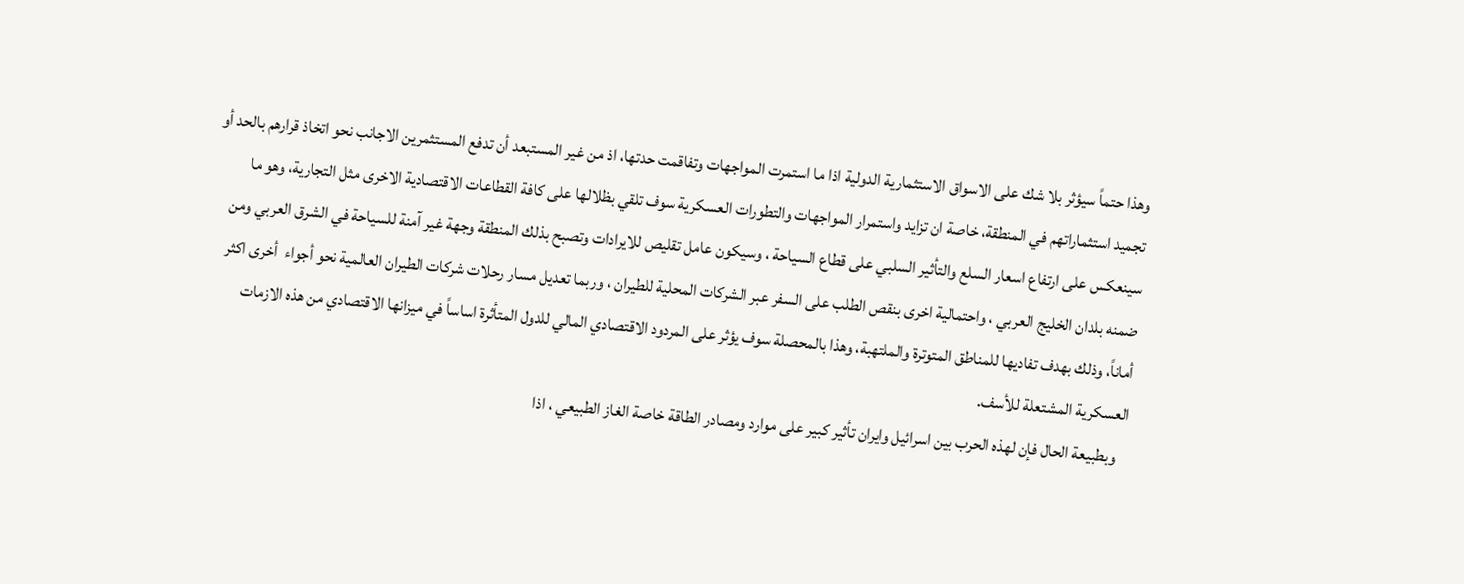وهذا حتماً سيؤثر بلا شك على الاسواق الاستثمارية الدولية اذا ما استمرت المواجهات وتفاقمت حدتها، اذ من غير المستبعد أن تدفع المستثمرين الاجانب نحو اتخاذ قرارهم بالحد أو تجميد استثماراتهم في المنطقة، خاصة ان تزايد واستمرار المواجهات والتطورات العسكرية سوف تلقي بظلالها على كافة القطاعات الاقتصادية الاخرى مثل التجارية، وهو ما سينعكس على ارتفاع اسعار السلع والتأثير السلبي على قطاع السياحة ، وسيكون عامل تقليص للايرادات وتصبح بذلك المنطقة وجهة غير آمنة للسياحة في الشرق العربي ومن ضمنه بلدان الخليج العربي ، واحتمالية اخرى بنقص الطلب على السفر عبر الشركات المحلية للطيران ، وربما تعديل مسار رحلات شركات الطيران العالمية نحو أجواء  أخرى اكثر أماناً، وذلك بهدف تفاديها للمناطق المتوترة والملتهبة، وهذا بالمحصلة سوف يؤثر على المردود الاقتصادي المالي للدول المتأثرة اساساً في ميزانها الاقتصادي من هذه الازمات العسكرية المشتعلة للأسف.
   وبطبيعة الحال فإن لهذه الحرب بين اسرائيل وايران تأثير كبير على موارد ومصادر الطاقة خاصة الغاز الطبيعي ، اذا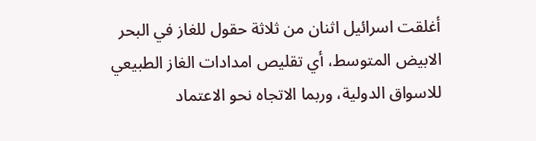أغلقت اسرائيل اثنان من ثلاثة حقول للغاز في البحر الابيض المتوسط، أي تقليص امدادات الغاز الطبيعي للاسواق الدولية، وربما الاتجاه نحو الاعتماد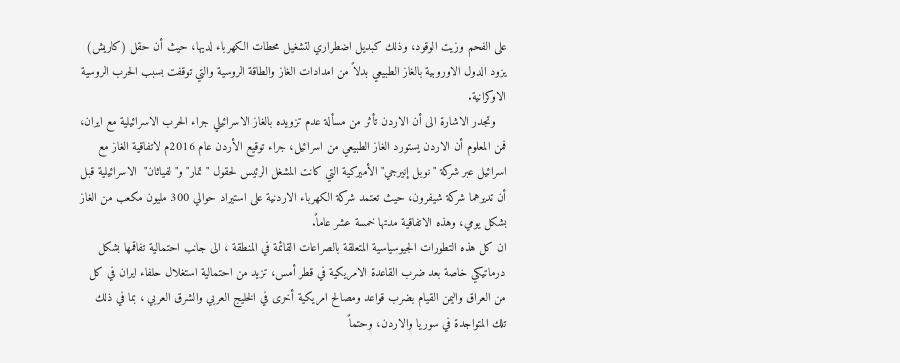على الفحم وزيت الوقود، وذلك كبديل اضطراري لتشغيل محطات الكهرباء لديها، حيث أن حقل (كاريش) يزود الدول الاوروبية بالغاز الطبيعي بدلاً من امدادات الغاز والطاقة الروسية والتي توقفت بسبب الحرب الروسية الاوكرانية.
   وتجدر الاشارة الى أن الاردن تأثر من مسألة عدم تزويده بالغاز الاسرائيلي جراء الحرب الاسرائيلية مع ايران، فمن المعلوم أن الاردن يستورد الغاز الطبيعي من اسرائيل، جراء توقيع الأردن عام 2016م لاتفاقية الغاز مع اسرائيل عبر شركة "نوبل إنيرجي" الأميركية التي كانت المشغل الرئيس لحقول " تمار" و" لفياثان"  الاسرائيلية قبل أن تديرهما شركة شيفرون، حيث تعتمد شركة الكهرباء الاردنية على استيراد حوالي 300 مليون مكعب من الغاز بشكل يومي، وهذه الاتفاقية مدتها خمسة عشر عاماً.
ان كل هذه التطورات الجيوسياسية المتعلقة بالصراعات القائمة في المنطقة ، الى جانب احتمالية تفاقمها بشكل درماتيكي خاصة بعد ضرب القاعدة الامريكية في قطر أمس، تزيد من احتمالية استغلال حلفاء ايران في كل من العراق واليمن القيام بضرب قواعد ومصالح امريكية أخرى في الخليج العربي والشرق العربي ، بما في ذلك تلك المتواجدة في سوريا والاردن، وحتماً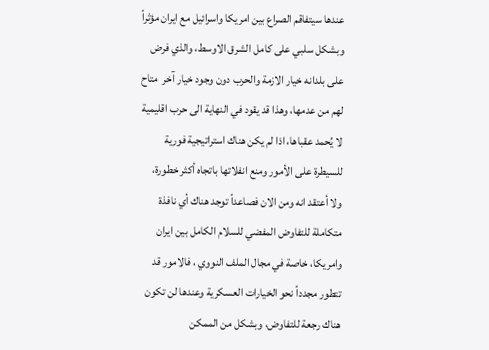عندها سيتفاقم الصراع بين امريكا واسرائيل مع ايران مؤثراً وبشكل سلبي على كامل الشرق الاوسط، والذي فرض على بلدانه خيار الازمة والحرب دون وجود خيار آخر  متاح لهم من عدمها، وهذا قد يقود في النهاية الى حرب اقليمية لا يُحمد عقباها، اذا لم يكن هناك استراتيجية فورية للسيطرة على الأمور ومنع انفلاتها باتجاه أكثر خطورة، ولا أعتقد انه ومن الان فصاعداً توجد هناك أي نافذة متكاملة للتفاوض المفضي للسلام الكامل بين ايران وامريكا، خاصة في مجال الملف النووي ، فالامور قد تتطور مجدداً نحو الخيارات العسكرية وعندها لن تكون هناك رجعة للتفاوض، وبشكل من الممكن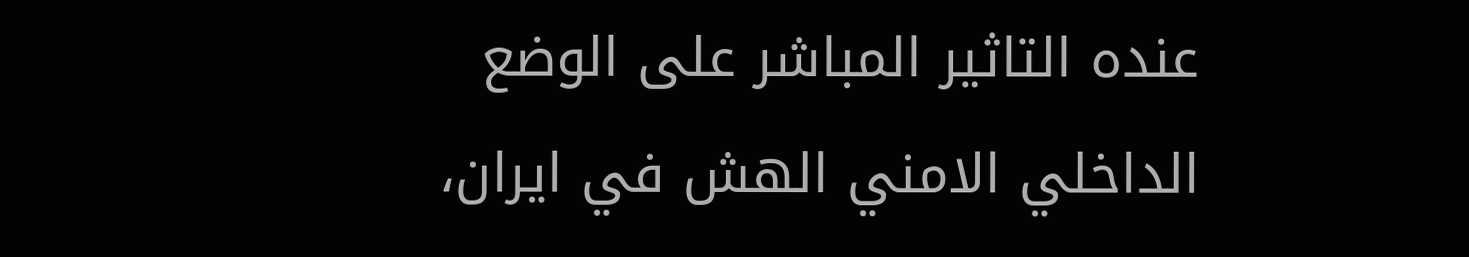عنده التاثير المباشر على الوضع الداخلي الامني الهش في ايران،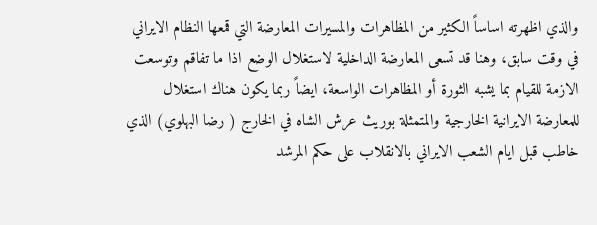والذي اظهرته اساساً الكثير من المظاهرات والمسيرات المعارضة التي قمعها النظام الايراني في وقت سابق، وهنا قد تسعى المعارضة الداخلية لاستغلال الوضع اذا ما تفاقم وتوسعت الازمة للقيام بما يشبه الثورة أو المظاهرات الواسعة، ايضاً ربما يكون هناك استغلال للمعارضة الايرانية الخارجية والمتمثلة بوريث عرش الشاه في الخارج ( رضا البهلوي) الذي خاطب قبل ايام الشعب الايراني بالانقلاب على حكم المرشد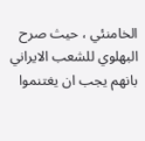الخامنئي ، حيث صرح البهلوي للشعب الايراني بانهم يجب ان يغتنموا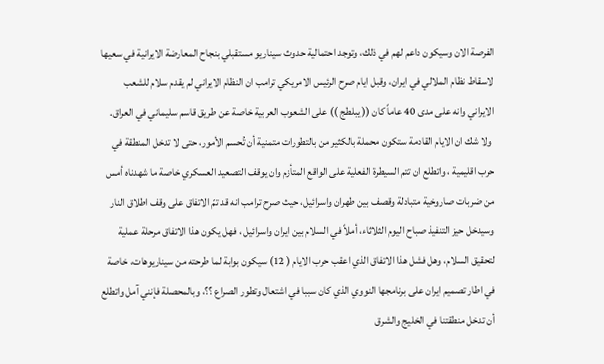الفرصة الان وسيكون داعم لهم في ذلك، وتوجد احتمالية حدوث سيناريو مستقبلي بنجاح المعارضة الايرانية في سعيها لاسقاط نظام الملالي في ايران، وقبل ايام صرح الرئيس الامريكي ترامب ان النظام الايراني لم يقدم سلام للشعب الايراني وانه على مدى 40 عاماً كان (( يبلطج )) على الشعوب العربية خاصة عن طريق قاسم سليماني في العراق.
 ولا شك ان الايام القادمة ستكون محملة بالكثير من بالتطورات متمنية أن تُحسم الأمور، حتى لا تدخل المنطقة في حرب اقليمية ، واتطلع ان تتم السيطرة الفعلية على الواقع المتأزم وان يوقف التصعيد العسكري خاصة ما شهدناه أمس من ضربات صاروخية متبادلة وقصف بين طهران واسرائيل، حيث صرح ترامب انه قد تمّ الاتفاق على وقف اطلاق النار وسيدخل حيز التنفيذ صباح اليوم الثلاثاء، أملاً في السلام بين ايران واسرائيل ، فهل يكون هذا الاتفاق مرحلة عملية لتحقيق السلام، وهل فشل هذا الاتفاق الذي اعقب حرب الايام ( 12) سيكون بوابة لما طرحته من سيناريوهات، خاصة في اطار تصميم ايران على برنامجها النووي الذي كان سببا في اشتعال وتطور الصراع ؟؟، وبالمحصلة فإنني آمل واتطلع أن تدخل منطقتنا في الخليج والشرق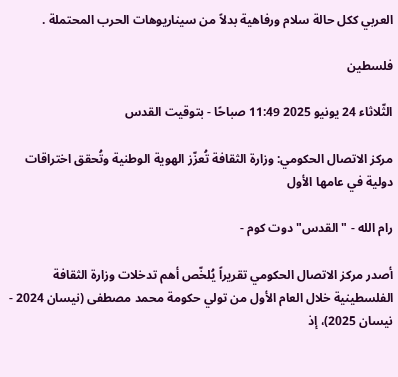العربي ككل حالة سلام ورفاهية بدلاً من سيناريوهات الحرب المحتملة .

فلسطين

الثّلاثاء 24 يونيو 2025 11:49 صباحًا - بتوقيت القدس

مركز الاتصال الحكومي: وزارة الثقافة تُعزّز الهوية الوطنية وتُحقق اختراقات دولية في عامها الأول

رام الله - "القدس" دوت كوم -

أصدر مركز الاتصال الحكومي تقريراً يُلخّص أهم تدخلات وزارة الثقافة الفلسطينية خلال العام الأول من تولي حكومة محمد مصطفى (نيسان 2024 - نيسان 2025)، إذ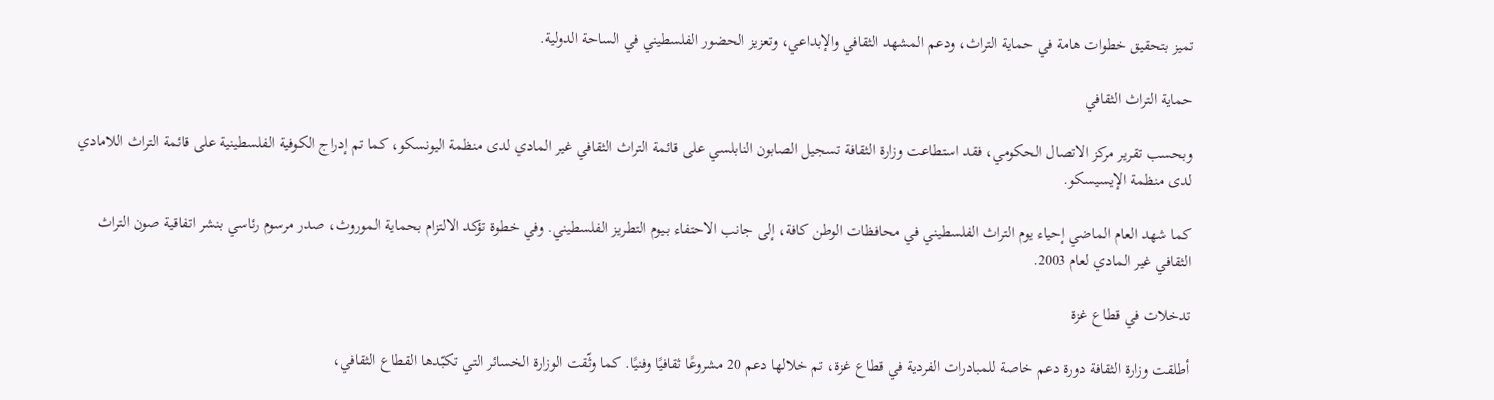تميز بتحقيق خطوات هامة في حماية التراث، ودعم المشهد الثقافي والإبداعي، وتعزيز الحضور الفلسطيني في الساحة الدولية.

حماية التراث الثقافي

وبحسب تقرير مركز الاتصال الحكومي، فقد استطاعت وزارة الثقافة تسجيل الصابون النابلسي على قائمة التراث الثقافي غير المادي لدى منظمة اليونسكو، كما تم إدراج الكوفية الفلسطينية على قائمة التراث اللامادي لدى منظمة الإيسيسكو.

كما شهد العام الماضي إحياء يوم التراث الفلسطيني في محافظات الوطن كافة، إلى جانب الاحتفاء بـيوم التطريز الفلسطيني. وفي خطوة تؤكد الالتزام بحماية الموروث، صدر مرسوم رئاسي بنشر اتفاقية صون التراث الثقافي غير المادي لعام 2003.

تدخلات في قطاع غزة

أطلقت وزارة الثقافة دورة دعم خاصة للمبادرات الفردية في قطاع غزة، تم خلالها دعم 20 مشروعًا ثقافيًا وفنيًا. كما وثّقت الوزارة الخسائر التي تكبّدها القطاع الثقافي،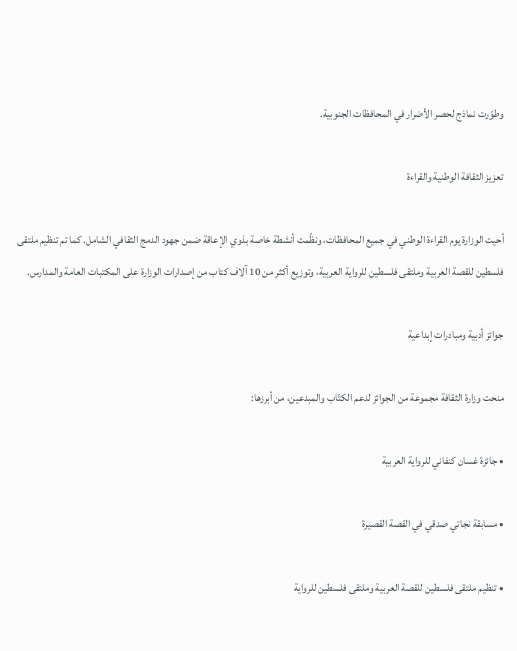وطوّرت نماذج لحصر الأضرار في المحافظات الجنوبية.

تعزيز الثقافة الوطنية والقراءة

أحيت الوزارة يوم القراءة الوطني في جميع المحافظات، ونظّمت أنشطة خاصة بذوي الإعاقة ضمن جهود الدمج الثقافي الشامل. كما تم تنظيم ملتقى فلسطين للقصة العربية وملتقى فلسطين للرواية العربية، وتوزيع أكثر من 10 آلاف كتاب من إصدارات الوزارة على المكتبات العامة والمدارس.

جوائز أدبية ومبادرات إبداعية

منحت وزارة الثقافة مجموعة من الجوائز لدعم الكتّاب والمبدعين، من أبرزها:

• جائزة غسان كنفاني للرواية العربية

• مسابقة نجاتي صدقي في القصة القصيرة

• تنظيم ملتقى فلسطين للقصة العربية وملتقى فلسطين للرواية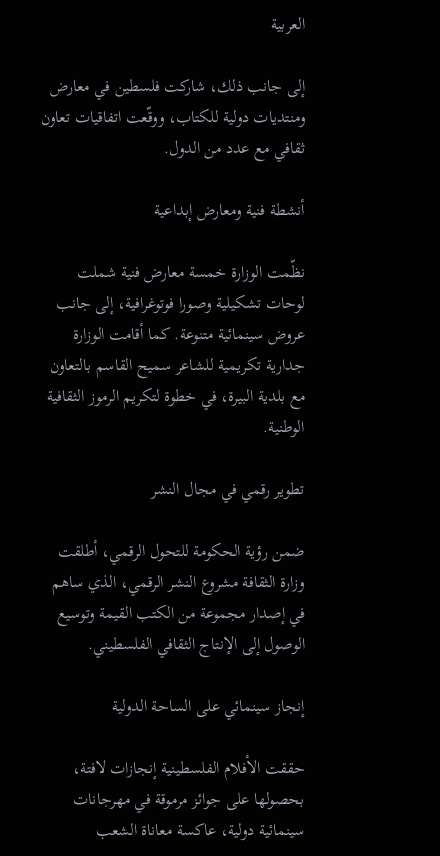العربية

إلى جانب ذلك، شاركت فلسطين في معارض ومنتديات دولية للكتاب، ووقّعت اتفاقيات تعاون ثقافي مع عدد من الدول.

أنشطة فنية ومعارض إبداعية

نظّمت الوزارة خمسة معارض فنية شملت لوحات تشكيلية وصورا فوتوغرافية، إلى جانب عروض سينمائية متنوعة. كما أقامت الوزارة جدارية تكريمية للشاعر سميح القاسم بالتعاون مع بلدية البيرة، في خطوة لتكريم الرموز الثقافية الوطنية.

تطوير رقمي في مجال النشر

ضمن رؤية الحكومة للتحول الرقمي، أطلقت وزارة الثقافة مشروع النشر الرقمي، الذي ساهم في إصدار مجموعة من الكتب القيمة وتوسيع الوصول إلى الإنتاج الثقافي الفلسطيني.

إنجاز سينمائي على الساحة الدولية

حققت الأفلام الفلسطينية إنجازات لافتة، بحصولها على جوائز مرموقة في مهرجانات سينمائية دولية، عاكسة معاناة الشعب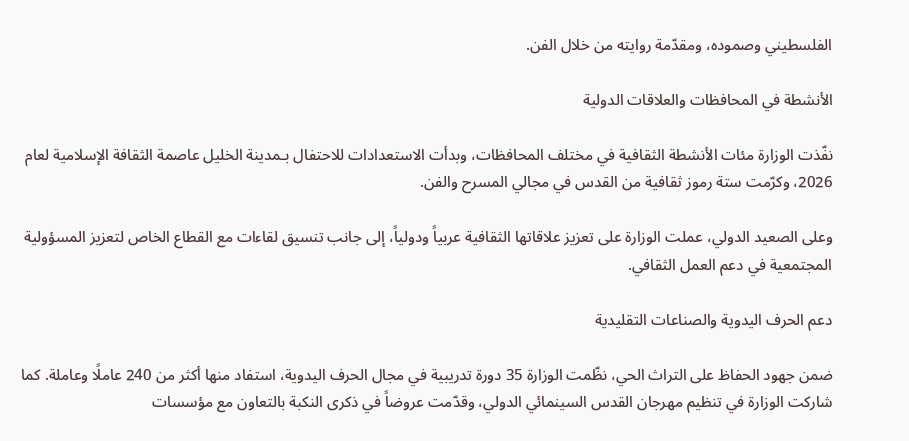الفلسطيني وصموده، ومقدّمة روايته من خلال الفن.

الأنشطة في المحافظات والعلاقات الدولية

نفّذت الوزارة مئات الأنشطة الثقافية في مختلف المحافظات، وبدأت الاستعدادات للاحتفال بـمدينة الخليل عاصمة الثقافة الإسلامية لعام 2026، وكرّمت ستة رموز ثقافية من القدس في مجالي المسرح والفن.

وعلى الصعيد الدولي، عملت الوزارة على تعزيز علاقاتها الثقافية عربياً ودولياً، إلى جانب تنسيق لقاءات مع القطاع الخاص لتعزيز المسؤولية المجتمعية في دعم العمل الثقافي.

دعم الحرف اليدوية والصناعات التقليدية

ضمن جهود الحفاظ على التراث الحي، نظّمت الوزارة 35 دورة تدريبية في مجال الحرف اليدوية، استفاد منها أكثر من 240 عاملًا وعاملة. كما شاركت الوزارة في تنظيم مهرجان القدس السينمائي الدولي، وقدّمت عروضاً في ذكرى النكبة بالتعاون مع مؤسسات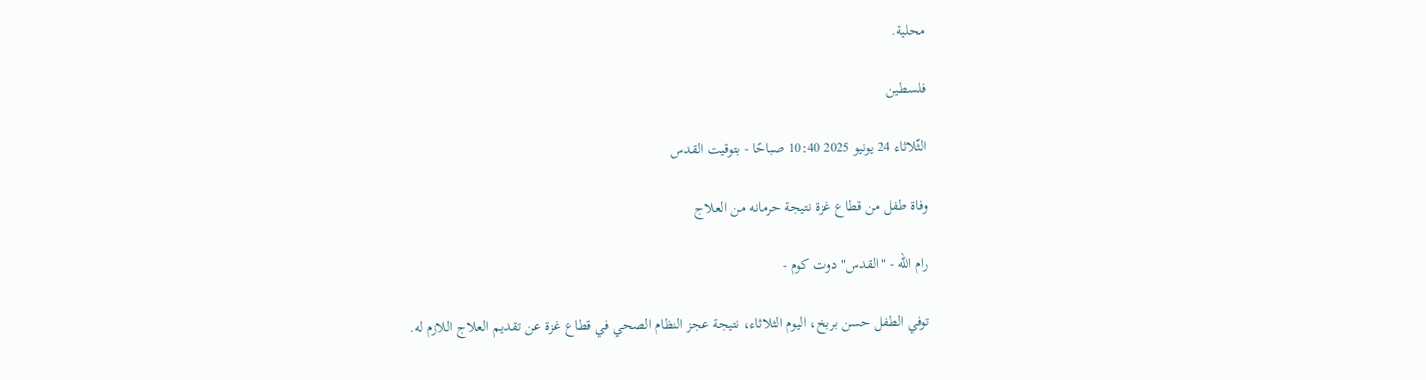محلية.

فلسطين

الثّلاثاء 24 يونيو 2025 10:40 صباحًا - بتوقيت القدس

وفاة طفل من قطاع غزة نتيجة حرمانه من العلاج

رام الله - "القدس" دوت كوم -

توفي الطفل حسن بربخ، اليوم الثلاثاء، نتيجة عجز النظام الصحي في قطاع غزة عن تقديم العلاج اللازم له.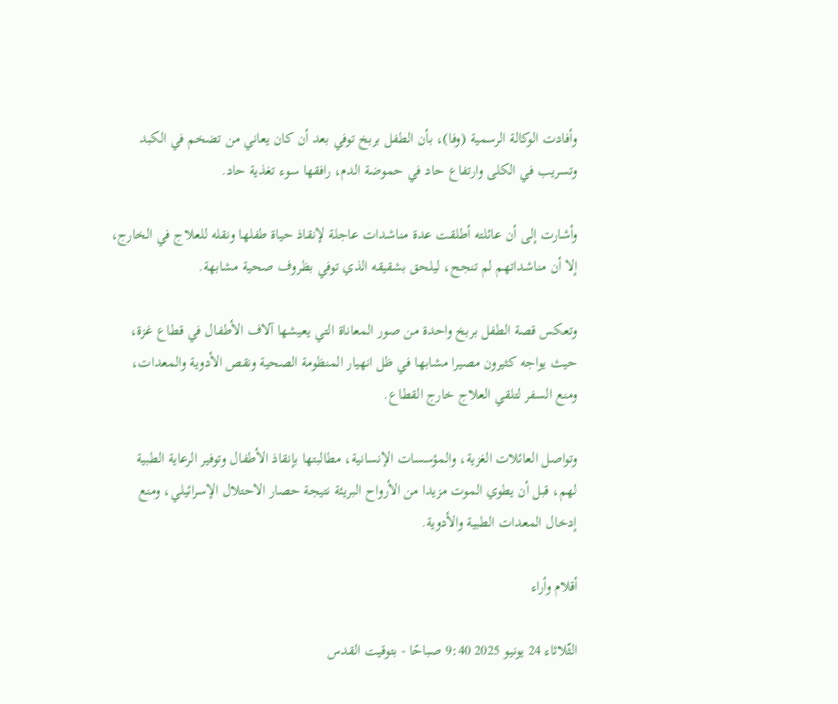وأفادت الوكالة الرسمية (وفا)، بأن الطفل بربخ توفي بعد أن كان يعاني من تضخم في الكبد وتسريب في الكلى وارتفاع حاد في حموضة الدم، رافقها سوء تغذية حاد.

وأشارت إلى أن عائلته أطلقت عدة مناشدات عاجلة لإنقاذ حياة طفلها ونقله للعلاج في الخارج، إلا أن مناشداتهم لم تنجح، ليلحق بشقيقه الذي توفي بظروف صحية مشابهة.

وتعكس قصة الطفل بربخ واحدة من صور المعاناة التي يعيشها آلاف الأطفال في قطاع غزة، حيث يواجه كثيرون مصيرا مشابها في ظل انهيار المنظومة الصحية ونقص الأدوية والمعدات، ومنع السفر لتلقي العلاج خارج القطاع.

وتواصل العائلات الغزية، والمؤسسات الإنسانية، مطالبتها بإنقاذ الأطفال وتوفير الرعاية الطبية لهم، قبل أن يطوي الموت مزيدا من الأرواح البريئة نتيجة حصار الاحتلال الإسرائيلي، ومنع إدخال المعدات الطبية والأدوية.

أقلام وأراء

الثّلاثاء 24 يونيو 2025 9:40 صباحًا - بتوقيت القدس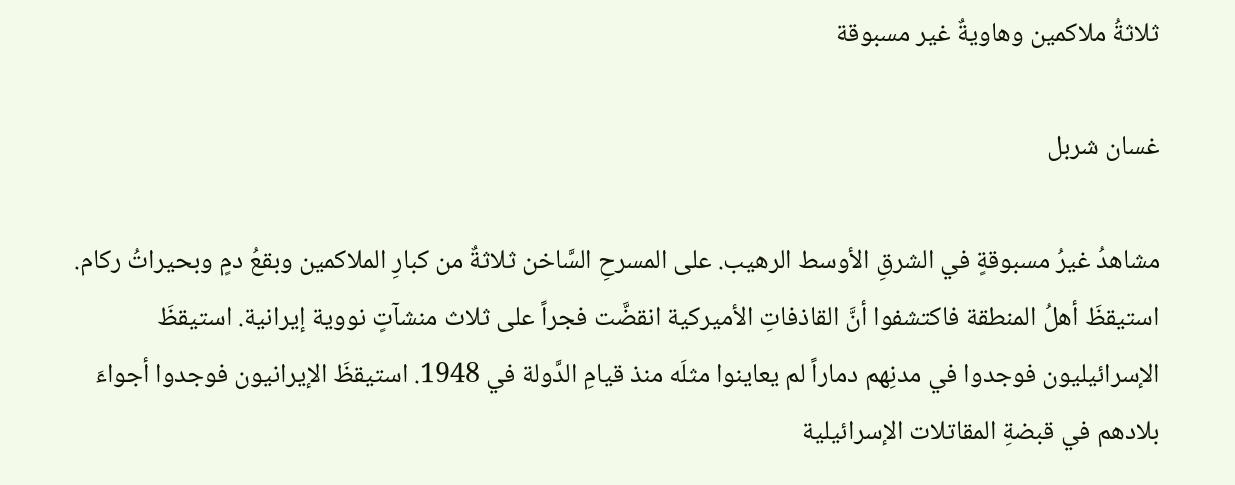ثلاثةُ ملاكمين وهاويةٌ غير مسبوقة

غسان شربل

مشاهدُ غيرُ مسبوقةٍ في الشرقِ الأوسط الرهيب. على المسرحِ السَّاخن ثلاثةٌ من كبارِ الملاكمين وبقعُ دمٍ وبحيراتُ ركام. استيقظَ أهلُ المنطقة فاكتشفوا أنَّ القاذفاتِ الأميركية انقضَّت فجراً على ثلاث منشآتٍ نووية إيرانية. استيقظَ الإسرائيليون فوجدوا في مدنِهم دماراً لم يعاينوا مثلَه منذ قيامِ الدَّولة في 1948. استيقظَ الإيرانيون فوجدوا أجواءَ بلادهم في قبضةِ المقاتلات الإسرائيلية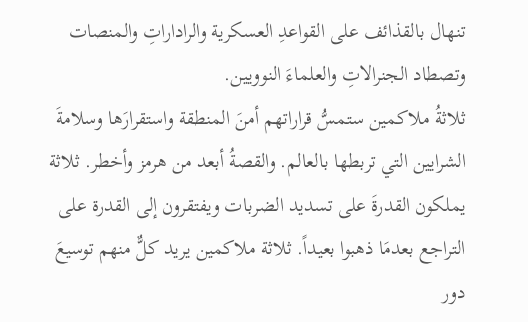تنهال بالقذائف على القواعدِ العسكرية والراداراتِ والمنصات وتصطاد الجنرالاتِ والعلماءَ النوويين.
ثلاثةُ ملاكمين ستمسُّ قراراتهم أمنَ المنطقة واستقرارَها وسلامةَ الشرايين التي تربطها بالعالم. والقصةُ أبعد من هرمز وأخطر. ثلاثة يملكون القدرةَ على تسديد الضربات ويفتقرون إلى القدرة على التراجع بعدمَا ذهبوا بعيداً. ثلاثة ملاكمين يريد كلٌّ منهم توسيعَ دور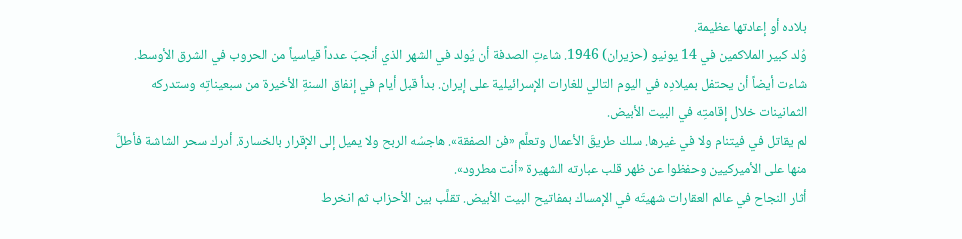بلاده أو إعادتها عظيمة.
وُلد كبير الملاكمين في 14 يونيو (حزيران) 1946. شاءتِ الصدفة أن يُولد في الشهر الذي أنجبَ عدداً قياسياً من الحروب في الشرق الأوسط. شاءت أيضاً أن يحتفل بميلادِه في اليوم التالي للغارات الإسرائيلية على إيران. بدأ قبل أيام في إنفاق السنةِ الأخيرة من سبعيناتِه وستدركه الثمانينات خلال إقامتِه في البيت الأبيض.
لم يقاتل في فيتنام ولا في غيرها. سلك طريقَ الأعمال وتعلَّم «فن الصفقة». هاجسُه الربح ولا يميل إلى الإقرار بالخسارة. أدرك سحر الشاشة فأطلَّ منها على الأميركيين وحفظوا عن ظهر قلب عبارته الشهيرة «أنت مطرود».
أثار النجاح في عالم العقارات شهيتَه في الإمساك بمفاتيح البيت الأبيض. تقلَّب بين الأحزاب ثم انخرط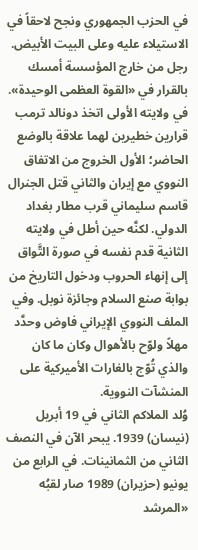في الحزب الجمهوري ونجح لاحقاً في الاستيلاء عليه وعلى البيت الأبيض. رجل من خارج المؤسسة أمسك بالقرار في «القوة العظمى الوحيدة».
في ولايته الأولى اتخذ دونالد ترمب قرارين خطيرين لهما علاقة بالوضع الحاضر؛ الأول الخروج من الاتفاق النووي مع إيران والثاني قتل الجنرال قاسم سليماني قرب مطار بغداد الدولي. لكنَّه حين أطل في ولايته الثانية قدم نفسه في صورة التَّواق إلى إنهاء الحروب ودخول التاريخ من بوابة صنع السلام وجائزة نوبل. وفي الملف النووي الإيراني فاوض وحدَّد مهلاً ولوّح بالأهوال وكان ما كان والذي تُوّج بالغارات الأميركية على المنشآت النووية.
وُلد الملاكم الثاني في 19 أبريل (نيسان) 1939. يبحر الآن في النصف الثاني من الثمانينات. في الرابع من يونيو (حزيران) 1989 صار لقبُه «المرشد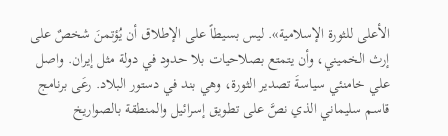الأعلى للثورة الإسلامية». ليس بسيطاً على الإطلاق أن يُؤتمنَ شخصٌ على إرث الخميني، وأن يتمتع بصلاحيات بلا حدود في دولة مثل إيران. واصل علي خامنئي سياسةَ تصدير الثورة، وهي بند في دستور البلاد. رعَى برنامج قاسم سليماني الذي نصَّ على تطويق إسرائيل والمنطقة بالصواريخ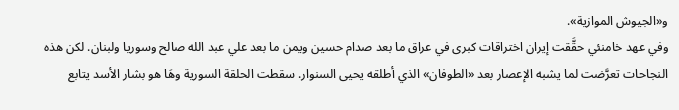و«الجيوش الموازية».
وفي عهد خامنئي حقَّقت إيران اختراقات كبرى في عراق ما بعد صدام حسين ويمن ما بعد علي عبد الله صالح وسوريا ولبنان. لكن هذه النجاحات تعرَّضت لما يشبه الإعصار بعد «الطوفان» الذي أطلقه يحيى السنوار. سقطت الحلقة السورية وهَا هو بشار الأسد يتابع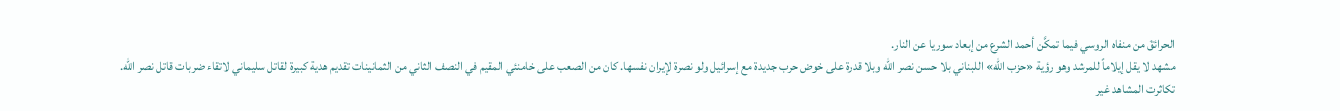الحرائقَ من منفاه الروسي فيما تمكَّن أحمد الشرع من إبعاد سوريا عن النار.
مشهد لا يقل إيلاماً للمرشد وهو رؤية «حزب الله» اللبناني بلا حسن نصر الله وبلا قدرة على خوض حرب جديدة مع إسرائيل ولو نصرة لإيران نفسها. كان من الصعب على خامنئي المقيم في النصف الثاني من الثمانينات تقديم هدية كبيرة لقاتل سليماني لاتقاء ضربات قاتل نصر الله.
تكاثرت المشاهد غير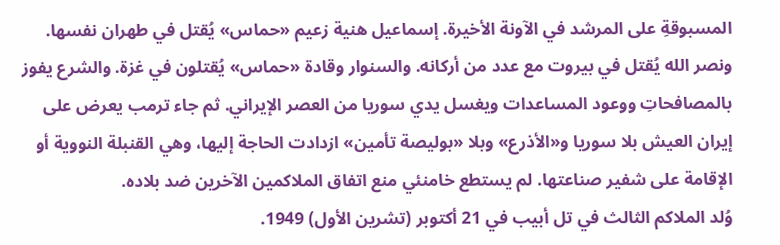المسبوقةِ على المرشد في الآونة الأخيرة. إسماعيل هنية زعيم «حماس» يُقتل في طهران نفسها. ونصر الله يُقتل في بيروت مع عدد من أركانه. والسنوار وقادة «حماس» يُقتلون في غزة. والشرع يفوز بالمصافحاتِ ووعود المساعدات ويغسل يدي سوريا من العصر الإيراني. ثم جاء ترمب يعرض على إيران العيش بلا سوريا و«الأذرع» وبلا «بوليصة تأمين» ازدادت الحاجة إليها، وهي القنبلة النووية أو الإقامة على شفير صناعتها. لم يستطع خامنئي منع اتفاق الملاكمين الآخرين ضد بلاده.
وُلد الملاكم الثالث في تل أبيب في 21 أكتوبر (تشرين الأول) 1949.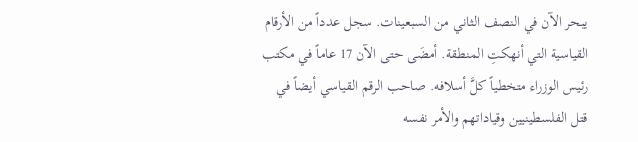يبحر الآن في النصف الثاني من السبعينات. سجل عدداً من الأرقام القياسية التي أنهكتِ المنطقة. أمضَى حتى الآن 17 عاماً في مكتب رئيس الوزراء متخطياً كلَّ أسلافه. صاحب الرقم القياسي أيضاً في قتل الفلسطينيين وقياداتهم والأمر نفسه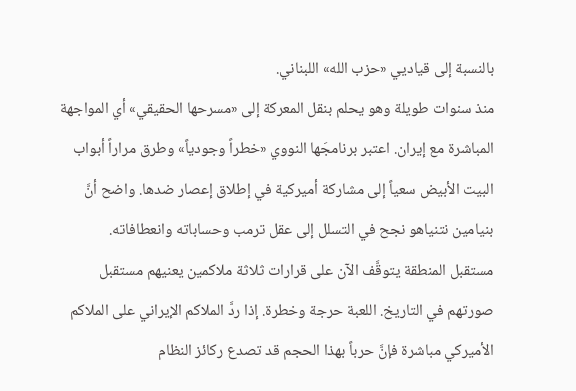بالنسبة إلى قياديي «حزب الله» اللبناني.
منذ سنوات طويلة وهو يحلم بنقل المعركة إلى «مسرحها الحقيقي» أي المواجهة المباشرة مع إيران. اعتبر برنامجَها النووي «خطراً وجودياً» وطرق مراراً أبواب البيت الأبيض سعياً إلى مشاركة أميركية في إطلاق إعصار ضدها. واضح أنَّ بنيامين نتنياهو نجح في التسلل إلى عقل ترمب وحساباته وانعطافاته.
مستقبل المنطقة يتوقَّف الآن على قرارات ثلاثة ملاكمين يعنيهم مستقبل صورتهم في التاريخ. اللعبة حرجة وخطرة. إذا ردَّ الملاكم الإيراني على الملاكم الأميركي مباشرة فإنَّ حرباً بهذا الحجم قد تصدع ركائز النظام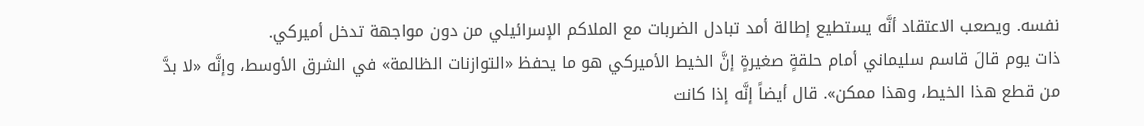نفسه. ويصعب الاعتقاد أنَّه يستطيع إطالة أمد تبادل الضربات مع الملاكم الإسرائيلي من دون مواجهة تدخل أميركي.
ذات يوم قالَ قاسم سليماني أمام حلقةٍ صغيرةٍ إنَّ الخيط الأميركي هو ما يحفظ «التوازنات الظالمة» في الشرق الأوسط، وإنَّه «لا بدَّ من قطع هذا الخيط، وهذا ممكن». قال أيضاً إنَّه إذا كانت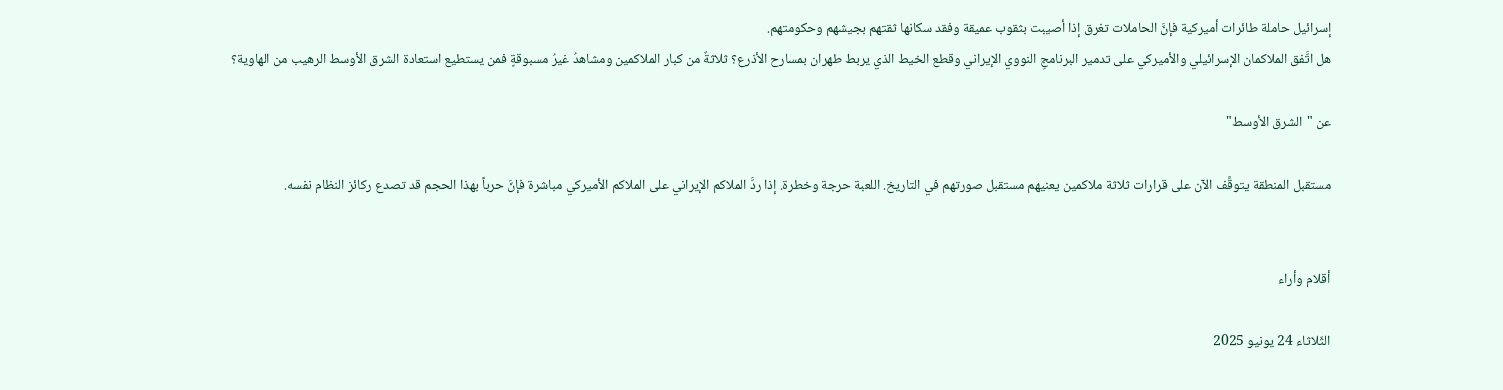إسرائيل حاملة طائرات أميركية فإنَّ الحاملات تغرق إذا أصيبت بثقوب عميقة وفقد سكانها ثقتهم بجيشهم وحكومتهم.
هل اتَّفق الملاكمان الإسرائيلي والأميركي على تدمير البرنامجِ النووي الإيراني وقطع الخيط الذي يربط طهران بمسارح الأذرع؟ ثلاثةٌ من كبار الملاكمين ومشاهدُ غيرُ مسبوقةٍ فمن يستطيع استعادة الشرق الأوسط الرهيب من الهاوية؟

عن "الشرق الأوسط"

مستقبل المنطقة يتوقَّف الآن على قرارات ثلاثة ملاكمين يعنيهم مستقبل صورتهم في التاريخ. اللعبة حرجة وخطرة. إذا ردَّ الملاكم الإيراني على الملاكم الأميركي مباشرة فإنَّ حرباً بهذا الحجم قد تصدع ركائز النظام نفسه.


أقلام وأراء

الثّلاثاء 24 يونيو 2025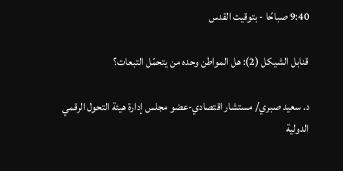9:40 صباحًا - بتوقيت القدس

قنابل الشيكل (2): هل المواطن وحده من يتحمّل التبعات؟

د. سعيد صبري/ مستشار اقتصادي-عضو مجلس إدارة هيئة التحول الرقمي الدولية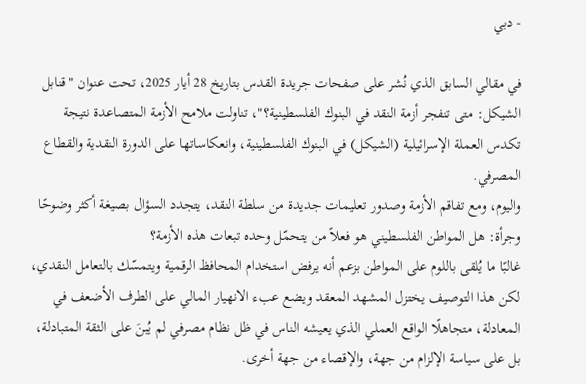- دبي

في مقالي السابق الذي نُشر على صفحات جريدة القدس بتاريخ 28 أيار 2025، تحت عنوان "قنابل الشيكل: متى تنفجر أزمة النقد في البنوك الفلسطينية؟"، تناولت ملامح الأزمة المتصاعدة نتيجة تكدس العملة الإسرائيلية (الشيكل) في البنوك الفلسطينية، وانعكاساتها على الدورة النقدية والقطاع المصرفي.
واليوم، ومع تفاقم الأزمة وصدور تعليمات جديدة من سلطة النقد، يتجدد السؤال بصيغة أكثر وضوحًا وجرأة: هل المواطن الفلسطيني هو فعلاً من يتحمّل وحده تبعات هذه الأزمة؟
غالبًا ما يُلقى باللوم على المواطن بزعم أنه يرفض استخدام المحافظ الرقمية ويتمسّك بالتعامل النقدي، لكن هذا التوصيف يختزل المشهد المعقد ويضع عبء الانهيار المالي على الطرف الأضعف في المعادلة، متجاهلًا الواقع العملي الذي يعيشه الناس في ظل نظام مصرفي لم يُبنَ على الثقة المتبادلة، بل على سياسة الإلزام من جهة، والإقصاء من جهة أخرى.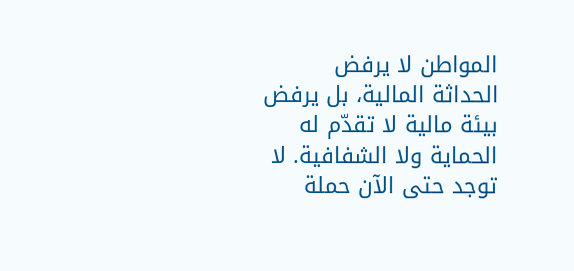المواطن لا يرفض الحداثة المالية، بل يرفض بيئة مالية لا تقدّم له الحماية ولا الشفافية. لا توجد حتى الآن حملة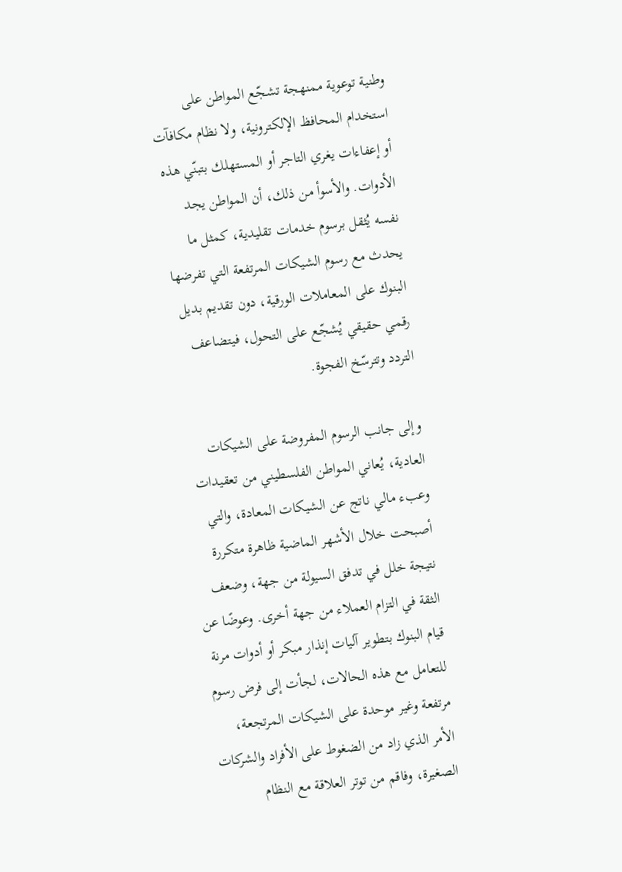وطنية توعوية ممنهجة تشجّع المواطن على استخدام المحافظ الإلكترونية، ولا نظام مكافآت أو إعفاءات يغري التاجر أو المستهلك بتبنّي هذه الأدوات. والأسوأ من ذلك، أن المواطن يجد نفسه يُثقل برسوم خدمات تقليدية، كمثل ما يحدث مع رسوم الشيكات المرتفعة التي تفرضها البنوك على المعاملات الورقية، دون تقديم بديل رقمي حقيقي يُشجّع على التحول، فيتضاعف التردد وتترسّخ الفجوة.

وإلى جانب الرسوم المفروضة على الشيكات العادية، يُعاني المواطن الفلسطيني من تعقيدات وعبء مالي ناتج عن الشيكات المعادة، والتي أصبحت خلال الأشهر الماضية ظاهرة متكررة نتيجة خلل في تدفق السيولة من جهة، وضعف الثقة في التزام العملاء من جهة أخرى. وعوضًا عن قيام البنوك بتطوير آليات إنذار مبكر أو أدوات مرنة للتعامل مع هذه الحالات، لجأت إلى فرض رسوم مرتفعة وغير موحدة على الشيكات المرتجعة، الأمر الذي زاد من الضغوط على الأفراد والشركات الصغيرة، وفاقم من توتر العلاقة مع النظام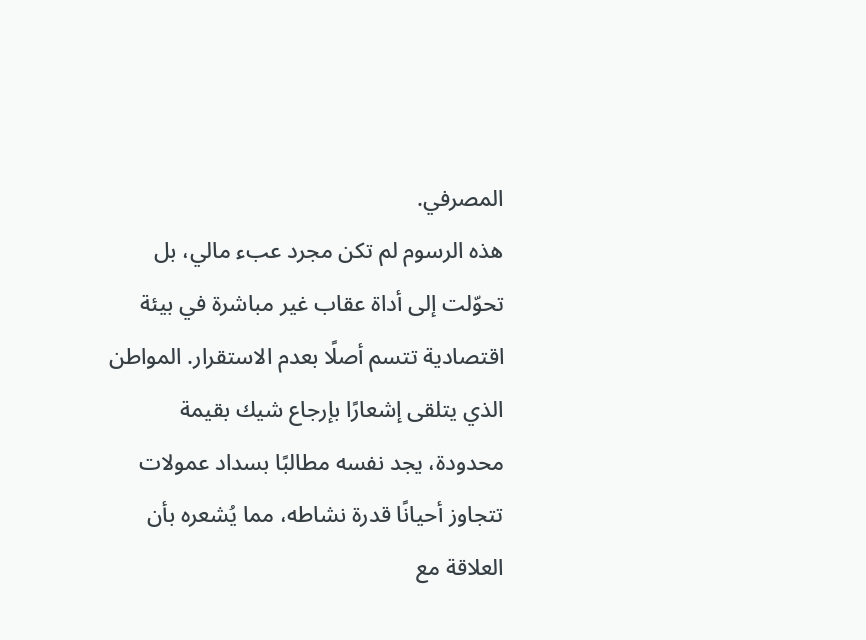المصرفي.
هذه الرسوم لم تكن مجرد عبء مالي، بل تحوّلت إلى أداة عقاب غير مباشرة في بيئة اقتصادية تتسم أصلًا بعدم الاستقرار. المواطن الذي يتلقى إشعارًا بإرجاع شيك بقيمة محدودة، يجد نفسه مطالبًا بسداد عمولات تتجاوز أحيانًا قدرة نشاطه، مما يُشعره بأن العلاقة مع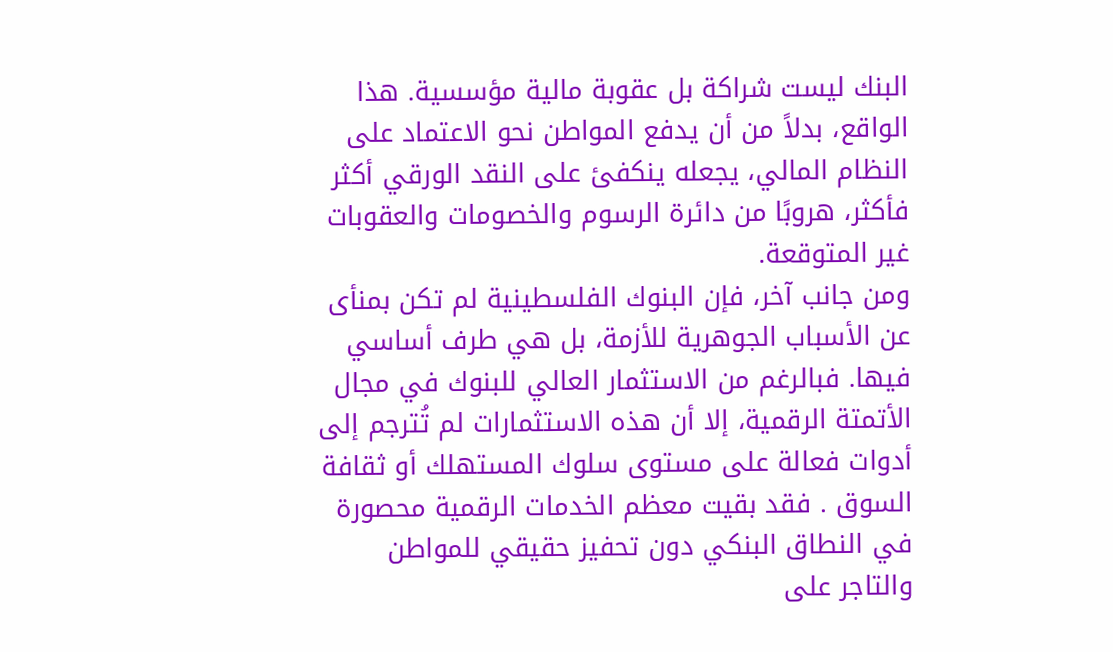البنك ليست شراكة بل عقوبة مالية مؤسسية. هذا الواقع، بدلاً من أن يدفع المواطن نحو الاعتماد على النظام المالي، يجعله ينكفئ على النقد الورقي أكثر فأكثر، هروبًا من دائرة الرسوم والخصومات والعقوبات غير المتوقعة.
ومن جانب آخر، فإن البنوك الفلسطينية لم تكن بمنأى عن الأسباب الجوهرية للأزمة، بل هي طرف أساسي فيها. فبالرغم من الاستثمار العالي للبنوك في مجال الأتمتة الرقمية، إلا أن هذه الاستثمارات لم تُترجم إلى أدوات فعالة على مستوى سلوك المستهلك أو ثقافة السوق . فقد بقيت معظم الخدمات الرقمية محصورة في النطاق البنكي دون تحفيز حقيقي للمواطن والتاجر على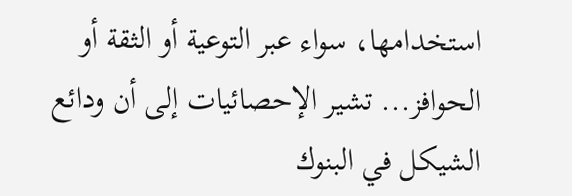استخدامها، سواء عبر التوعية أو الثقة أو الحوافز... تشير الإحصائيات إلى أن ودائع الشيكل في البنوك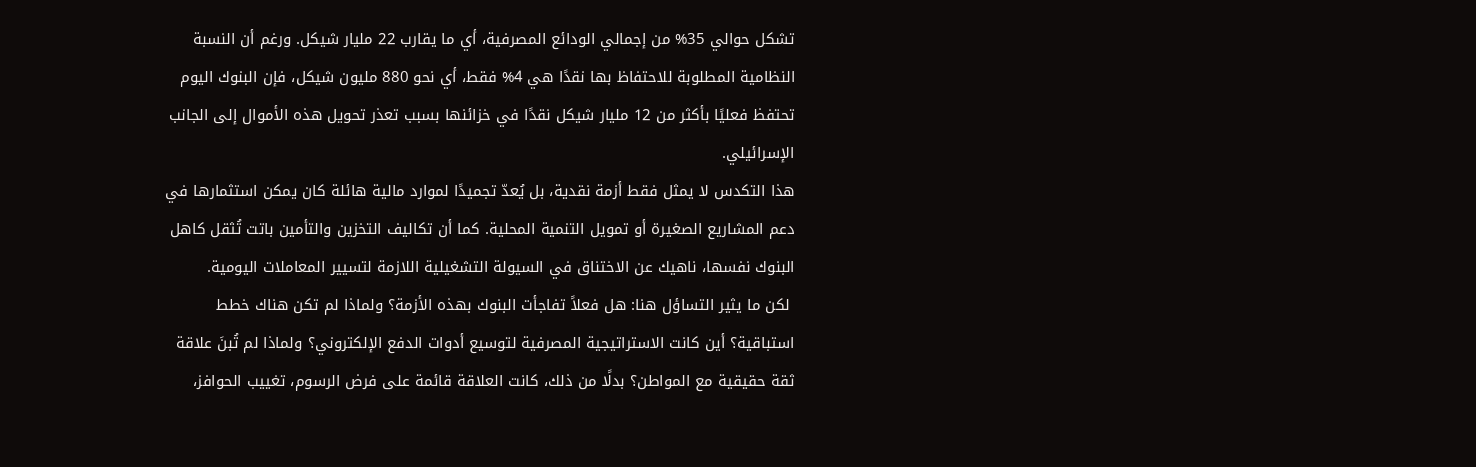تشكل حوالي 35% من إجمالي الودائع المصرفية، أي ما يقارب 22 مليار شيكل. ورغم أن النسبة النظامية المطلوبة للاحتفاظ بها نقدًا هي 4% فقط، أي نحو 880 مليون شيكل، فإن البنوك اليوم تحتفظ فعليًا بأكثر من 12 مليار شيكل نقدًا في خزائنها بسبب تعذر تحويل هذه الأموال إلى الجانب الإسرائيلي.
هذا التكدس لا يمثل فقط أزمة نقدية، بل يُعدّ تجميدًا لموارد مالية هائلة كان يمكن استثمارها في دعم المشاريع الصغيرة أو تمويل التنمية المحلية. كما أن تكاليف التخزين والتأمين باتت تُثقل كاهل البنوك نفسها، ناهيك عن الاختناق في السيولة التشغيلية اللازمة لتسيير المعاملات اليومية.
 لكن ما يثير التساؤل هنا: هل فعلاً تفاجأت البنوك بهذه الأزمة؟ ولماذا لم تكن هناك خطط استباقية؟ أين كانت الاستراتيجية المصرفية لتوسيع أدوات الدفع الإلكتروني؟ ولماذا لم تُبنَ علاقة ثقة حقيقية مع المواطن؟ بدلًا من ذلك، كانت العلاقة قائمة على فرض الرسوم، تغييب الحوافز،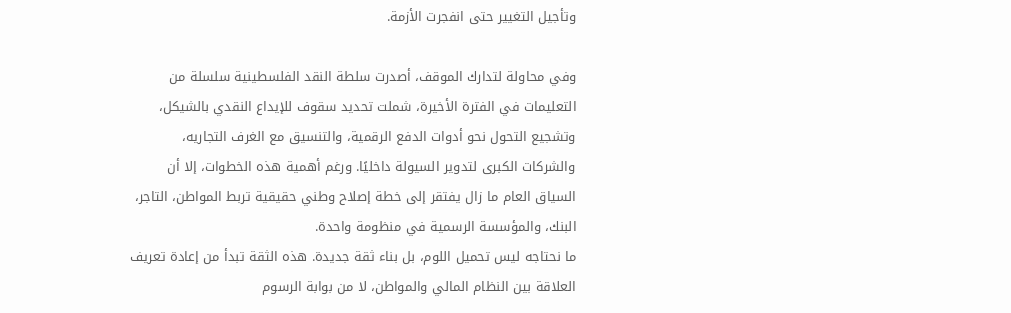وتأجيل التغيير حتى انفجرت الأزمة.

وفي محاولة لتدارك الموقف، أصدرت سلطة النقد الفلسطينية سلسلة من التعليمات في الفترة الأخيرة، شملت تحديد سقوف للإيداع النقدي بالشيكل، وتشجيع التحول نحو أدوات الدفع الرقمية، والتنسيق مع الغرف التجاريه، والشركات الكبرى لتدوير السيولة داخليًا. ورغم أهمية هذه الخطوات، إلا أن السياق العام ما زال يفتقر إلى خطة إصلاح وطني حقيقية تربط المواطن، التاجر، البنك، والمؤسسة الرسمية في منظومة واحدة.
ما نحتاجه ليس تحميل اللوم، بل بناء ثقة جديدة. هذه الثقة تبدأ من إعادة تعريف العلاقة بين النظام المالي والمواطن، لا من بوابة الرسوم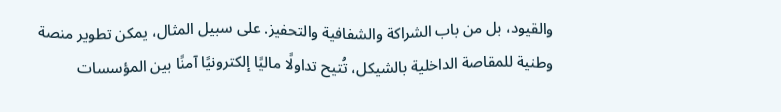والقيود، بل من باب الشراكة والشفافية والتحفيز. على سبيل المثال، يمكن تطوير منصة وطنية للمقاصة الداخلية بالشيكل، تُتيح تداولًا ماليًا إلكترونيًا آمنًا بين المؤسسات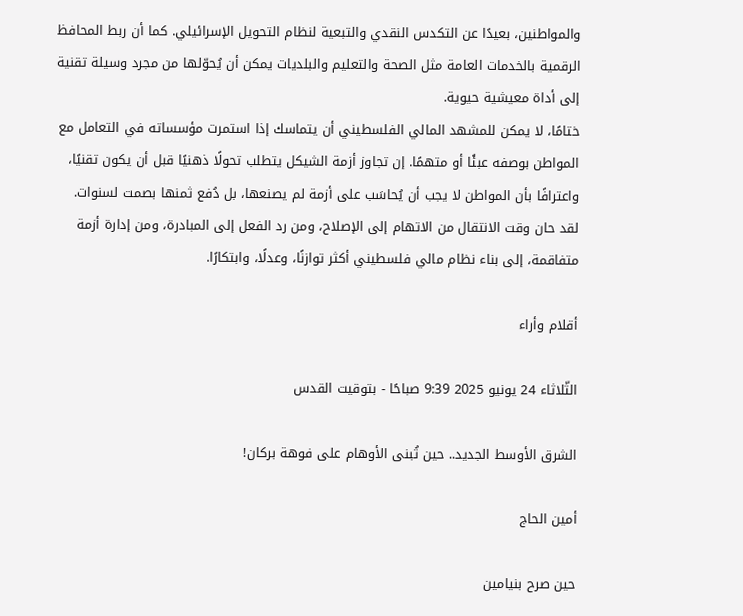والمواطنين، بعيدًا عن التكدس النقدي والتبعية لنظام التحويل الإسرائيلي. كما أن ربط المحافظ الرقمية بالخدمات العامة مثل الصحة والتعليم والبلديات يمكن أن يُحوّلها من مجرد وسيلة تقنية إلى أداة معيشية حيوية.
ختامًا، لا يمكن للمشهد المالي الفلسطيني أن يتماسك إذا استمرت مؤسساته في التعامل مع المواطن بوصفه عبئًا أو متهمًا. إن تجاوز أزمة الشيكل يتطلب تحولًا ذهنيًا قبل أن يكون تقنيًا، واعترافًا بأن المواطن لا يجب أن يُحاسَب على أزمة لم يصنعها، بل دُفع ثمنها بصمت لسنوات.
لقد حان وقت الانتقال من الاتهام إلى الإصلاح، ومن رد الفعل إلى المبادرة، ومن إدارة أزمة متفاقمة، إلى بناء نظام مالي فلسطيني أكثر توازنًا، وعدلًا، وابتكارًا.

أقلام وأراء

الثّلاثاء 24 يونيو 2025 9:39 صباحًا - بتوقيت القدس

الشرق الأوسط الجديد.. حين تُبنى الأوهام على فوهة بركان!

أمين الحاج

حين صرح بنيامين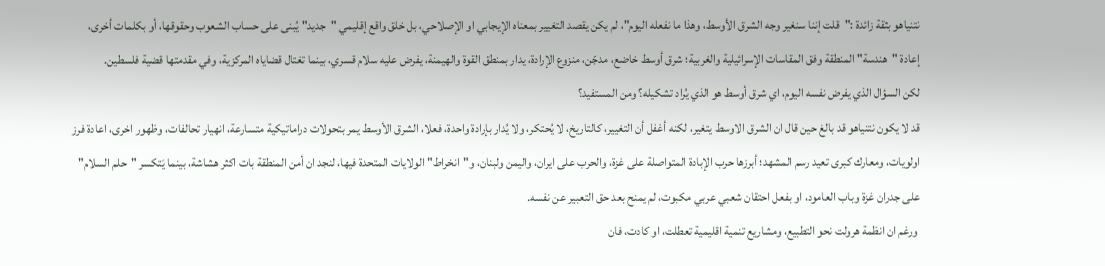نتنياهو بثقة زائدة :"قلت إننا سنغير وجه الشرق الأوسط، وهذا ما نفعله اليوم"، لم يكن يقصد التغيير بمعناه الإيجابي او الإصلاحي، بل خلق واقع إقليمي "جديد" يُبنى على حساب الشعوب وحقوقها، أو بكلمات أخرى، إعادة "هندسة" المنطقة وفق المقاسات الإسرائيلية والغربية؛ شرق أوسط خاضع، مدجّن، منزوع الإرادة، يدار بمنطق القوة والهيمنة، يفرض عليه سلام قسري، بينما تغتال قضاياه المركزية، وفي مقدمتها قضية فلسطين.
لكن السؤال الذي يفرض نفسه اليوم، اي شرق أوسط هو الذي يُراد تشكيله؟ ومن المستفيد؟
قد لا يكون نتنياهو قد بالغ حين قال ان الشرق الاوسط يتغير، لكنه أغفل أن التغيير، كالتاريخ، لا يُحتكر، ولا يُدار بإرادة واحدة، فعلا، الشرق الأوسط يمر بتحولات دراماتيكية متسارعة، انهيار تحالفات، وظهور اخرى، اعادة فرز اولويات، ومعارك كبرى تعيد رسم المشهد؛ أبرزها حرب الإبادة المتواصلة على غزة، والحرب على ايران، واليمن ولبنان، و"انخراط" الولايات المتحدة فيها، لنجد ان أمن المنطقة بات اكثر هشاشة، بينما يَتكسر "حلم السلام" على جدران غزة وباب العامود، او بفعل احتقان شعبي عربي مكبوت، لم يمنح بعد حق التعبير عن نفسه.
 ورغم ان انظمة هرولت نحو التطبيع، ومشاريع تنمية اقليمية تعطلت، او كادت، فان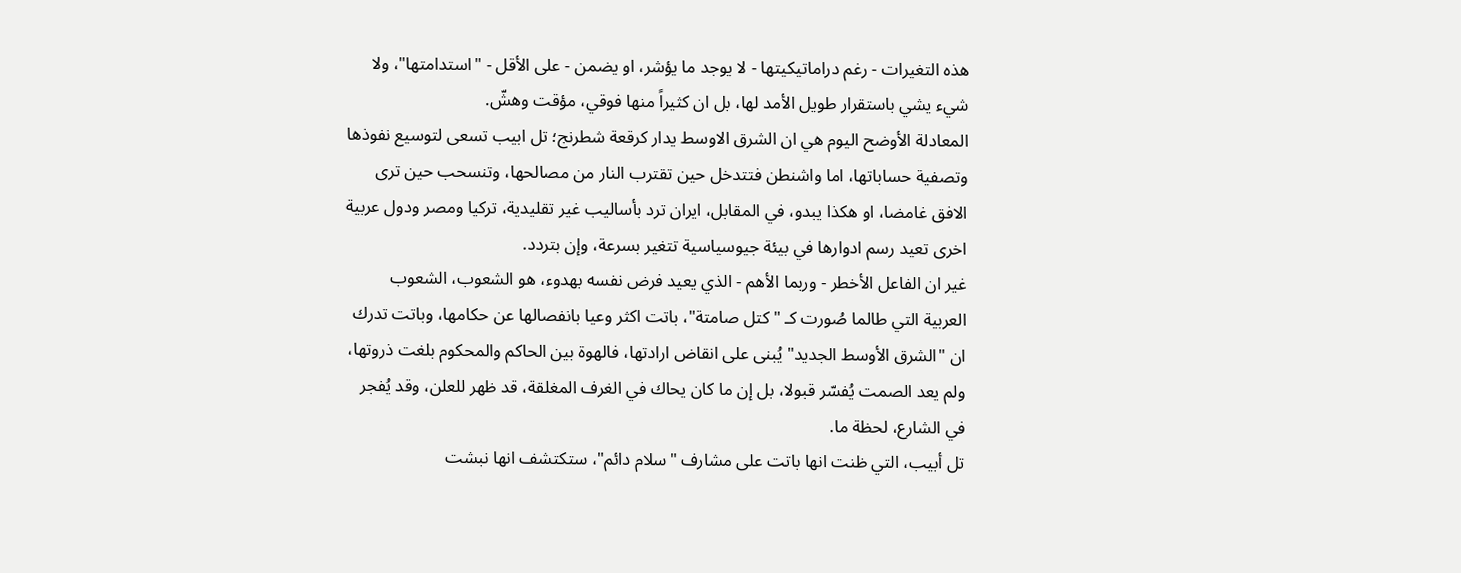هذه التغيرات - رغم دراماتيكيتها - لا يوجد ما يؤشر، او يضمن - على الأقل - "استدامتها"، ولا شيء يشي باستقرار طويل الأمد لها، بل ان كثيراً منها فوقي، مؤقت وهشّ.
المعادلة الأوضح اليوم هي ان الشرق الاوسط يدار كرقعة شطرنج؛ تل ابيب تسعى لتوسيع نفوذها وتصفية حساباتها، اما واشنطن فتتدخل حين تقترب النار من مصالحها، وتنسحب حين ترى الافق غامضا، او هكذا يبدو، في المقابل، ايران ترد بأساليب غير تقليدية، تركيا ومصر ودول عربية اخرى تعيد رسم ادوارها في بيئة جيوسياسية تتغير بسرعة، وإن بتردد.
غير ان الفاعل الأخطر - وربما الأهم - الذي يعيد فرض نفسه بهدوء، هو الشعوب، الشعوب العربية التي طالما صُورت كـ "كتل صامتة"، باتت اكثر وعيا بانفصالها عن حكامها، وباتت تدرك ان "الشرق الأوسط الجديد" يُبنى على انقاض ارادتها، فالهوة بين الحاكم والمحكوم بلغت ذروتها، ولم يعد الصمت يُفسّر قبولا، بل إن ما كان يحاك في الغرف المغلقة، قد ظهر للعلن، وقد يُفجر في الشارع، لحظة ما.
تل أبيب، التي ظنت انها باتت على مشارف "سلام دائم"، ستكتشف انها نبشت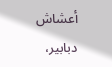أعشاش دبابير،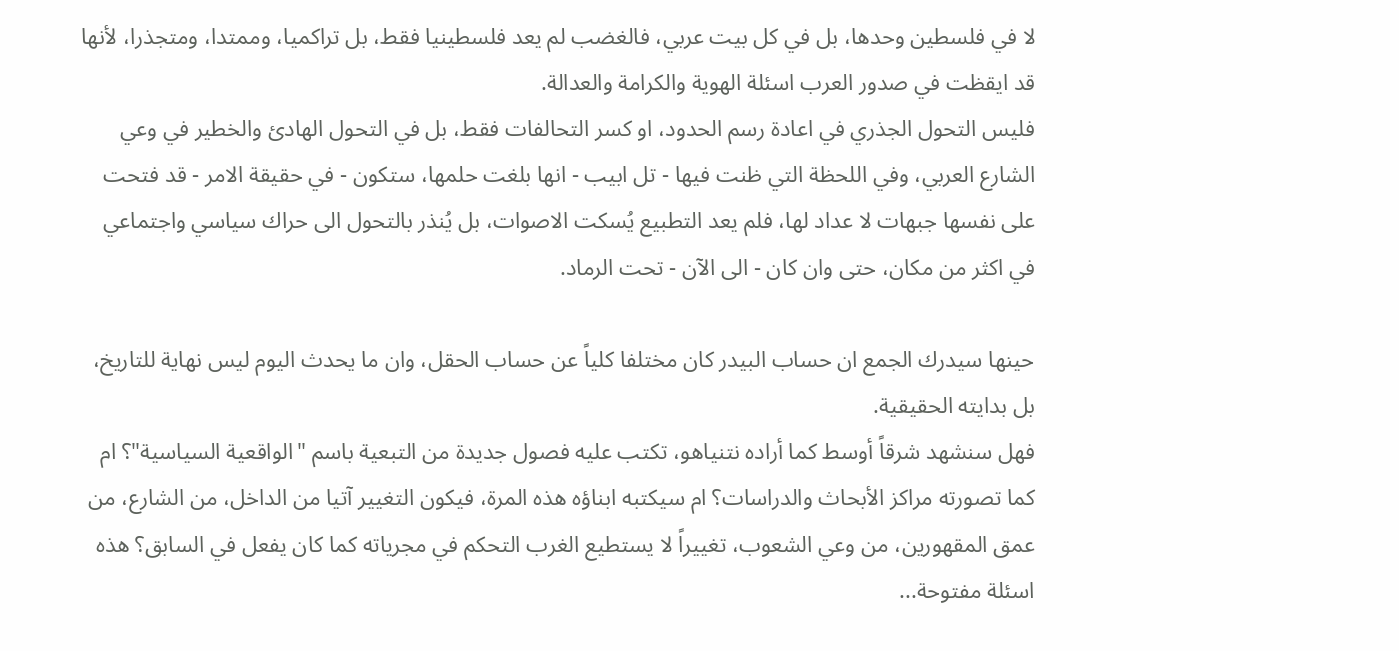لا في فلسطين وحدها، بل في كل بيت عربي، فالغضب لم يعد فلسطينيا فقط، بل تراكميا، وممتدا، ومتجذرا، لأنها قد ايقظت في صدور العرب اسئلة الهوية والكرامة والعدالة.
فليس التحول الجذري في اعادة رسم الحدود، او كسر التحالفات فقط، بل في التحول الهادئ والخطير في وعي الشارع العربي، وفي اللحظة التي ظنت فيها - تل ابيب - انها بلغت حلمها، ستكون - في حقيقة الامر - قد فتحت على نفسها جبهات لا عداد لها، فلم يعد التطبيع يُسكت الاصوات، بل يُنذر بالتحول الى حراك سياسي واجتماعي في اكثر من مكان، حتى وان كان - الى الآن - تحت الرماد.

حينها سيدرك الجمع ان حساب البيدر كان مختلفا كلياً عن حساب الحقل، وان ما يحدث اليوم ليس نهاية للتاريخ، بل بدايته الحقيقية.
فهل سنشهد شرقاً أوسط كما أراده نتنياهو، تكتب عليه فصول جديدة من التبعية باسم "الواقعية السياسية"؟ ام كما تصورته مراكز الأبحاث والدراسات؟ ام سيكتبه ابناؤه هذه المرة، فيكون التغيير آتيا من الداخل، من الشارع، من عمق المقهورين، من وعي الشعوب، تغييراً لا يستطيع الغرب التحكم في مجرياته كما كان يفعل في السابق؟ هذه اسئلة مفتوحة...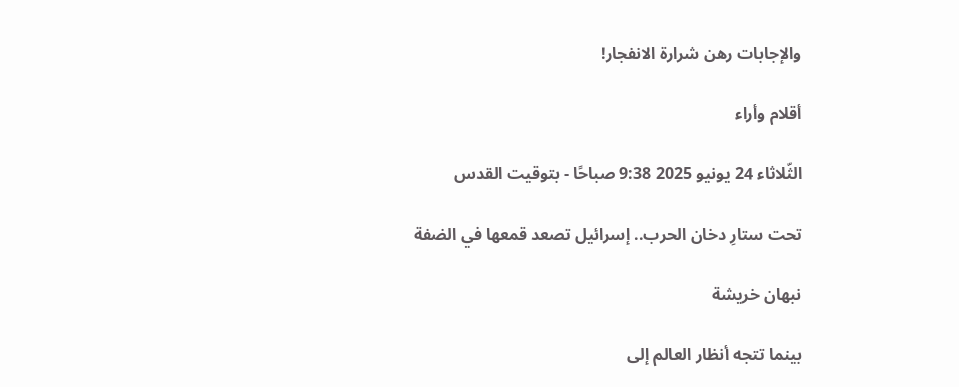والإجابات رهن شرارة الانفجار!

أقلام وأراء

الثّلاثاء 24 يونيو 2025 9:38 صباحًا - بتوقيت القدس

تحت ستارِ دخان الحرب.. إسرائيل تصعد قمعها في الضفة

نبهان خريشة

بينما تتجه أنظار العالم إلى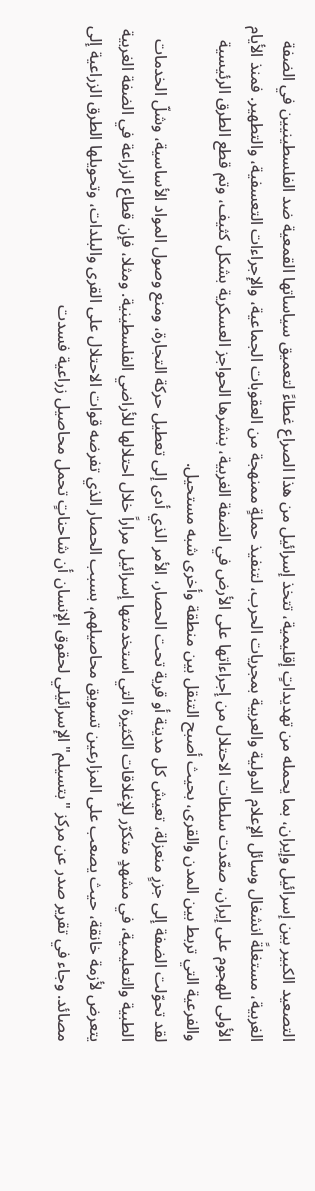التصعيد الكبير بين إسرائيل وإيران، بما يحمله من تهديداتٍ إقليمية، تتخذ إسرائيل من هذا الصراع غطاءً لتعميق سياساتها القمعية ضد الفلسطينيين في الضفة الغربية، مستغلةً انشغال وسائل الإعلام الدولية والعربية بمجريات الحرب، لتنفيذ حملةٍ ممنهجة من العقوبات الجماعية، والإجراءات التعسفية، والتطهير. فمنذ الأيام الأولى للهجوم على إيران، صعّدت سلطات الاحتلال من إجراءاتها على الأرض في الضفة الغربية، بنشرها الحواجز العسكرية بشكل كثيف، وتم قطع الطرق الرئيسية والفرعية التي تربط بين المدن والقرى، بحيث أصبح التنقل بين منطقة وأخرى شبه مستحيل.
لقد تحوّلت الضفة إلى جزرٍ منعزلة، تعيش كل مدينة أو قرية تحت الحصار، الأمر الذي أدى إلى تعطيل حركة التجارة، ومنع وصول المواد الأساسية، وشلّ الخدمات الطبية والتعليمية، في مشهدٍ متكرّر للإغلاقات الكثيرة التي استخدمتها إسرائيل مراراً خلال احتلالها للأراضي الفلسطينية. ومثلا، فإن قطاع الزراعة في الضفة الغربية يتعرض لأزمة خانقة، حيث يصعب على المزارعين تسويق محاصيلهم، بسبب الحصار الذي تفرضه قوات الاحتلال على القرى والبلدات، وتحويلها الطرق الزراعية إلى مصائد. وجاء في تقرير صدر عن مركز "بتسيلم" الإسرائيلي لحقوق الإنسان أن شاحناتٍ تحمل محاصيل زراعية فسدت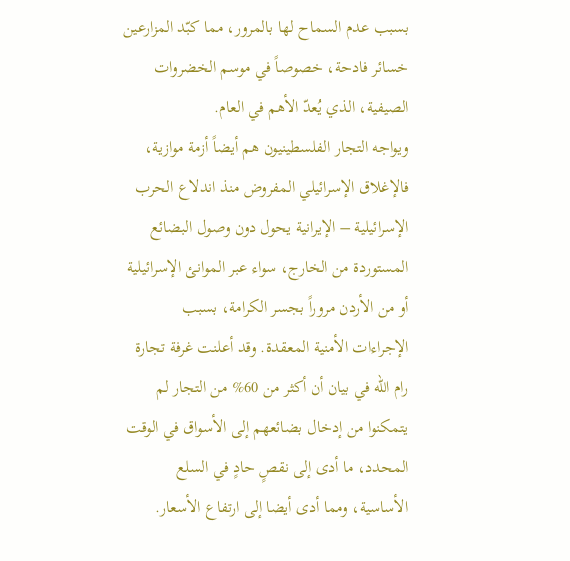بسبب عدم السماح لها بالمرور، مما كبّد المزارعين خسائر فادحة، خصوصاً في موسم الخضروات الصيفية، الذي يُعدّ الأهم في العام.
ويواجه التجار الفلسطينيون هم أيضاً أزمة موازية، فالإغلاق الإسرائيلي المفروض منذ اندلاع الحرب الإسرائيلية – الإيرانية يحول دون وصول البضائع المستوردة من الخارج، سواء عبر الموانئ الإسرائيلية أو من الأردن مروراً بجسر الكرامة، بسبب الإجراءات الأمنية المعقدة. وقد أعلنت غرفة تجارة رام الله في بيان أن أكثر من 60% من التجار لم يتمكنوا من إدخال بضائعهم إلى الأسواق في الوقت المحدد، ما أدى إلى نقصٍ حادٍ في السلع الأساسية، ومما أدى أيضا إلى ارتفاع الأسعار.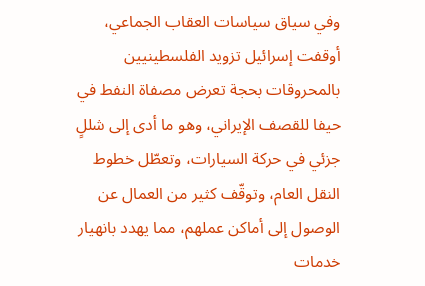وفي سياق سياسات العقاب الجماعي، أوقفت إسرائيل تزويد الفلسطينيين بالمحروقات بحجة تعرض مصفاة النفط في حيفا للقصف الإيراني، وهو ما أدى إلى شللٍ جزئي في حركة السيارات، وتعطّل خطوط النقل العام، وتوقّف كثير من العمال عن الوصول إلى أماكن عملهم، مما يهدد بانهيار خدمات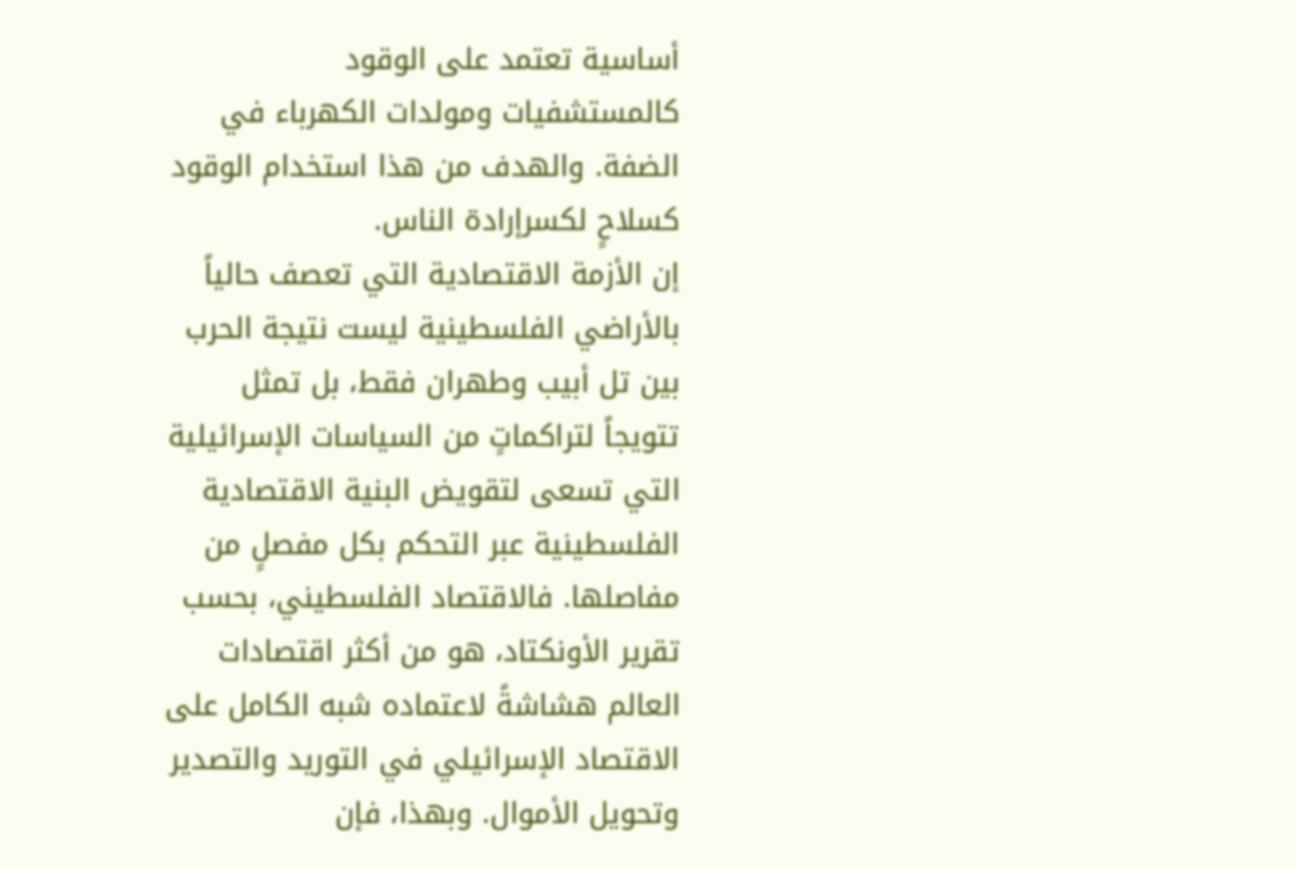أساسية تعتمد على الوقود كالمستشفيات ومولدات الكهرباء في الضفة. والهدف من هذا استخدام الوقود كسلاحٍ لكسرإرادة الناس.
إن الأزمة الاقتصادية التي تعصف حالياً بالأراضي الفلسطينية ليست نتيجة الحرب بين تل أبيب وطهران فقط، بل تمثل تتويجاً لتراكماتٍ من السياسات الإسرائيلية التي تسعى لتقويض البنية الاقتصادية الفلسطينية عبر التحكم بكل مفصلٍ من مفاصلها. فالاقتصاد الفلسطيني، بحسب تقرير الأونكتاد، هو من أكثر اقتصادات العالم هشاشةً لاعتماده شبه الكامل على الاقتصاد الإسرائيلي في التوريد والتصدير وتحويل الأموال. وبهذا، فإن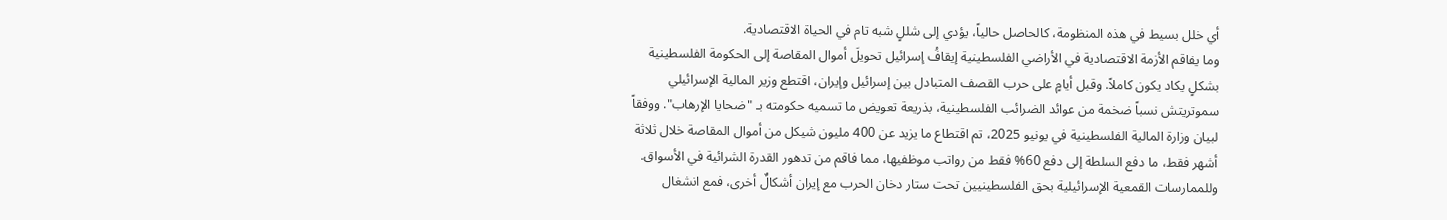أي خلل بسيط في هذه المنظومة، كالحاصل حالياً، يؤدي إلى شللٍ شبه تام في الحياة الاقتصادية.
وما يفاقم الأزمة الاقتصادية في الأراضي الفلسطينية إيقافُ إسرائيل تحويلَ أموال المقاصة إلى الحكومة الفلسطينية بشكلٍ يكاد يكون كاملاً. وقبل أيامٍ على حرب القصف المتبادل بين إسرائيل وإيران، اقتطع وزير المالية الإسرائيلي سموتريتش نسباً ضخمة من عوائد الضرائب الفلسطينية، بذريعة تعويض ما تسميه حكومته بـ "ضحايا الإرهاب". ووفقاً لبيان وزارة المالية الفلسطينية في يونيو 2025، تم اقتطاع ما يزيد عن 400 مليون شيكل من أموال المقاصة خلال ثلاثة أشهر فقط، ما دفع السلطة إلى دفع 60% فقط من رواتب موظفيها، مما فاقم من تدهور القدرة الشرائية في الأسواق.
وللممارسات القمعية الإسرائيلية بحق الفلسطينيين تحت ستار دخان الحرب مع إيران أشكالٌ أخرى، فمع انشغال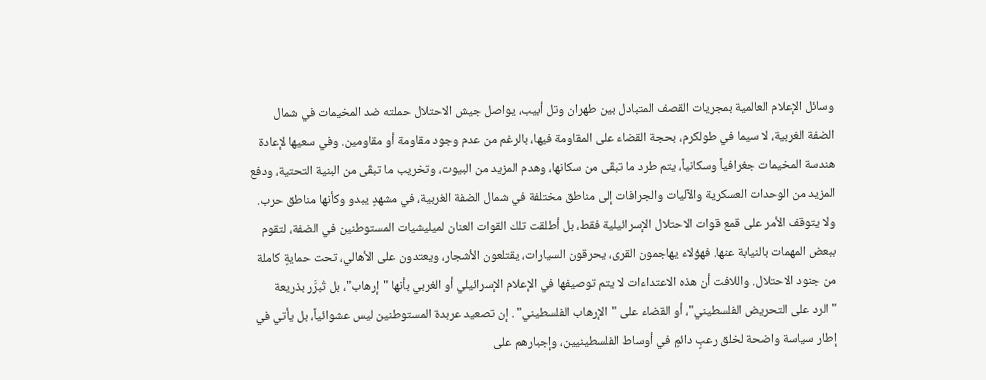وسائل الإعلام العالمية بمجريات القصف المتبادل بين طهران وتل أبيب، يواصل جيش الاحتلال حملته ضد المخيمات في شمال الضفة الغربية، لا سيما في طولكرم، بحجة القضاء على المقاومة فيها، بالرغم من عدم وجود مقاومة أو مقاومين. وفي سعيها لإعادة هندسة المخيمات جغرافياً وسكانياً، يتم طرد ما تبقّى من سكانها، وهدم المزيد من البيوت، وتخريب ما تبقّى من البنية التحتية، ودفع المزيد من الوحدات العسكرية والآليات والجرافات إلى مناطق مختلفة في شمال الضفة الغربية، في مشهدٍ يبدو وكأنها مناطق حرب.
ولا يتوقف الأمر على قمع قوات الاحتلال الإسرائيلية فقط، بل أطلقت تلك القوات العنان لميليشيات المستوطنين في الضفة، لتقوم ببعض المهمات بالنيابة عنها. فهؤلاء يهاجمون القرى، يحرقون السيارات، يقتلعون الأشجار، ويعتدون على الأهالي، تحت حمايةٍ كاملة من جنود الاحتلال. واللافت أن هذه الاعتداءات لا يتم توصيفها في الإعلام الإسرائيلي أو الغربي بأنها "إرهاب"، بل تُبرَّر بذريعة "الرد على التحريض الفلسطيني"، أو القضاء على "الإرهاب الفلسطيني" . إن تصعيد عربدة المستوطنين ليس عشوائياً، بل يأتي في إطار سياسة واضحة لخلق رعبٍ دائمٍ في أوساط الفلسطينيين، وإجبارهم على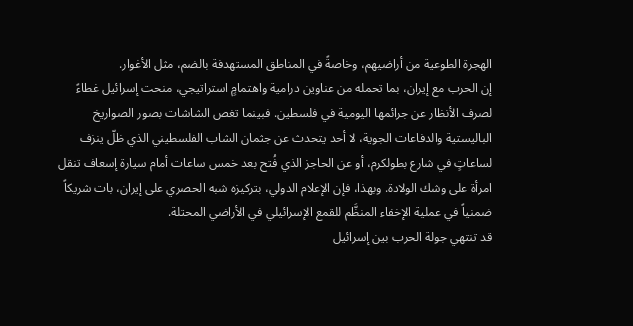الهجرة الطوعية من أراضيهم، وخاصةً في المناطق المستهدفة بالضم، مثل الأغوار.
إن الحرب مع إيران، بما تحمله من عناوين درامية واهتمامٍ استراتيجي، منحت إسرائيل غطاءً لصرف الأنظار عن جرائمها اليومية في فلسطين. فبينما تغص الشاشات بصور الصواريخ الباليستية والدفاعات الجوية، لا أحد يتحدث عن جثمان الشاب الفلسطيني الذي ظلّ ينزف لساعاتٍ في شارع بطولكرم، أو عن الحاجز الذي فُتح بعد خمس ساعات أمام سيارة إسعاف تنقل امرأة على وشك الولادة. وبهذا، فإن الإعلام الدولي، بتركيزه شبه الحصري على إيران، بات شريكاً ضمنياً في عملية الإخفاء المنظَّم للقمع الإسرائيلي في الأراضي المحتلة.
قد تنتهي جولة الحرب بين إسرائيل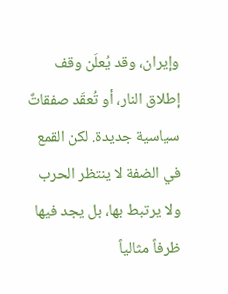وإيران، وقد يُعلَن وقف إطلاق النار، أو تُعقَد صفقاتٌ سياسية جديدة. لكن القمع في الضفة لا ينتظر الحرب ولا يرتبط بها، بل يجد فيها ظرفاً مثالياً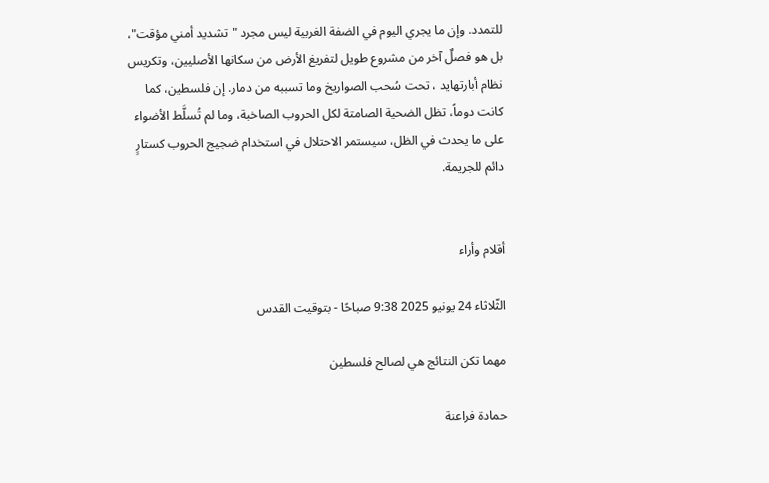للتمدد. وإن ما يجري اليوم في الضفة الغربية ليس مجرد "تشديد أمني مؤقت"، بل هو فصلٌ آخر من مشروع طويل لتفريغ الأرض من سكانها الأصليين، وتكريس نظام أبارتهايد ، تحت سُحب الصواريخ وما تسببه من دمار. إن فلسطين، كما كانت دوماً، تظل الضحية الصامتة لكل الحروب الصاخبة، وما لم تُسلَّط الأضواء على ما يحدث في الظل، سيستمر الاحتلال في استخدام ضجيج الحروب كستارٍ دائم للجريمة.


أقلام وأراء

الثّلاثاء 24 يونيو 2025 9:38 صباحًا - بتوقيت القدس

مهما تكن النتائج هي لصالح فلسطين

حمادة فراعنة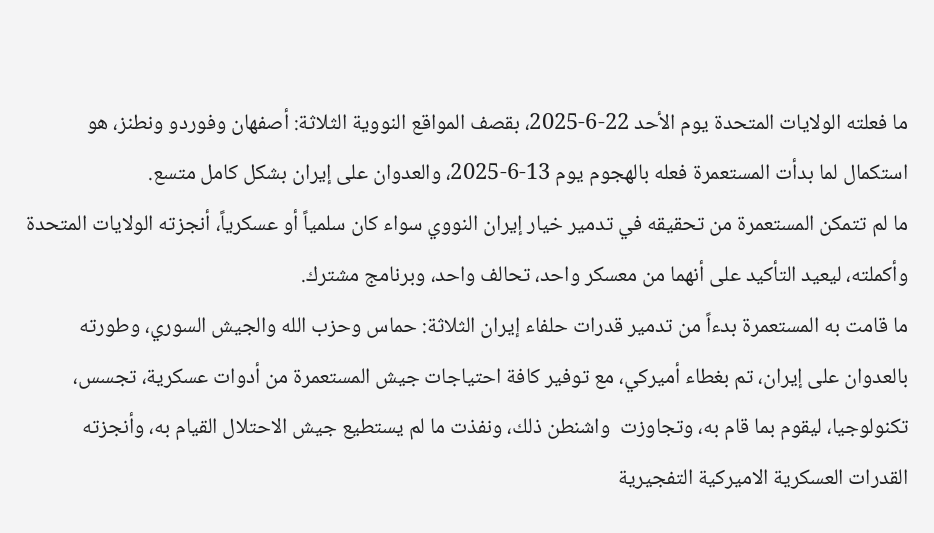ما فعلته الولايات المتحدة يوم الأحد 22-6-2025، بقصف المواقع النووية الثلاثة: أصفهان وفوردو ونطنز، هو استكمال لما بدأت المستعمرة فعله بالهجوم يوم 13-6-2025، والعدوان على إيران بشكل كامل متسع.
ما لم تتمكن المستعمرة من تحقيقه في تدمير خيار إيران النووي سواء كان سلمياً أو عسكرياً، أنجزته الولايات المتحدة وأكملته، ليعيد التأكيد على أنهما من معسكر واحد، تحالف واحد، وبرنامج مشترك.
ما قامت به المستعمرة بدءاً من تدمير قدرات حلفاء إيران الثلاثة: حماس وحزب الله والجيش السوري، وطورته بالعدوان على إيران، تم بغطاء أميركي، مع توفير كافة احتياجات جيش المستعمرة من أدوات عسكرية، تجسس، تكنولوجيا، ليقوم بما قام به، وتجاوزت  واشنطن ذلك، ونفذت ما لم يستطيع جيش الاحتلال القيام به، وأنجزته القدرات العسكرية الاميركية التفجيرية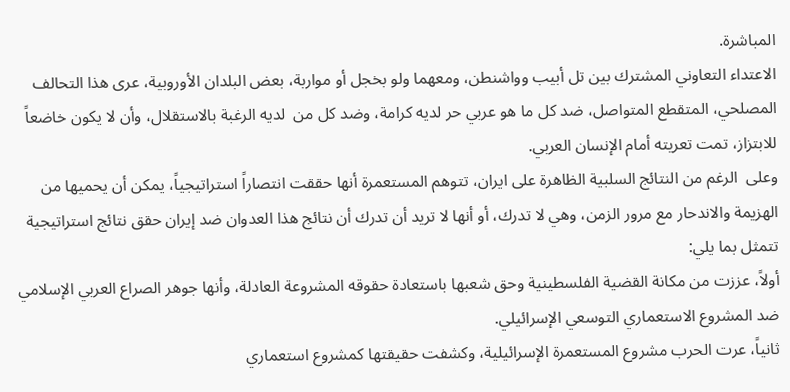المباشرة.
الاعتداء التعاوني المشترك بين تل أبيب وواشنطن، ومعهما ولو بخجل أو مواربة، بعض البلدان الأوروبية، عرى هذا التحالف  المصلحي، المتقطع المتواصل، ضد كل ما هو عربي حر لديه كرامة، وضد كل من  لديه الرغبة بالاستقلال، وأن لا يكون خاضعاً للابتزاز، تمت تعريته أمام الإنسان العربي.
وعلى  الرغم من النتائج السلبية الظاهرة على ايران، تتوهم المستعمرة أنها حققت انتصاراً استراتيجياً، يمكن أن يحميها من الهزيمة والاندحار مع مرور الزمن، وهي لا تدرك، أو أنها لا تريد أن تدرك أن نتائج هذا العدوان ضد إيران حقق نتائج استراتيجية تتمثل بما يلي:
أولاً، عززت من مكانة القضية الفلسطينية وحق شعبها باستعادة حقوقه المشروعة العادلة، وأنها جوهر الصراع العربي الإسلامي ضد المشروع الاستعماري التوسعي الإسرائيلي.
ثانياً، عرت الحرب مشروع المستعمرة الإسرائيلية، وكشفت حقيقتها كمشروع استعماري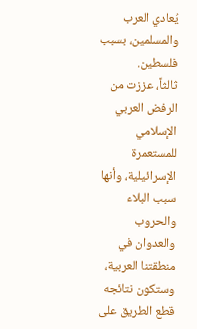يُعادي العرب والمسلمين، بسبب فلسطين.
ثالثاً، عززت من الرفض العربي الإسلامي للمستعمرة الإسرائيلية، وأنها سبب البلاء والحروب والعدوان في منطقتنا العربية، وستكون نتائجه قطع الطريق على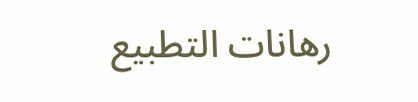رهانات التطبيع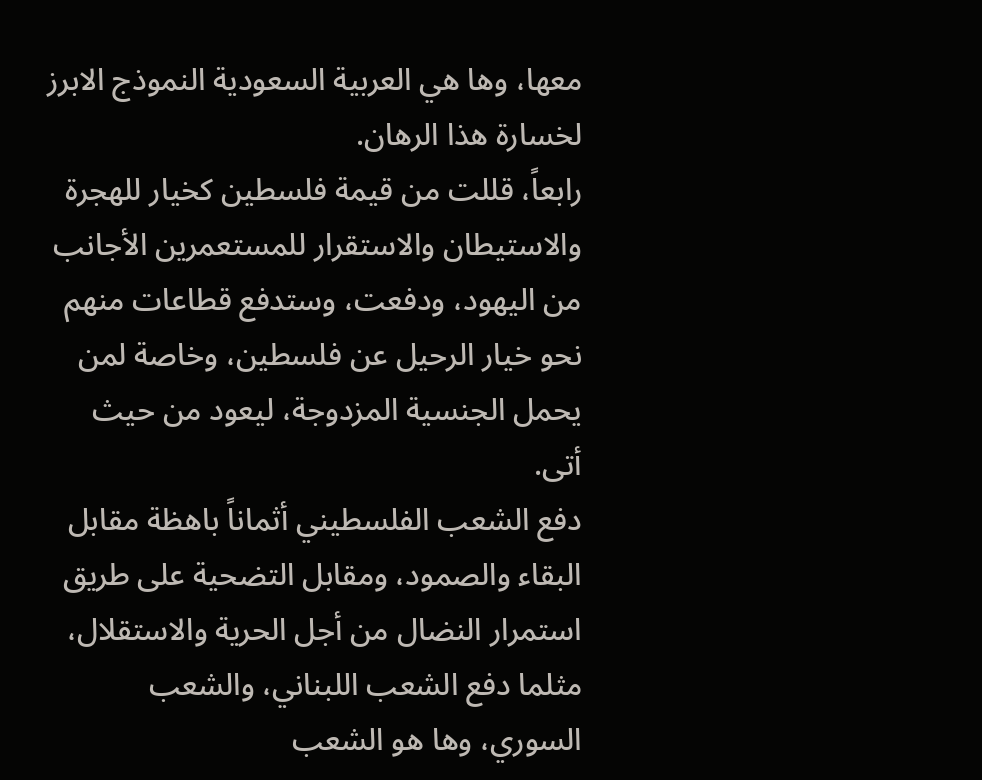معها، وها هي العربية السعودية النموذج الابرز لخسارة هذا الرهان.
رابعاً، قللت من قيمة فلسطين كخيار للهجرة والاستيطان والاستقرار للمستعمرين الأجانب من اليهود، ودفعت، وستدفع قطاعات منهم نحو خيار الرحيل عن فلسطين، وخاصة لمن يحمل الجنسية المزدوجة، ليعود من حيث أتى.
دفع الشعب الفلسطيني أثماناً باهظة مقابل البقاء والصمود، ومقابل التضحية على طريق استمرار النضال من أجل الحرية والاستقلال، مثلما دفع الشعب اللبناني، والشعب السوري، وها هو الشعب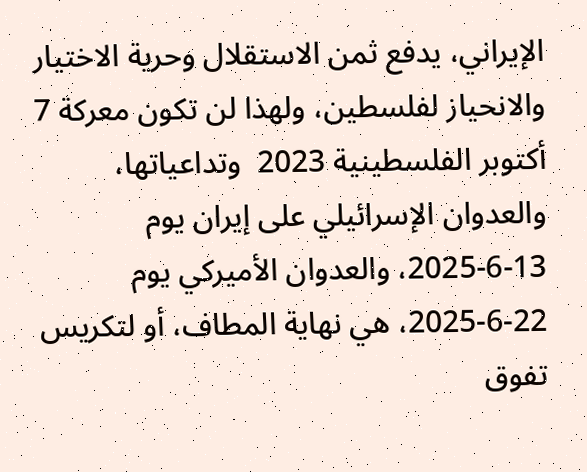الإيراني، يدفع ثمن الاستقلال وحرية الاختيار والانحياز لفلسطين، ولهذا لن تكون معركة 7 أكتوبر الفلسطينية 2023  وتداعياتها، والعدوان الإسرائيلي على إيران يوم 13-6-2025، والعدوان الأميركي يوم 22-6-2025، هي نهاية المطاف، أو لتكريس تفوق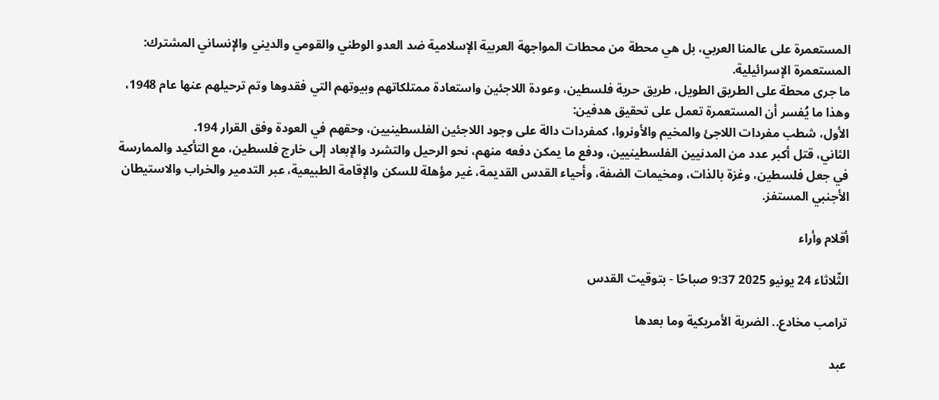المستعمرة على عالمنا العربي، بل هي محطة من محطات المواجهة العربية الإسلامية ضد العدو الوطني والقومي والديني والإنساني المشترك: المستعمرة الإسرائيلية.
ما جرى محطة على الطريق الطويل، طريق حرية فلسطين، وعودة اللاجئين واستعادة ممتلكاتهم وبيوتهم التي فقدوها وتم ترحيلهم عنها عام 1948، وهذا ما يُفسر أن المستعمرة تعمل على تحقيق هدفين:
الأول، شطب مفردات اللاجئ والمخيم والأونروا، كمفردات دالة على وجود اللاجئين الفلسطينيين، وحقهم في العودة وفق القرار 194.
الثاني، قتل أكبر عدد من المدنيين الفلسطينيين، ودفع ما يمكن دفعه منهم، نحو الرحيل والتشرد والإبعاد إلى خارج فلسطين، مع التأكيد والممارسة في جعل فلسطين، وغزة بالذات، ومخيمات الضفة، وأحياء القدس القديمة، غير مؤهلة للسكن والإقامة الطبيعية، عبر التدمير والخراب والاستيطان الأجنبي المستفز.

أقلام وأراء

الثّلاثاء 24 يونيو 2025 9:37 صباحًا - بتوقيت القدس

ترامب مخادع.. الضربة الأمريكية وما بعدها

عبد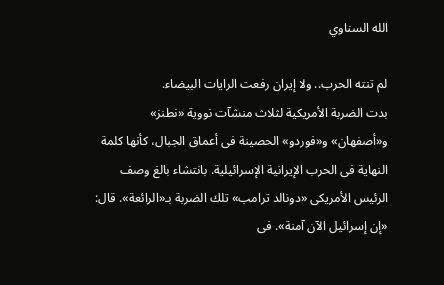الله السناوي

لم تنته الحرب.. ولا إيران رفعت الرايات البيضاء.
بدت الضربة الأمريكية لثلاث منشآت نووية «نطنز» و«أصفهان» و«فوردو» الحصينة فى أعماق الجبال، كأنها كلمة النهاية فى الحرب الإيرانية الإسرائيلية. بانتشاء بالغ وصف الرئيس الأمريكى «دونالد ترامب» تلك الضربة بـ«الرائعة». قال: «إن إسرائيل الآن آمنة». فى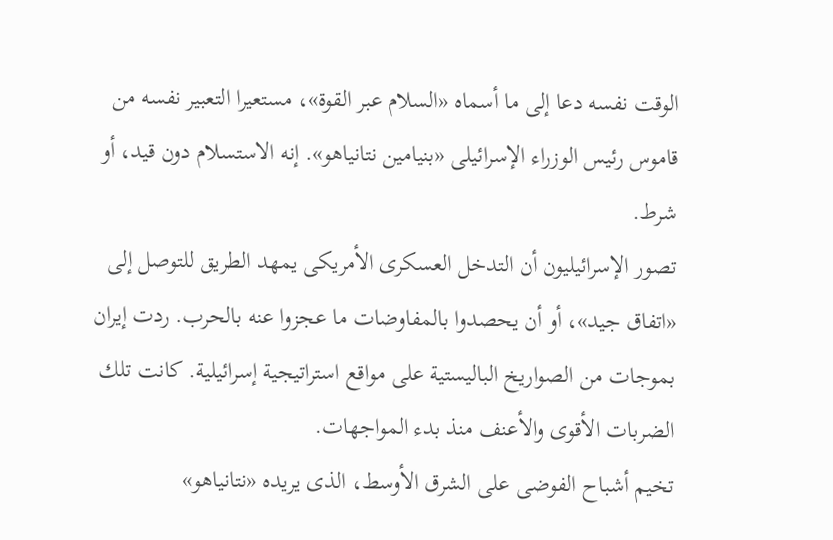الوقت نفسه دعا إلى ما أسماه «السلام عبر القوة»، مستعيرا التعبير نفسه من قاموس رئيس الوزراء الإسرائيلى «بنيامين نتانياهو». إنه الاستسلام دون قيد، أو شرط.
تصور الإسرائيليون أن التدخل العسكرى الأمريكى يمهد الطريق للتوصل إلى «اتفاق جيد»، أو أن يحصدوا بالمفاوضات ما عجزوا عنه بالحرب. ردت إيران بموجات من الصواريخ الباليستية على مواقع استراتيجية إسرائيلية. كانت تلك الضربات الأقوى والأعنف منذ بدء المواجهات.
تخيم أشباح الفوضى على الشرق الأوسط، الذى يريده «نتانياهو»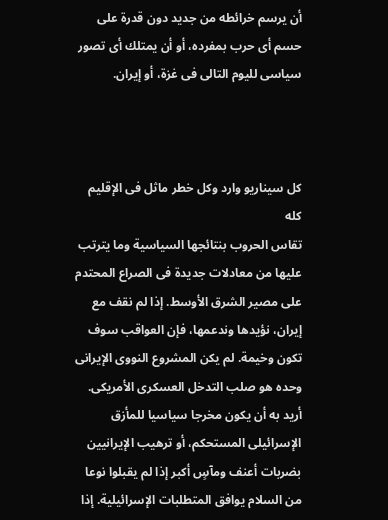أن يرسم خرائطه من جديد دون قدرة على حسم أى حرب بمفرده، أو أن يمتلك أى تصور سياسى لليوم التالى فى غزة، أو إيران.



كل سيناريو وارد وكل خطر ماثل فى الإقليم كله
تقاس الحروب بنتائجها السياسية وما يترتب عليها من معادلات جديدة فى الصراع المحتدم على مصير الشرق الأوسط. إذا لم نقف مع إيران، نؤيدها وندعمها، فإن العواقب سوف تكون وخيمة. لم يكن المشروع النووى الإيرانى وحده هو صلب التدخل العسكرى الأمريكى.
أريد به أن يكون مخرجا سياسيا للمأزق الإسرائيلى المستحكم، أو ترهيب الإيرانيين بضربات أعنف ومآسٍ أكبر إذا لم يقبلوا نوعا من السلام يوافق المتطلبات الإسرائيلية. إذا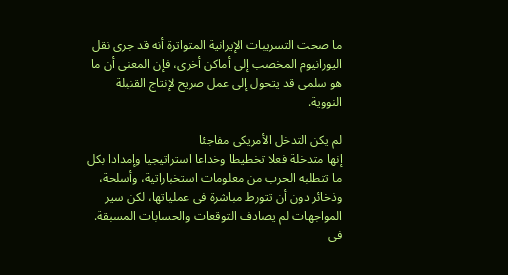ما صحت التسريبات الإيرانية المتواترة أنه قد جرى نقل اليورانيوم المخصب إلى أماكن أخرى، فإن المعنى أن ما هو سلمى قد يتحول إلى عمل صريح لإنتاج القنبلة النووية.

لم يكن التدخل الأمريكى مفاجئا
إنها متدخلة فعلا تخطيطا وخداعا استراتيجيا وإمدادا بكل ما تتطلبه الحرب من معلومات استخباراتية، وأسلحة، وذخائر دون أن تتورط مباشرة فى عملياتها، لكن سير المواجهات لم يصادف التوقعات والحسابات المسبقة.
فى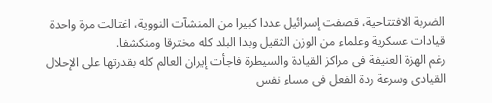الضربة الافتتاحية، قصفت إسرائيل عددا كبيرا من المنشآت النووية، اغتالت مرة واحدة قيادات عسكرية وعلماء من الوزن الثقيل وبدا البلد كله مخترقا ومنكشفا.
رغم الهزة العنيفة فى مراكز القيادة والسيطرة فاجأت إيران العالم كله بقدرتها على الإحلال القيادى وسرعة ردة الفعل فى مساء نفس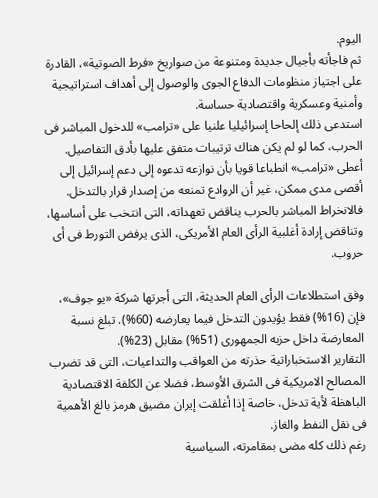اليوم.
ثم فاجأته بأجيال جديدة ومتنوعة من صواريخ «فرط الصوتية»، القادرة على اجتياز منظومات الدفاع الجوى والوصول إلى أهداف استراتيجية وأمنية وعسكرية واقتصادية حساسة.
استدعى ذلك إلحاحا إسرائيليا علنيا على «ترامب» للدخول المباشر فى الحرب، كما لو لم يكن هناك ترتيبات متفق عليها بأدق التفاصيل.
أعطى «ترامب» انطباعا قويا بأن نوازعه تدعوه إلى دعم إسرائيل إلى أقصى مدى ممكن، غير أن الروادع تمنعه من إصدار قرار بالتدخل.
فالانخراط المباشر بالحرب يناقض تعهداته، التى انتخب على أساسها، وتناقض إرادة أغلبية الرأى العام الأمريكى، الذى يرفض التورط فى أى حروب.

وفق استطلاعات الرأى العام الحديثة، التى أجرتها شركة «يو جوف»، فإن (16%) فقط يؤيدون التدخل فيما يعارضه (60%). تبلغ نسبة المعارضة داخل حزبه الجمهورى (51%) مقابل (23%).
التقارير الاستخباراتية حذرته من العواقب والتداعيات، التى قد تضرب المصالح الامريكية فى الشرق الأوسط، فضلا عن الكلفة الاقتصادية الباهظة لأية تدخل، خاصة إذا أغلقت إيران مضيق هرمز بالغ الأهمية فى نقل النفط والغاز.
رغم ذلك كله مضى بمقامرته، السياسية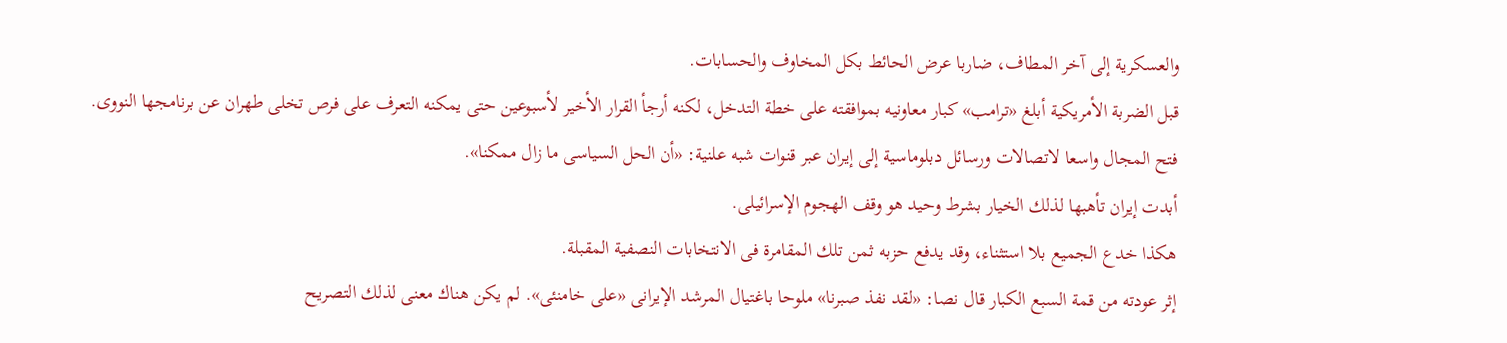والعسكرية إلى آخر المطاف، ضاربا عرض الحائط بكل المخاوف والحسابات.
قبل الضربة الأمريكية أبلغ «ترامب» كبار معاونيه بموافقته على خطة التدخل، لكنه أرجأ القرار الأخير لأسبوعين حتى يمكنه التعرف على فرص تخلى طهران عن برنامجها النووى.
فتح المجال واسعا لاتصالات ورسائل دبلوماسية إلى إيران عبر قنوات شبه علنية: «أن الحل السياسى ما زال ممكنا».
أبدت إيران تأهبها لذلك الخيار بشرط وحيد هو وقف الهجوم الإسرائيلى.
هكذا خدع الجميع بلا استثناء، وقد يدفع حزبه ثمن تلك المقامرة فى الانتخابات النصفية المقبلة.
إثر عودته من قمة السبع الكبار قال نصا: «لقد نفذ صبرنا» ملوحا باغتيال المرشد الإيرانى «على خامنئى». لم يكن هناك معنى لذلك التصريح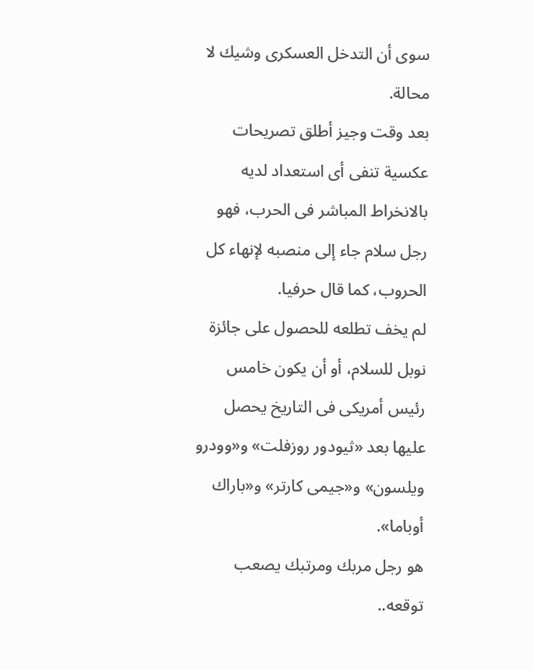سوى أن التدخل العسكرى وشيك لا محالة.
بعد وقت وجيز أطلق تصريحات عكسية تنفى أى استعداد لديه بالانخراط المباشر فى الحرب، فهو رجل سلام جاء إلى منصبه لإنهاء كل الحروب، كما قال حرفيا.
لم يخف تطلعه للحصول على جائزة نوبل للسلام، أو أن يكون خامس رئيس أمريكى فى التاريخ يحصل عليها بعد «ثيودور روزفلت» و«وودرو ويلسون» و«جيمى كارتر» و«باراك أوباما».
هو رجل مربك ومرتبك يصعب توقعه..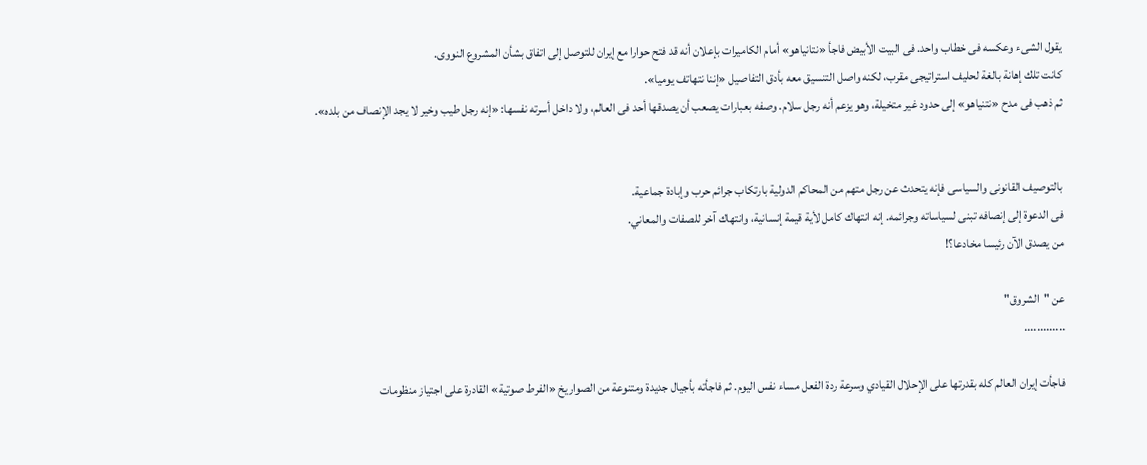يقول الشىء وعكسه فى خطاب واحد. فى البيت الأبيض فاجأ «نتانياهو» أمام الكاميرات بإعلان أنه قد فتح حوارا مع إيران للتوصل إلى اتفاق بشأن المشروع النووى.
كانت تلك إهانة بالغة لحليف استراتيجى مقرب، لكنه واصل التنسيق معه بأدق التفاصيل «إننا نتهاتف يوميا».
ثم ذهب فى مدح «نتنياهو» إلى حدود غير متخيلة، وهو يزعم أنه رجل سلام. وصفه بعبارات يصعب أن يصدقها أحد فى العالم، ولا داخل أسرته نفسها: «إنه رجل طيب وخير لا يجد الإنصاف من بلده».


بالتوصيف القانونى والسياسى فإنه يتحدث عن رجل متهم من المحاكم الدولية بارتكاب جرائم حرب وإبادة جماعية.
فى الدعوة إلى إنصافه تبنى لسياساته وجرائمه. إنه انتهاك كامل لأية قيمة إنسانية، وانتهاك آخر للصفات والمعاني.
من يصدق الآن رئيسا مخادعا؟!

عن "الشروق"
.............

فاجأت إيران العالم كله بقدرتها على الإحلال القيادي وسرعة ردة الفعل مساء نفس اليوم. ثم فاجأته بأجيال جديدة ومتنوعة من الصواريخ «الفرط صوتية» القادرة على اجتياز منظومات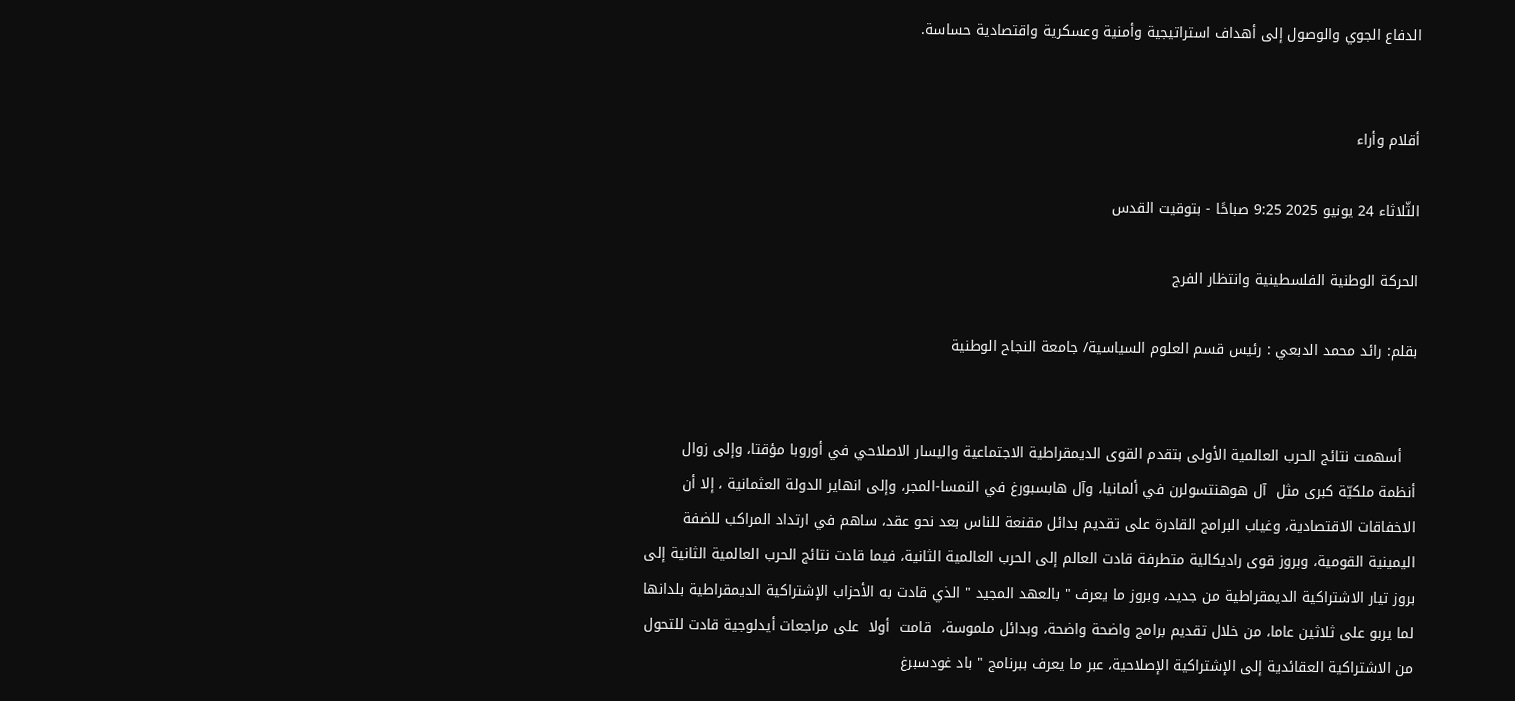الدفاع الجوي والوصول إلى أهداف استراتيجية وأمنية وعسكرية واقتصادية حساسة.


أقلام وأراء

الثّلاثاء 24 يونيو 2025 9:25 صباحًا - بتوقيت القدس

الحركة الوطنية الفلسطينية وانتظار الفرج

بقلم: رائد محمد الدبعي : رئيس قسم العلوم السياسية/ جامعة النجاح الوطنية


   أسهمت نتائج الحرب العالمية الأولى بتقدم القوى الديمقراطية الاجتماعية واليسار الاصلاحي في أوروبا مؤقتا، وإلى زوال أنظمة ملكيّة كبرى مثل  آل هوهنتسولرن في ألمانيا، وآل هابسبورغ في النمسا-المجر، وإلى انهاير الدولة العثمانية ، إلا أن الاخفاقات الاقتصادية، وغياب البرامج القادرة على تقديم بدائل مقنعة للناس بعد نحو عقد، ساهم في ارتداد المراكب للضفة اليمينية القومية، وبروز قوى راديكالية متطرفة قادت العالم إلى الحرب العالمية الثانية، فيما قادت نتائج الحرب العالمية الثانية إلى بروز تيار الاشتراكية الديمقراطية من جديد، وبروز ما يعرف " بالعهد المجيد " الذي قادت به الأحزاب الإشتراكية الديمقراطية بلدانها لما يربو على ثلاثين عاما، من خلال تقديم برامج واضحة واضحة، وبدائل ملموسة،  قامت  أولا  على مراجعات أيدلوجية قادت للتحول من الاشتراكية العقائدية إلى الإشتراكية الإصلاحية، عبر ما يعرف ببرنامج " باد غودسبرغ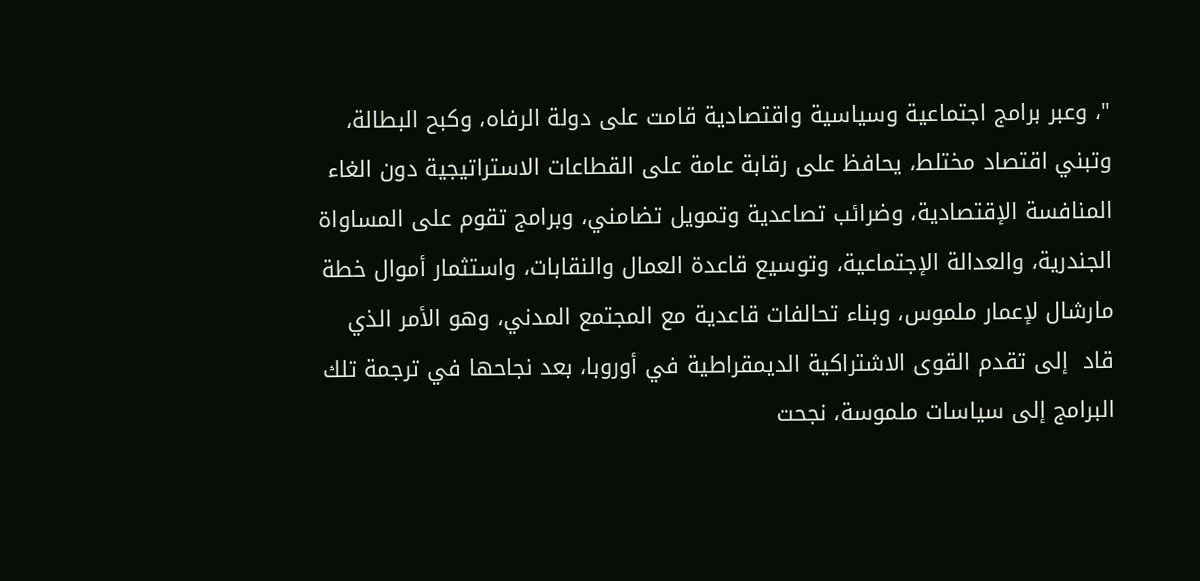"، وعبر برامج اجتماعية وسياسية واقتصادية قامت على دولة الرفاه، وكبح البطالة، وتبني اقتصاد مختلط، يحافظ على رقابة عامة على القطاعات الاستراتيجية دون الغاء المنافسة الإقتصادية، وضرائب تصاعدية وتمويل تضامني، وبرامج تقوم على المساواة الجندرية، والعدالة الإجتماعية، وتوسيع قاعدة العمال والنقابات، واستثمار أموال خطة مارشال لإعمار ملموس، وبناء تحالفات قاعدية مع المجتمع المدني، وهو الأمر الذي قاد  إلى تقدم القوى الاشتراكية الديمقراطية في أوروبا، بعد نجاحها في ترجمة تلك البرامج إلى سياسات ملموسة، نجحت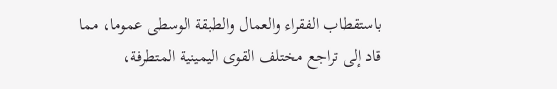باستقطاب الفقراء والعمال والطبقة الوسطى عموما، مما قاد إلى تراجع مختلف القوى اليمينية المتطرفة،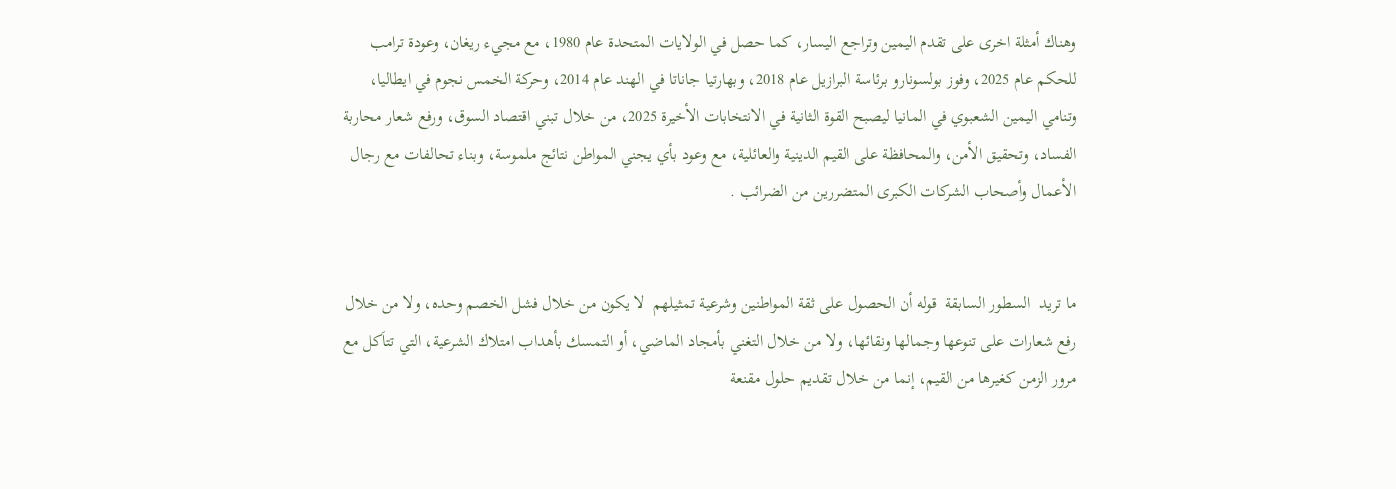وهناك أمثلة اخرى على تقدم اليمين وتراجع اليسار، كما حصل في الولايات المتحدة عام 1980، مع مجيء ريغان، وعودة ترامب للحكم عام 2025، وفوز بولسونارو برئاسة البرازيل عام 2018، وبهارتيا جاناتا في الهند عام 2014، وحركة الخمس نجوم في ايطاليا، وتنامي اليمين الشعبوي في المانيا ليصبح القوة الثانية في الانتخابات الأخيرة 2025، من خلال تبني اقتصاد السوق، ورفع شعار محاربة الفساد، وتحقيق الأمن، والمحافظة على القيم الدينية والعائلية، مع وعود بأي يجني المواطن نتائج ملموسة، وبناء تحالفات مع رجال الأعمال وأصحاب الشركات الكبرى المتضررين من الضرائب .


ما تريد  السطور السابقة  قوله أن الحصول على ثقة المواطنين وشرعية تمثيلهم  لا يكون من خلال فشل الخصم وحده، ولا من خلال رفع شعارات على تنوعها وجمالها ونقائها، ولا من خلال التغني بأمجاد الماضي، أو التمسك بأهداب امتلاك الشرعية، التي تتاَكل مع مرور الزمن كغيرها من القيم، إنما من خلال تقديم حلول مقنعة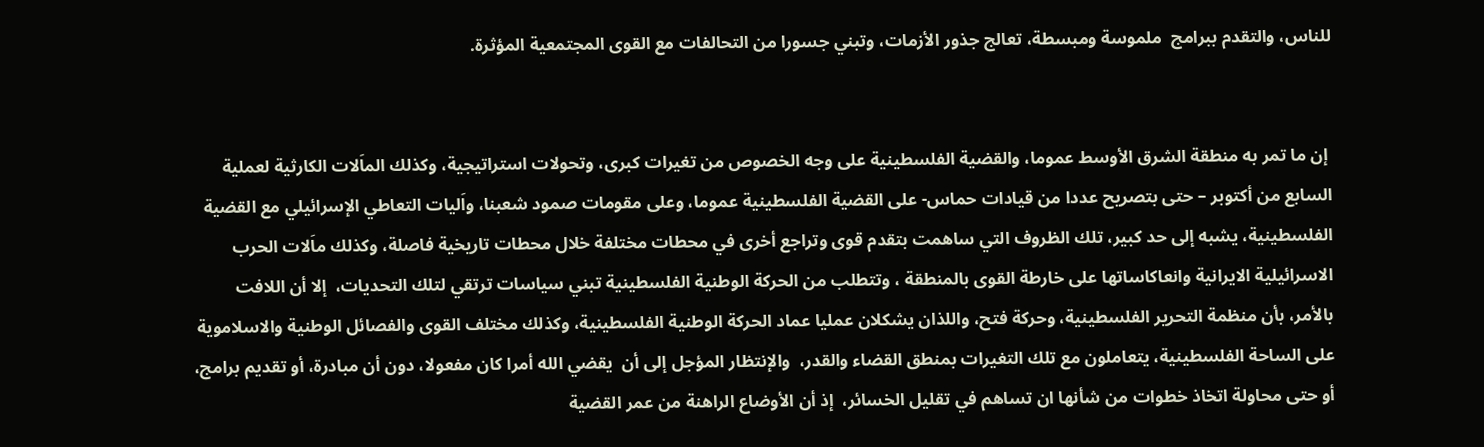للناس، والتقدم ببرامج  ملموسة ومبسطة، تعالج جذور الأزمات، وتبني جسورا من التحالفات مع القوى المجتمعية المؤثرة.


 إن ما تمر به منطقة الشرق الأوسط عموما، والقضية الفلسطينية على وجه الخصوص من تغيرات كبرى، وتحولات استراتيجية، وكذلك الماَلات الكارثية لعملية السابع من أكتوبر – حتى بتصريح عددا من قيادات حماس- على القضية الفلسطينية عموما، وعلى مقومات صمود شعبنا، واَليات التعاطي الإسرائيلي مع القضية الفلسطينية، يشبه إلى حد كبير، تلك الظروف التي ساهمت بتقدم قوى وتراجع أخرى في محطات مختلفة خلال محطات تاريخية فاصلة، وكذلك ماَلات الحرب الاسرائيلية الايرانية وانعاكاساتها على خارطة القوى بالمنطقة ، وتتطلب من الحركة الوطنية الفلسطينية تبني سياسات ترتقي لتلك التحديات،  إلا أن اللافت بالأمر، بأن منظمة التحرير الفلسطينية، وحركة فتح، واللذان يشكلان عمليا عماد الحركة الوطنية الفلسطينية، وكذلك مختلف القوى والفصائل الوطنية والاسلاموية على الساحة الفلسطينية، يتعاملون مع تلك التغيرات بمنطق القضاء والقدر،  والإنتظار المؤجل إلى أن  يقضي الله أمرا كان مفعولا، دون أن مبادرة، أو تقديم برامج، أو حتى محاولة اتخاذ خطوات من شأنها ان تساهم في تقليل الخسائر،  إذ أن الأوضاع الراهنة من عمر القضية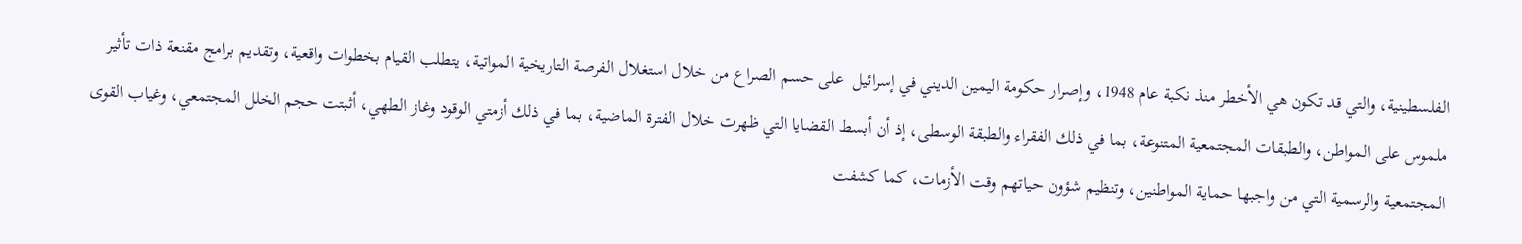الفلسطينية، والتي قد تكون هي الأخطر منذ نكبة عام 1948، وإصرار حكومة اليمين الديني في إسرائيل  على حسم الصراع من خلال استغلال الفرصة التاريخية المواتية، يتطلب القيام بخطوات واقعية، وتقديم برامج مقنعة ذات تأثير ملموس على المواطن، والطبقات المجتمعية المتنوعة، بما في ذلك الفقراء والطبقة الوسطى، إذ أن أبسط القضايا التي ظهرت خلال الفترة الماضية، بما في ذلك أزمتي الوقود وغاز الطهي، أثبتت حجم الخلل المجتمعي، وغياب القوى المجتمعية والرسمية التي من واجبها حماية المواطنين، وتنظيم شؤون حياتهم وقت الأزمات، كما كشفت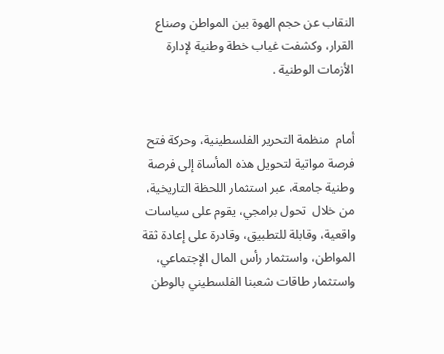النقاب عن حجم الهوة بين المواطن وصناع القرار، وكشفت غياب خطة وطنية لإدارة الأزمات الوطنية .


أمام  منظمة التحرير الفلسطينية، وحركة فتح فرصة مواتية لتحويل هذه المأساة إلى فرصة وطنية جامعة، عبر استثمار اللحظة التاريخية، من خلال  تحول برامجي، يقوم على سياسات واقعية، وقابلة للتطبيق، وقادرة على إعادة ثقة المواطن، واستثمار رأس المال الإجتماعي، واستثمار طاقات شعبنا الفلسطيني بالوطن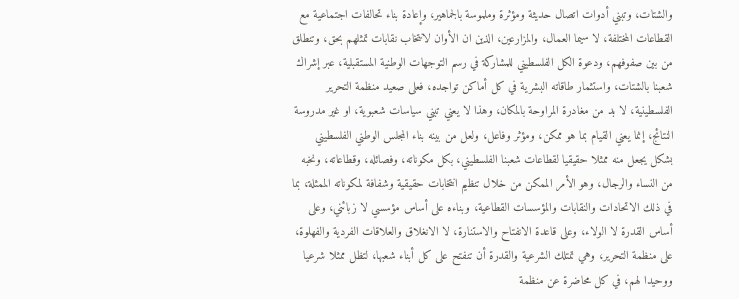والشتات، وتبني أدوات اتصال حديثة ومؤثرة وملموسة بالجماهير، وإعادة بناء تحالفات اجتماعية مع القطاعات المختلفة، لا سيما العمال، والمزارعين، الذين ان الأوان لانتخاب نقابات تمثلهم بحق، وتنطلق من بين صفوفهم، ودعوة الكل الفلسطيني للمشاركة في رسم التوجهات الوطنية المستقبلية، عبر إشراك شعبنا بالشتات، واستثمار طاقاته البشرية في كل أماكن تواجده، فعلى صعيد منظمة التحرير الفلسطينية، لا بد من مغادرة المراوحة بالمكان، وهذا لا يعني تبني سياسات شعبوية، او غير مدروسة النتائج، إنما يعني القيام بما هو ممكن، ومؤثر وفاعل، ولعل من بينه بناء المجلس الوطني الفلسطيني بشكل يجعل منه ممثلا حقيقيا لقطاعات شعبنا الفلسطيني، بكل مكوناته، وفصائله، وقطاعاته، ونخبه  من النساء والرجال، وهو الأمر الممكن من خلال تنظيم انتخابات حقيقية وشفافة لمكوناته الممثلة، بما في ذلك الاتحادات والنقابات والمؤسسات القطاعية، وبناءه على أساس مؤسسي لا زبائني، وعلى أساس القدرة لا الولاء، وعلى قاعدة الانفتاح والاستنارة، لا الانغلاق والعلاقات الفردية والفهلوة، على منظمة التحرير، وهي تمتلك الشرعية والقدرة أن تنفتح على كل أبناء شعبها، لتظل ممثلا شرعيا ووحيدا لهم، في كل محاضرة عن منظمة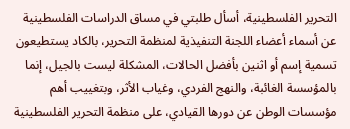التحرير الفلسطينية، أسأل طلبتي في مساق الدراسات الفلسطينية عن أسماء أعضاء اللجنة التنفيذية لمنظمة التحرير، بالكاد يستطيعون تسمية إسم أو اثنين بأفضل الحالات، المشكلة ليست بالجيل، إنما بالمؤسسة الغائبة، والنهج الفردي، وغياب الأثر، وبتغييب أهم مؤسسات الوطن عن دورها القيادي، على منظمة التحرير الفلسطينية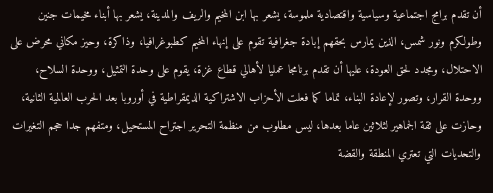أن تقدم برامج اجتماعية وسياسية واقتصادية ملموسة، يشعر بها ابن المخيم والريف والمدينة، يشعر بها أبناء مخيمات جنين وطولكرم ونور شمس، الذين يمارس بحقهم إبادة جغرافية تقوم على إنهاء المخيم كطبوغرافيا، وذاكرة، وحيز مكاني محرض على الاحتلال، ومجدد لحق العودة، عليها أن تقدم برنامجا عمليا لأهالي قطاع غزة، يقوم على وحدة التمثيل، ووحدة السلاح، ووحدة القرار، وتصور لإعادة البناء، تماما كما فعلت الأحزاب الاشتراكية الديمقراطية في أوروبا بعد الحرب العالمية الثانية، وحازت على ثقة الجماهير لثلاثين عاما بعدها، ليس مطلوب من منظمة التحرير اجتراح المستحيل، ومتفهم جدا حجم التغيرات والتحديات التي تعتري المنطقة والقضة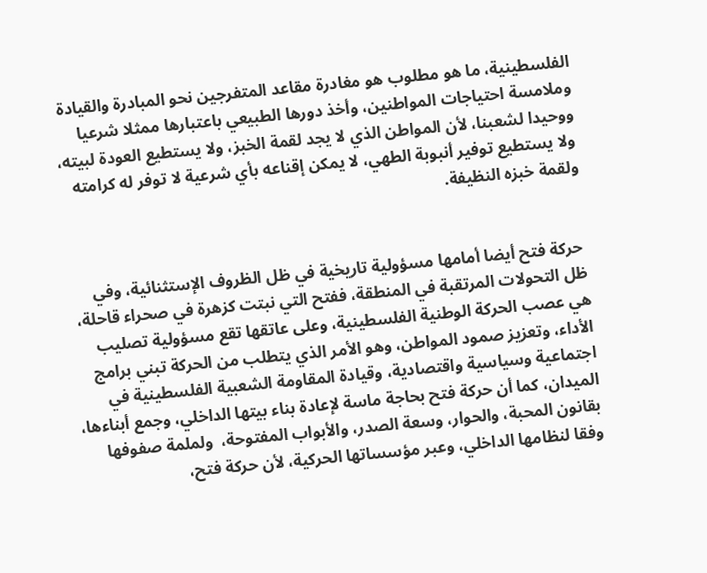الفلسطينية، ما هو مطلوب هو مغادرة مقاعد المتفرجين نحو المبادرة والقيادة وملامسة احتياجات المواطنين، وأخذ دورها الطبيعي باعتبارها ممثلا شرعيا ووحيدا لشعبنا، لأن المواطن الذي لا يجد لقمة الخبز، ولا يستطيع العودة لبيته، ولا يستطيع توفير أنبوبة الطهي، لا يمكن إقناعه بأي شرعية لا توفر له كرامته ولقمة خبزه النظيفة.


 حركة فتح أيضا أمامها مسؤولية تاريخية في ظل الظروف الإستثنائية، وفي ظل التحولات المرتقبة في المنطقة، ففتح التي نبتت كزهرة في صحراء قاحلة، هي عصب الحركة الوطنية الفلسطينية، وعلى عاتقها تقع مسؤولية تصليب الأداء، وتعزيز صمود المواطن، وهو الأمر الذي يتطلب من الحركة تبني برامج اجتماعية وسياسية واقتصادية، وقيادة المقاومة الشعبية الفلسطينية في الميدان، كما أن حركة فتح بحاجة ماسة لإعادة بناء بيتها الداخلي، وجمع أبناءها، بقانون المحبة، والحوار، وسعة الصدر، والأبواب المفتوحة،  ولملمة صفوفها وفقا لنظامها الداخلي، وعبر مؤسساتها الحركية، لأن حركة فتح،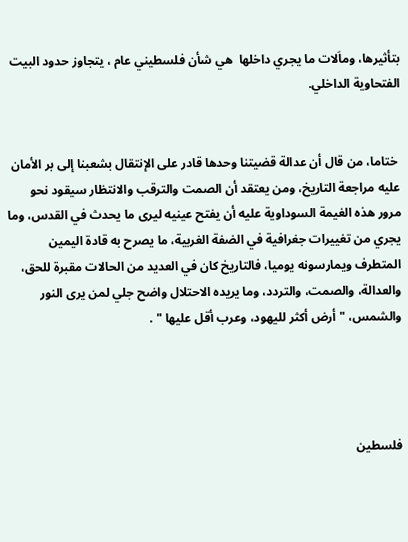بتأثيرها، وماَلات ما يجري داخلها  هي شأن فلسطيني عام ، يتجاوز حدود البيت الفتحاوية الداخلي.


 ختاما، من قال أن عدالة قضيتنا وحدها قادر على الإنتقال بشعبنا إلى بر الأمان عليه مراجعة التاريخ، ومن يعتقد أن الصمت والترقب والانتظار سيقود نحو مرور هذه الغيمة السوداوية عليه أن يفتح عينيه ليرى ما يحدث في القدس، وما يجري من تغييرات جغرافية في الضفة الغربية، ما يصرح به قادة اليمين المتطرف ويمارسونه يوميا، فالتاريخ كان في العديد من الحالات مقبرة للحق، والعدالة، والصمت، والتردد، وما يريده الاحتلال واضح جلي لمن يرى النور والشمس، " أرض أكثر لليهود، وعرب أقل عليها " .




فلسطين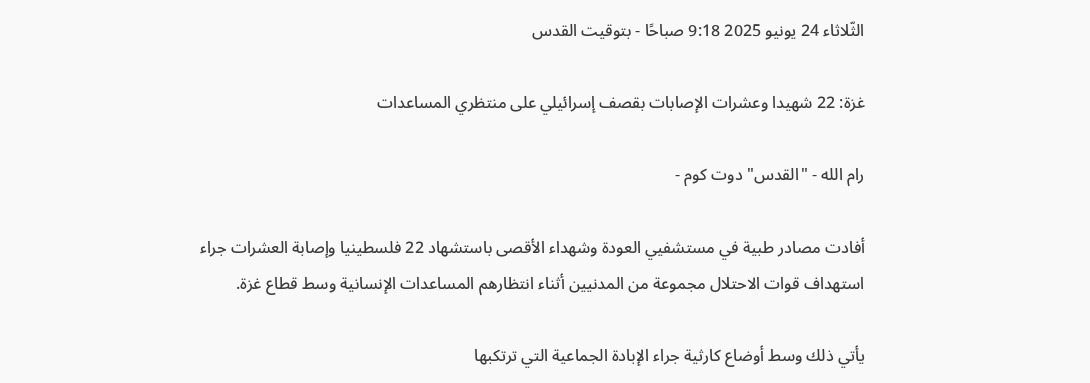الثّلاثاء 24 يونيو 2025 9:18 صباحًا - بتوقيت القدس

غزة: 22 شهيدا وعشرات الإصابات بقصف إسرائيلي على منتظري المساعدات

رام الله - "القدس" دوت كوم -

أفادت مصادر طبية في مستشفيي العودة وشهداء الأقصى باستشهاد 22 فلسطينيا وإصابة العشرات جراء استهداف قوات الاحتلال مجموعة من المدنيين أثناء انتظارهم المساعدات الإنسانية وسط قطاع غزة.

يأتي ذلك وسط أوضاع كارثية جراء الإبادة الجماعية التي ترتكبها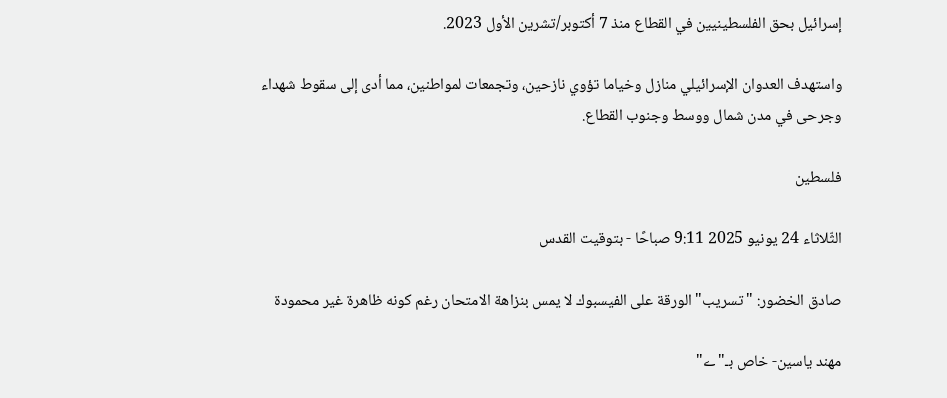إسرائيل بحق الفلسطينيين في القطاع منذ 7 أكتوبر/تشرين الأول 2023.

واستهدف العدوان الإسرائيلي منازل وخياما تؤوي نازحين، وتجمعات لمواطنين، مما أدى إلى سقوط شهداء وجرحى في مدن شمال ووسط وجنوب القطاع.

فلسطين

الثّلاثاء 24 يونيو 2025 9:11 صباحًا - بتوقيت القدس

صادق الخضور: "تسريب" الورقة على الفيسبوك لا يمس بنزاهة الامتحان رغم كونه ظاهرة غير محمودة

مهند ياسين- خاص بـ"ے"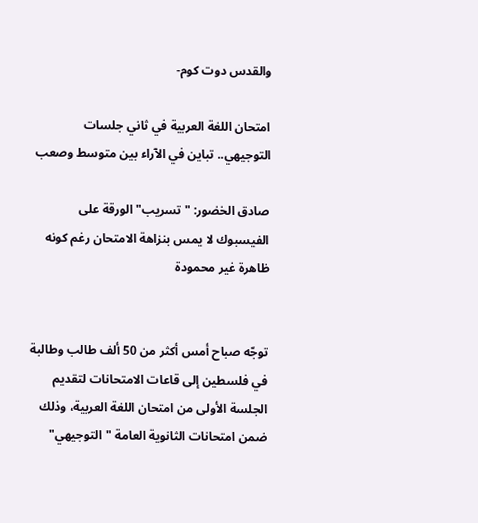والقدس دوت كوم-

امتحان اللغة العربية في ثاني جلسات التوجيهي.. تباين في الآراء بين متوسط وصعب

صادق الخضور: "تسريب" الورقة على الفيسبوك لا يمس بنزاهة الامتحان رغم كونه ظاهرة غير محمودة


توجّه صباح أمس أكثر من 50 ألف طالب وطالبة في فلسطين إلى قاعات الامتحانات لتقديم الجلسة الأولى من امتحان اللغة العربية، وذلك ضمن امتحانات الثانوية العامة "التوجيهي"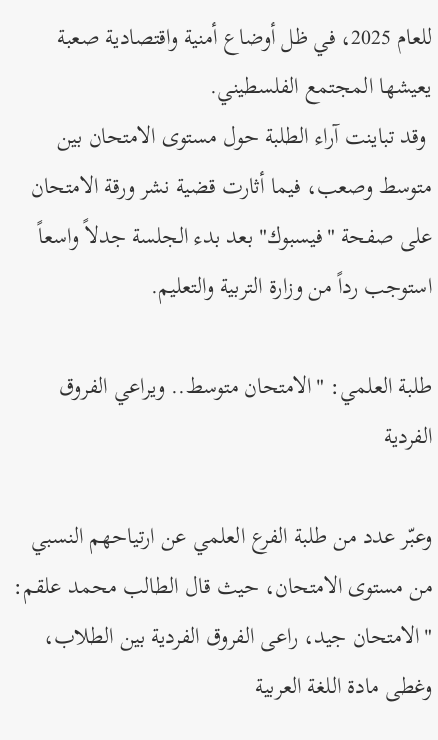للعام 2025، في ظل أوضاع أمنية واقتصادية صعبة يعيشها المجتمع الفلسطيني.
 وقد تباينت آراء الطلبة حول مستوى الامتحان بين متوسط وصعب، فيما أثارت قضية نشر ورقة الامتحان على صفحة "فيسبوك" بعد بدء الجلسة جدلاً واسعاً استوجب رداً من وزارة التربية والتعليم.

طلبة العلمي: "الامتحان متوسط.. ويراعي الفروق الفردية

وعبّر عدد من طلبة الفرع العلمي عن ارتياحهم النسبي من مستوى الامتحان، حيث قال الطالب محمد علقم: "الامتحان جيد، راعى الفروق الفردية بين الطلاب، وغطى مادة اللغة العربية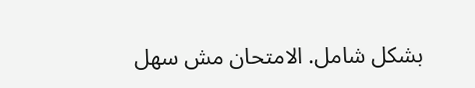بشكل شامل. الامتحان مش سهل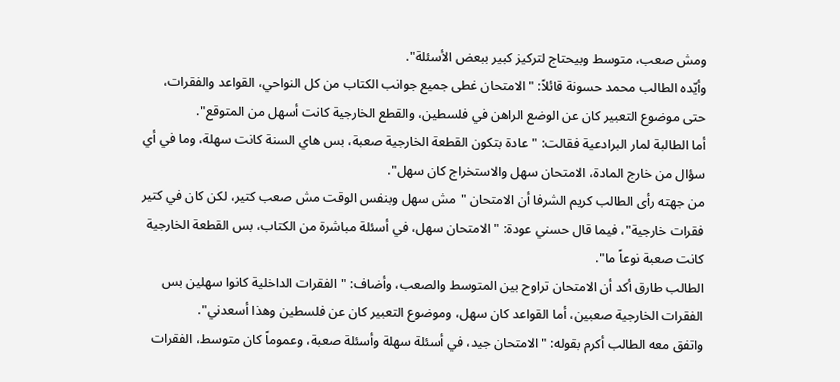ومش صعب، متوسط وبيحتاج لتركيز كبير ببعض الأسئلة".
وأيّده الطالب محمد حسونة قائلاً: "الامتحان غطى جميع جوانب الكتاب من كل النواحي، القواعد والفقرات، حتى موضوع التعبير كان عن الوضع الراهن في فلسطين، والقطع الخارجية كانت أسهل من المتوقع".
أما الطالبة لمار البرادعية فقالت: "عادة بتكون القطعة الخارجية صعبة، بس هاي السنة كانت سهلة، وما في أي سؤال من خارج المادة، الامتحان سهل والاستخراج كان سهل".
من جهته رأى الطالب كريم الشرفا أن الامتحان "مش سهل وبنفس الوقت مش صعب كتير، لكن كان في كتير فقرات خارجية"، فيما قال حسني عودة: "الامتحان سهل، في أسئلة مباشرة من الكتاب، بس القطعة الخارجية كانت صعبة نوعاً ما".
الطالب طارق أكد أن الامتحان تراوح بين المتوسط والصعب، وأضاف: "الفقرات الداخلية كانوا سهلين بس الفقرات الخارجية صعبين، أما القواعد كان سهل، وموضوع التعبير كان عن فلسطين وهذا أسعدني".
واتفق معه الطالب أكرم بقوله: "الامتحان جيد، في أسئلة سهلة وأسئلة صعبة، وعموماً كان متوسط، الفقرات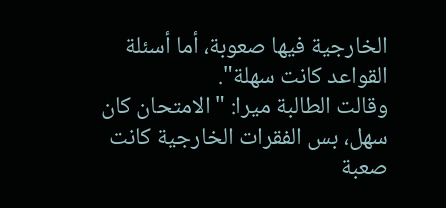الخارجية فيها صعوبة، أما أسئلة القواعد كانت سهلة".
وقالت الطالبة ميرا: "الامتحان كان سهل، بس الفقرات الخارجية كانت صعبة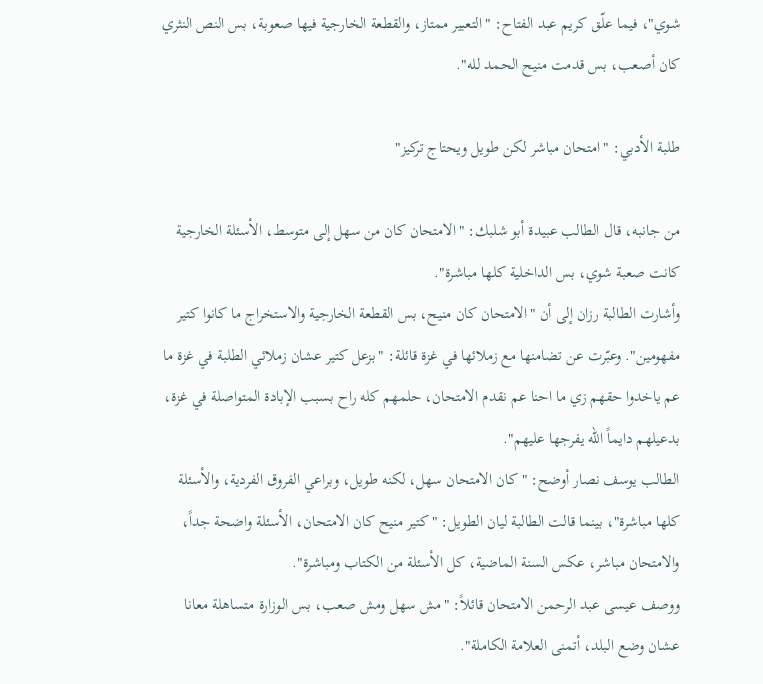شوي"، فيما علّق كريم عبد الفتاح: "التعبير ممتاز، والقطعة الخارجية فيها صعوبة، بس النص النثري كان أصعب، بس قدمت منيح الحمد لله".

طلبة الأدبي: "امتحان مباشر لكن طويل ويحتاج تركيز"

من جانبه، قال الطالب عبيدة أبو شلبك: "الامتحان كان من سهل إلى متوسط، الأسئلة الخارجية كانت صعبة شوي، بس الداخلية كلها مباشرة".
وأشارت الطالبة رزان إلى أن "الامتحان كان منيح، بس القطعة الخارجية والاستخراج ما كانوا كتير مفهومين". وعبّرت عن تضامنها مع زملائها في غزة قائلة: "بزعل كتير عشان زملائي الطلبة في غزة ما عم ياخدوا حقهم زي ما احنا عم نقدم الامتحان، حلمهم كله راح بسبب الإبادة المتواصلة في غزة، بدعيلهم دايماً الله يفرجها عليهم".
الطالب يوسف نصار أوضح: "كان الامتحان سهل، لكنه طويل، وبراعي الفروق الفردية، والأسئلة كلها مباشرة"، بينما قالت الطالبة ليان الطويل: "كتير منيح كان الامتحان، الأسئلة واضحة جداً، والامتحان مباشر، عكس السنة الماضية، كل الأسئلة من الكتاب ومباشرة".
ووصف عيسى عبد الرحمن الامتحان قائلاً: "مش سهل ومش صعب، بس الوزارة متساهلة معانا عشان وضع البلد، أتمنى العلامة الكاملة".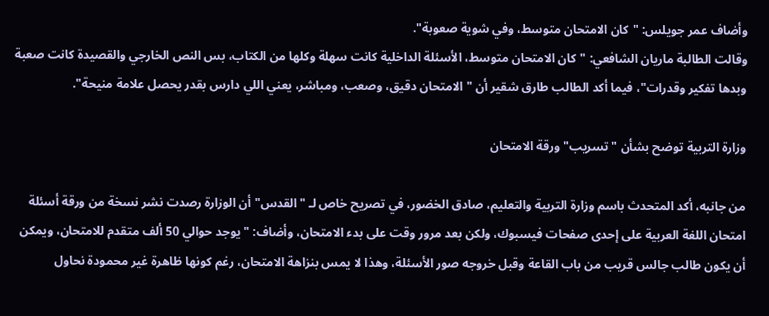وأضاف عمر جويلس: "كان الامتحان متوسط، وفي شوية صعوبة".
وقالت الطالبة ماريان الشافعي: "كان الامتحان متوسط، الأسئلة الداخلية كانت سهلة وكلها من الكتاب، بس النص الخارجي والقصيدة كانت صعبة وبدها تفكير وقدرات"، فيما أكد الطالب طارق شقير أن "الامتحان دقيق، وصعب، ومباشر، يعني اللي دارس بقدر يحصل علامة منيحة".

وزارة التربية توضح بشأن "تسريب" ورقة الامتحان

من جانبه، أكد المتحدث باسم وزارة التربية والتعليم، صادق الخضور، في تصريح خاص لـ "القدس" أن الوزارة رصدت نشر نسخة من ورقة أسئلة امتحان اللغة العربية على إحدى صفحات فيسبوك، ولكن بعد مرور وقت على بدء الامتحان، وأضاف: "يوجد حوالي 50 ألف متقدم للامتحان، ويمكن أن يكون طالب جالس قريب من باب القاعة وقبل خروجه صور الأسئلة، وهذا لا يمس بنزاهة الامتحان، رغم كونها ظاهرة غير محمودة نحاول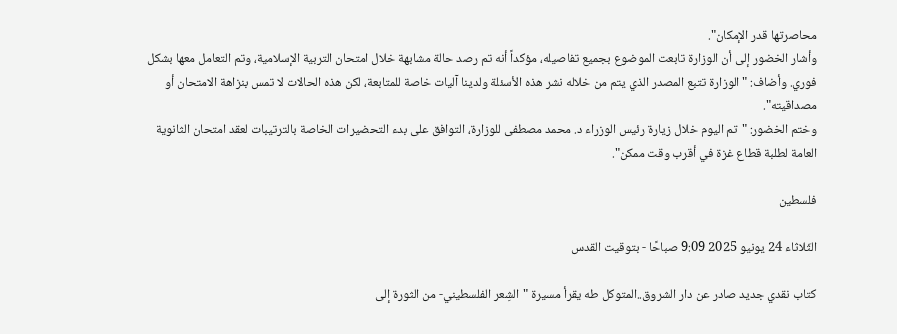محاصرتها قدر الإمكان".
وأشار الخضور إلى أن الوزارة تابعت الموضوع بجميع تفاصيله، مؤكداً أنه تم رصد حالة مشابهة خلال امتحان التربية الإسلامية، وتم التعامل معها بشكل فوري. وأضاف: "الوزارة تتبع المصدر الذي يتم من خلاله نشر هذه الأسئلة ولدينا آليات خاصة للمتابعة، لكن هذه الحالات لا تمس بنزاهة الامتحان أو مصداقيته".
وختم الخضور: "تم اليوم خلال زيارة رئيس الوزراء د. محمد مصطفى للوزارة، التوافق على بدء التحضيرات الخاصة بالترتيبات لعقد امتحان الثانوية العامة لطلبة قطاع غزة في أقرب وقت ممكن".

فلسطين

الثّلاثاء 24 يونيو 2025 9:09 صباحًا - بتوقيت القدس

كتاب نقدي جديد صادر عن دار الشروق..المتوكل طه يقرأ مسيرة "الشِعر الفلسطيني- من الثورة إلى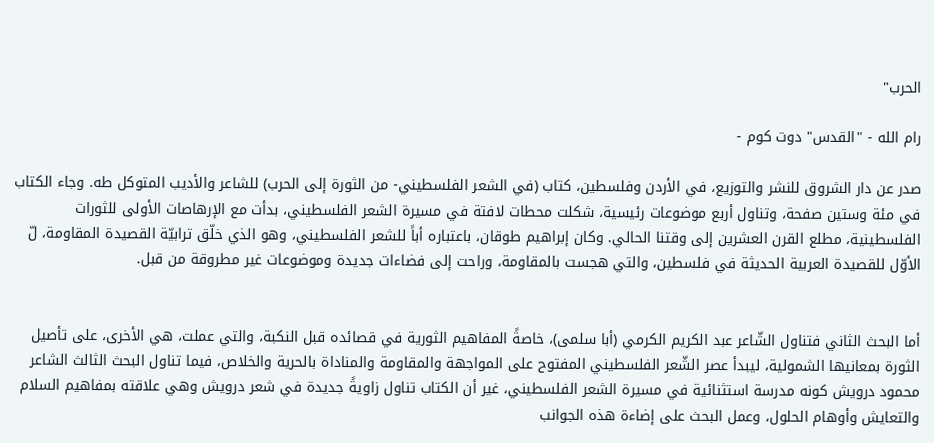الحرب"

رام الله - "القدس" دوت كوم -

صدر عن دار الشروق للنشر والتوزيع، في الأردن وفلسطين، كتاب (في الشعر الفلسطيني- من الثورة إلى الحرب) للشاعر والأديب المتوكل طه. وجاء الكتاب في مئة وستين صفحة، وتناول أربع موضوعات رئيسية، شكلت محطات لافتة في مسيرة الشعر الفلسطيني، بدأت مع الإرهاصات الأولى للثورات الفلسطينية، مطلع القرن العشرين إلى وقتنا الحالي. وكان إبراهيم طوقان، باعتباره أباً للشعر الفلسطيني، وهو الذي خلّق ترابيّة القصيدة المقاومة، لّ الأوّل للقصيدة العربية الحديثة في فلسطين، والتي هجست بالمقاومة، وراحت إلى فضاءات جديدة وموضوعات غير مطروقة من قبل.


أما البحث الثاني فتناول الشّاعر عبد الكريم الكرمي (أبا سلمى)، خاصةً المفاهيم الثورية في قصائده قبل النكبة، والتي عملت، هي الأخرى، على تأصيل الثورة بمعانيها الشمولية، ليبدأ عصر الشّعر الفلسطيني المفتوح على المواجهة والمقاومة والمناداة بالحرية والخلاص، فيما تناول البحث الثالث الشاعر محمود درويش كونه مدرسة استثنائية في مسيرة الشعر الفلسطيني، غير أن الكتاب تناول زاويةً جديدة في شعر درويش وهي علاقته بمفاهيم السلام والتعايش وأوهام الحلول، وعمل البحث على إضاءة هذه الجوانب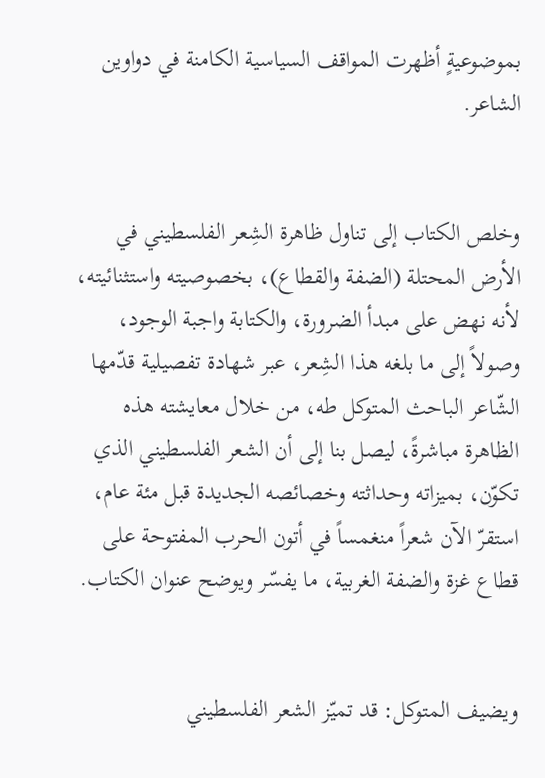بموضوعيةٍ أظهرت المواقف السياسية الكامنة في دواوين الشاعر.


وخلص الكتاب إلى تناول ظاهرة الشِعر الفلسطيني في الأرض المحتلة (الضفة والقطاع)، بخصوصيته واستثنائيته، لأنه نهض على مبدأ الضرورة، والكتابة واجبة الوجود، وصولاً إلى ما بلغه هذا الشِعر، عبر شهادة تفصيلية قدّمها الشّاعر الباحث المتوكل طه، من خلال معايشته هذه الظاهرة مباشرةً، ليصل بنا إلى أن الشعر الفلسطيني الذي تكوّن، بميزاته وحداثته وخصائصه الجديدة قبل مئة عام، استقرّ الآن شعراً منغمساً في أتون الحرب المفتوحة على قطاع غزة والضفة الغربية، ما يفسّر ويوضح عنوان الكتاب.


ويضيف المتوكل: قد تميّز الشعر الفلسطيني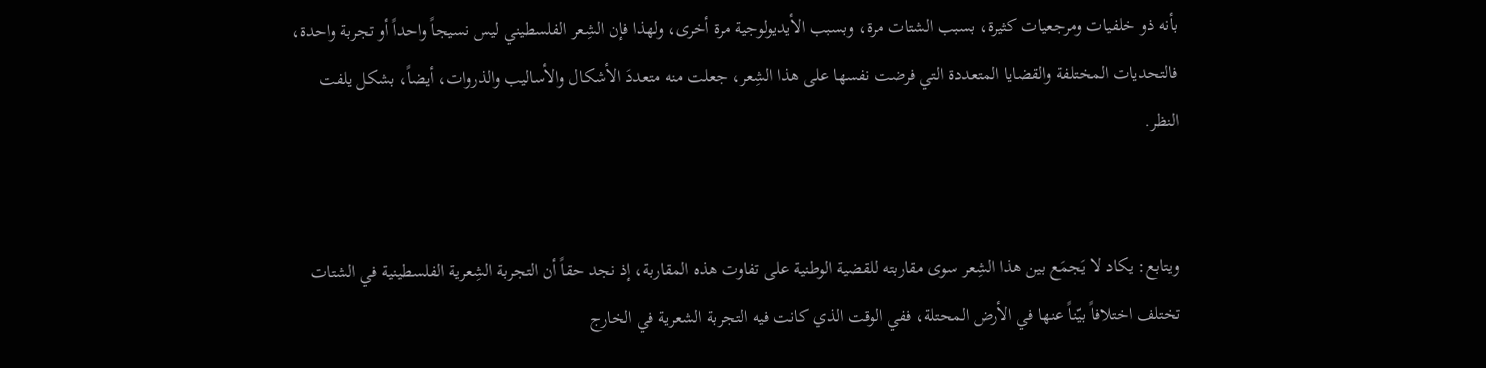بأنه ذو خلفيات ومرجعيات كثيرة، بسبب الشتات مرة، وبسبب الأيديولوجية مرة أخرى، ولهذا فإن الشِعر الفلسطيني ليس نسيجاً واحداً أو تجربة واحدة، فالتحديات المختلفة والقضايا المتعددة التي فرضت نفسها على هذا الشِعر، جعلت منه متعددَ الأشكال والأساليب والذروات، أيضاً، بشكل يلفت النظر.


ويتابع: يكاد لا يَجمَع بين هذا الشِعر سوى مقاربته للقضية الوطنية على تفاوت هذه المقاربة، إذ نجد حقاً أن التجربة الشِعرية الفلسطينية في الشتات تختلف اختلافاً بيّناً عنها في الأرض المحتلة، ففي الوقت الذي كانت فيه التجربة الشعرية في الخارج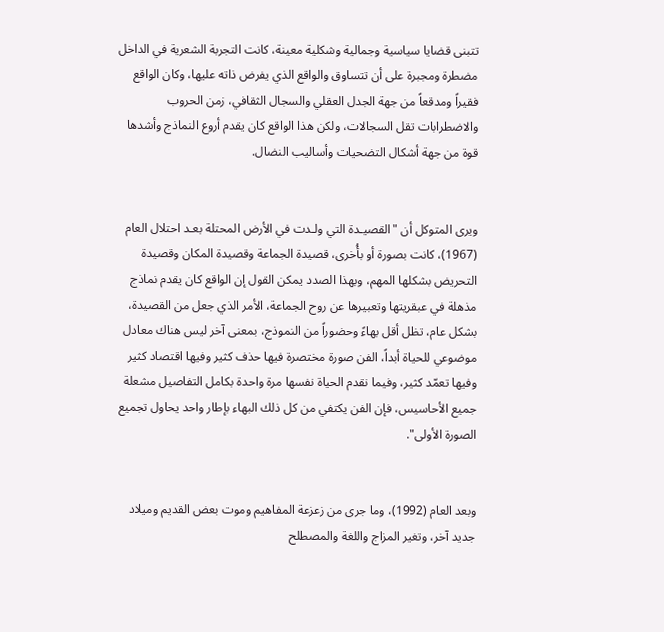تتبنى قضايا سياسية وجمالية وشكلية معينة، كانت التجربة الشعرية في الداخل مضطرة ومجبرة على أن تتساوق والواقع الذي يفرض ذاته عليها، وكان الواقع فقيراً ومدقعاً من جهة الجدل العقلي والسجال الثقافي، زمن الحروب والاضطرابات تقل السجالات، ولكن هذا الواقع كان يقدم أروع النماذج وأشدها قوة من جهة أشكال التضحيات وأساليب النضال.


ويرى المتوكل أن "القصيـدة التي ولـدت في الأرض المحتلة بعـد احتلال العام (1967)، كانت بصورة أو بأُخرى، قصيدة الجماعة وقصيدة المكان وقصيدة التحريض بشكلها المهم، وبهذا الصدد يمكن القول إن الواقع كان يقدم نماذج مذهلة في عبقريتها وتعبيرها عن روح الجماعة، الأمر الذي جعل من القصيدة، بشكل عام، تظل أقل بهاءً وحضوراً من النموذج، بمعنى آخر ليس هناك معادل موضوعي للحياة أبداً، الفن صورة مختصرة فيها حذف كثير وفيها اقتصاد كثير وفيها تعمّد كثير، وفيما نقدم الحياة نفسها مرة واحدة بكامل التفاصيل مشعلة جميع الأحاسيس، فإن الفن يكتفي من كل ذلك البهاء بإطار واحد يحاول تجميع الصورة الأولى".


وبعد العام (1992)، وما جرى من زعزعة المفاهيم وموت بعض القديم وميلاد جديد آخر، وتغير المزاج واللغة والمصطلح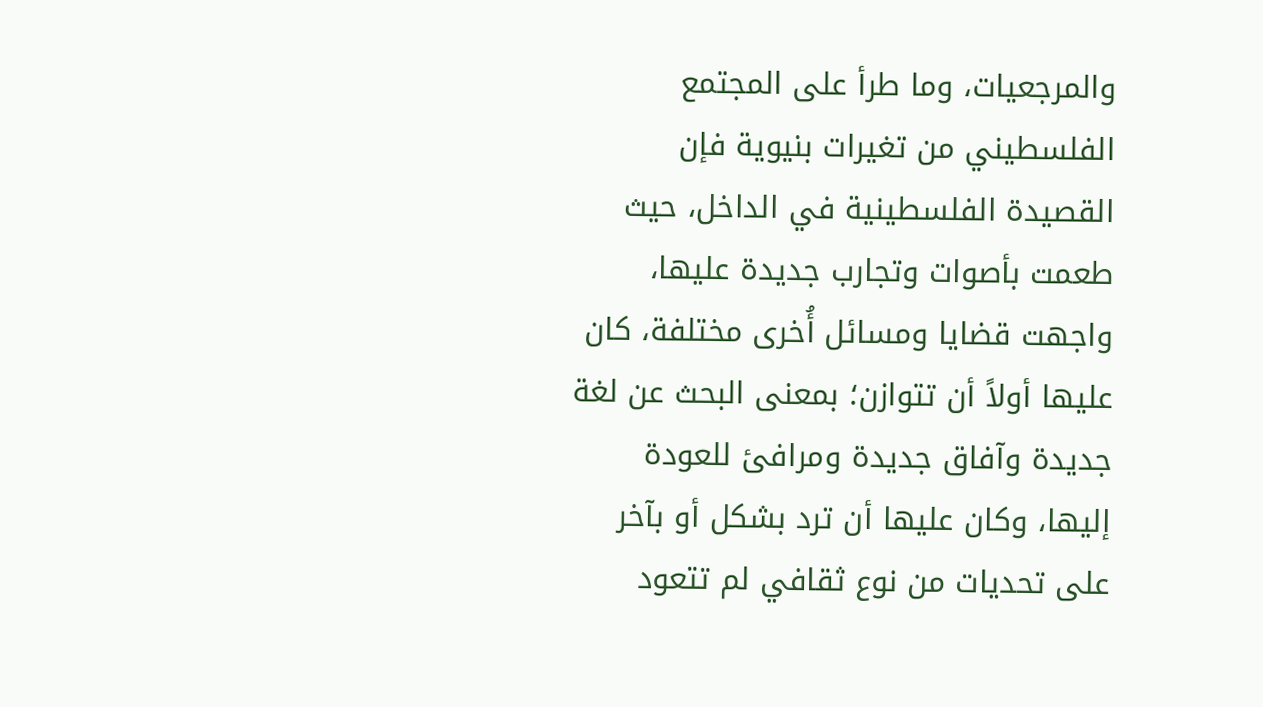والمرجعيات، وما طرأ على المجتمع الفلسطيني من تغيرات بنيوية فإن القصيدة الفلسطينية في الداخل، حيث طعمت بأصوات وتجارب جديدة عليها، واجهت قضايا ومسائل أُخرى مختلفة، كان عليها أولاً أن تتوازن؛ بمعنى البحث عن لغة جديدة وآفاق جديدة ومرافئ للعودة إليها، وكان عليها أن ترد بشكل أو بآخر على تحديات من نوع ثقافي لم تتعود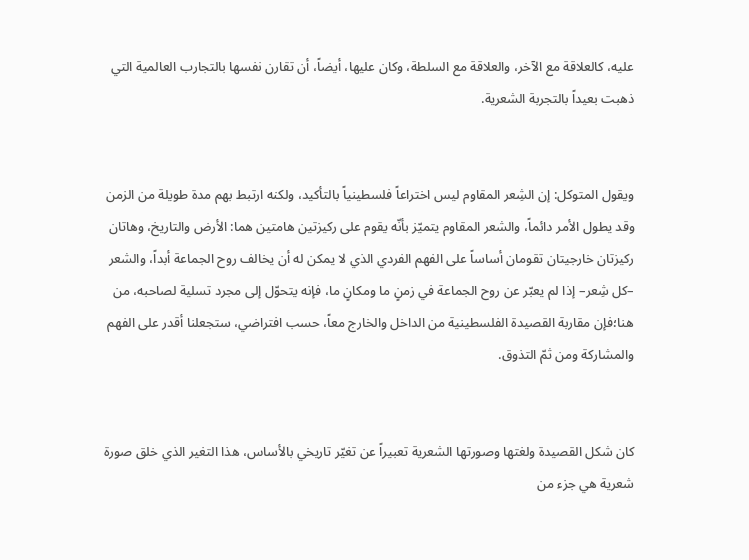عليه، كالعلاقة مع الآخر، والعلاقة مع السلطة، وكان عليها، أيضاً، أن تقارن نفسها بالتجارب العالمية التي ذهبت بعيداً بالتجربة الشعرية.


ويقول المتوكل: إن الشِعر المقاوم ليس اختراعاً فلسطينياً بالتأكيد، ولكنه ارتبط بهم مدة طويلة من الزمن وقد يطول الأمر دائماً، والشعر المقاوم يتميّز بأنّه يقوم على ركيزتين هامتين هما: الأرض والتاريخ، وهاتان ركيزتان خارجيتان تقومان أساساً على الفهم الفردي الذي لا يمكن له أن يخالف روح الجماعة أبداً، والشعر –كل شِعر– إذا لم يعبّر عن روح الجماعة في زمنٍ ما ومكانٍ ما، فإنه يتحوّل إلى مجرد تسلية لصاحبه، من هنا؛فإن مقاربة القصيدة الفلسطينية من الداخل والخارج معاً، حسب افتراضي، ستجعلنا أقدر على الفهم والمشاركة ومن ثمّ التذوق.


كان شكل القصيدة ولغتها وصورتها الشعرية تعبيراً عن تغيّر تاريخي بالأساس، هذا التغير الذي خلق صورة شعرية هي جزء من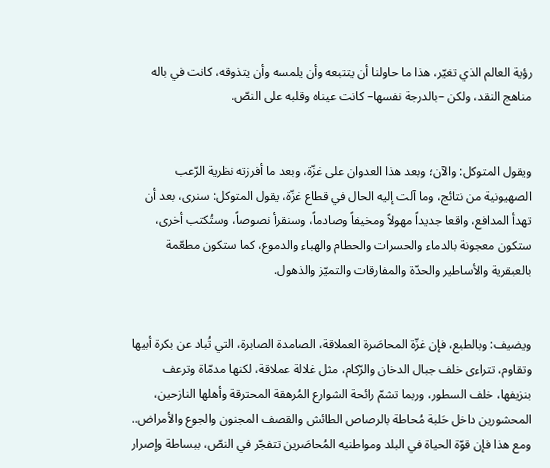رؤية العالم الذي تغيّر، هذا ما حاولنا أن يتتبعه وأن يلمسه وأن يتذوقه، كانت في باله مناهج النقد، ولكن –بالدرجة نفسها– كانت عيناه وقلبه على النصّ.


ويقول المتوكل: والآن؛ وبعد هذا العدوان على غزّة، وبعد ما أفرزته نظرية الرّعب الصهيونية من نتائج، وما آلت إليه الحال في قطاع غزّة، يقول المتوكل: سنرى، بعد أن تهدأ المدافع، واقعا جديداً مهولاً ومخيفاً وصادماً، وسنقرأ نصوصاً، وستُكتب أخرى، ستكون معجونة بالدماء والحسرات والحطام والهباء والدموع، كما ستكون مطعّمة بالعبقرية والأساطير والحدّة والمفارقات والتميّز والذهول.


ويضيف: وبالطبع، فإن غزّة المحاصَرة العملاقة، الصامدة الصابرة، التي تُباد عن بكرة أبيها وتقاوم، تتراءى خلف جبال الدخان والرّكام، مثل غلالة عملاقة، لكنها مدمّاة وترعف بنزيفها، خلف السطور، وربما تشمّ رائحة الشوارع المُرهقة المحترقة وأهلها النازحين، المحشورين داخل حَلبة مُحاطة بالرصاص الطائش والقصف المجنون والجوع والأمراض.. ومع هذا فإن قوّة الحياة في البلد ومواطنيه المُحاصَرين تتفجّر في النصّ، ببساطة وإصرار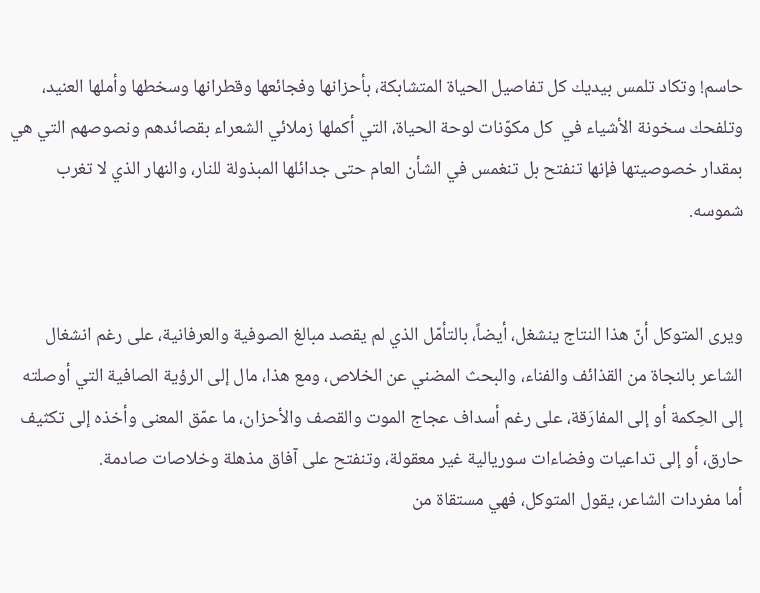حاسم! وتكاد تلمس بيديك كل تفاصيل الحياة المتشابكة، بأحزانها وفجائعها وقطرانها وسخطها وأملها العنيد، وتلفحك سخونة الأشياء في  كل مكوّنات لوحة الحياة، التي أكملها زملائي الشعراء بقصائدهم ونصوصهم التي هي بمقدار خصوصيتها فإنها تنفتح بل تنغمس في الشأن العام حتى جدائلها المبذولة للنار، والنهار الذي لا تغرب شموسه.


ويرى المتوكل أنّ هذا النتاج ينشغل، أيضاً، بالتأمّل الذي لم يقصد مبالغ الصوفية والعرفانية، على رغم انشغال الشاعر بالنجاة من القذائف والفناء، والبحث المضني عن الخلاص، ومع هذا، مال إلى الرؤية الصافية التي أوصلته إلى الحِكمة أو إلى المفارَقة، على رغم أسداف عجاج الموت والقصف والأحزان، ما عمّق المعنى وأخذه إلى تكثيف حارق، أو إلى تداعيات وفضاءات سوريالية غير معقولة، وتنفتح على آفاق مذهلة وخلاصات صادمة.
أما مفردات الشاعر، يقول المتوكل، فهي مستقاة من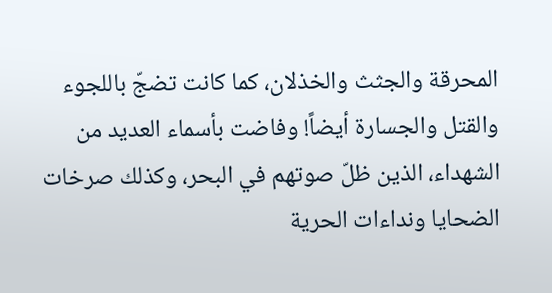المحرقة والجثث والخذلان، كما كانت تضجّ باللجوء والقتل والجسارة أيضاً! وفاضت بأسماء العديد من الشهداء، الذين ظلّ صوتهم في البحر، وكذلك صرخات الضحايا ونداءات الحرية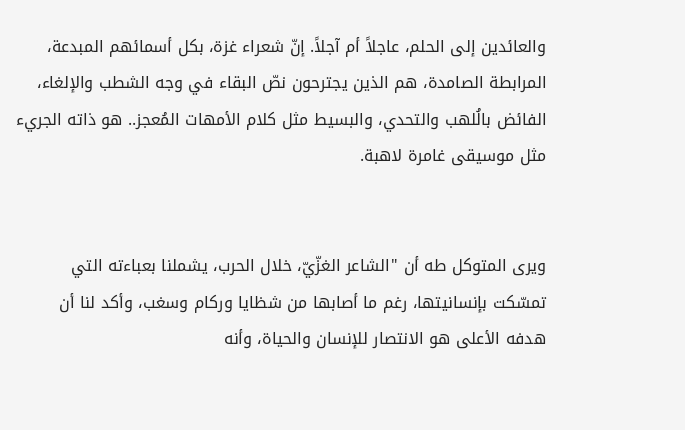والعائدين إلى الحلم، عاجلاً أم آجلاً. إنّ شعراء غزة، بكل أسمائهم المبدعة، المرابطة الصامدة، هم الذين يجترحون نصّ البقاء في وجه الشطب والإلغاء، الفائض بالُلهب والتحدي، والبسيط مثل كلام الأمهات المُعجز.. هو ذاته الجريء مثل موسيقى غامرة لاهبة.


ويرى المتوكل طه أن "الشاعر الغزّيّ، خلال الحرب، يشملنا بعباءته التي تمسّكت بإنسانيتها، رغم ما أصابها من شظايا وركام وسغب، وأكد لنا أن هدفه الأعلى هو الانتصار للإنسان والحياة، وأنه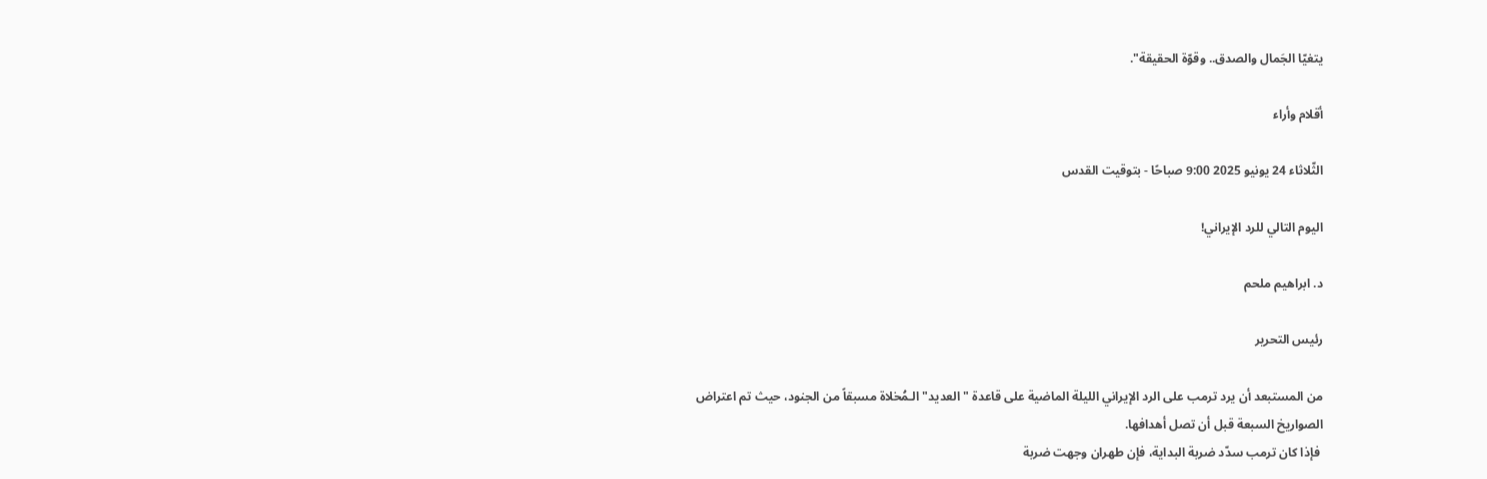يتغيّا الجَمال والصدق.. وقوّة الحقيقة".

أقلام وأراء

الثّلاثاء 24 يونيو 2025 9:00 صباحًا - بتوقيت القدس

اليوم التالي للرد الإيراني!

د. ابراهيم ملحم

رئيس التحرير

من المستبعد أن يرد ترمب على الرد الإيراني الليلة الماضية على قاعدة "العديد" الـمُخلاة مسبقاً من الجنود، حيث تم اعتراض الصواريخ السبعة قبل أن تصل أهدافها.
 فإذا كان ترمب سدّد ضربة البداية، فإن طهران وجهت ضربة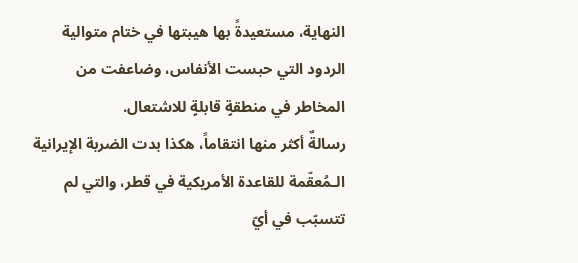النهاية، مستعيدةً بها هيبتها في ختام متوالية الردود التي حبست الأنفاس، وضاعفت من المخاطر في منطقةٍ قابلةٍ للاشتعال.
رسالةٌ أكثر منها انتقاماً، هكذا بدت الضربة الإيرانية الـمُعقّمة للقاعدة الأمريكية في قطر، والتي لم تتسبّب في أيّ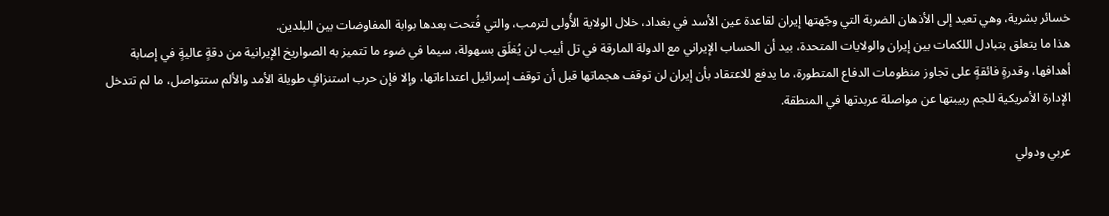خسائر بشرية، وهي تعيد إلى الأذهان الضربة التي وجّهتها إيران لقاعدة عين الأسد في بغداد، خلال الولاية الأُولى لترمب، والتي فُتحت بعدها بوابة المفاوضات بين البلدين.
هذا ما يتعلق بتبادل اللكمات بين إيران والولايات المتحدة، بيد أن الحساب الإيراني مع الدولة المارقة في تل أبيب لن يُغلَق بسهولة، سيما في ضوء ما تتميز به الصواريخ الإيرانية من دقةٍ عاليةٍ في إصابة أهدافها، وقدرةٍ فائقةٍ على تجاوز منظومات الدفاع المتطورة، ما يدفع للاعتقاد بأن إيران لن توقف هجماتها قبل أن توقف إسرائيل اعتداءاتها، وإلا فإن حرب استنزافٍ طويلة الأمد والألم ستتواصل، ما لم تتدخل الإدارة الأمريكية للجم ربيبتها عن مواصلة عربدتها في المنطقة.

عربي ودولي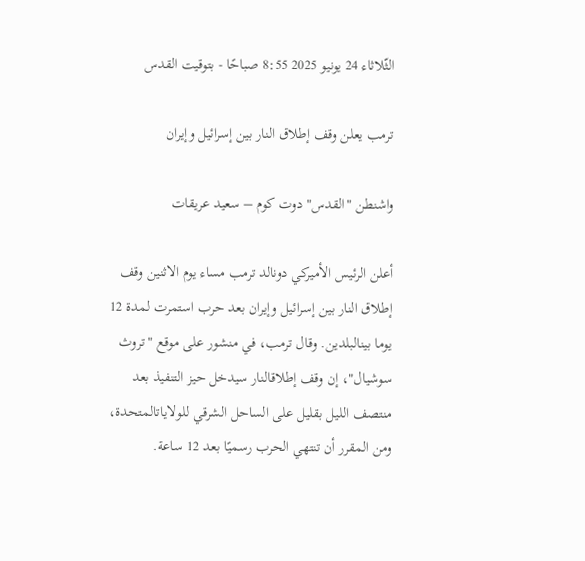الثّلاثاء 24 يونيو 2025 8:55 صباحًا - بتوقيت القدس

ترمب يعلن وقف إطلاق النار بين إسرائيل وإيران

واشنطن "القدس" دوت كوم – سعيد عريقات

أعلن الرئيس الأميركي دونالد ترمب مساء يوم الاثنين وقف إطلاق النار بين إسرائيل وإيران بعد حرب استمرت لمدة 12 يوما بينالبلدين. وقال ترمب، في منشور على موقع "تروث سوشيال"، إن وقف إطلاقالنار سيدخل حيز التنفيذ بعد منتصف الليل بقليل على الساحل الشرقي للولاياتالمتحدة، ومن المقرر أن تنتهي الحرب رسميًا بعد 12 ساعة.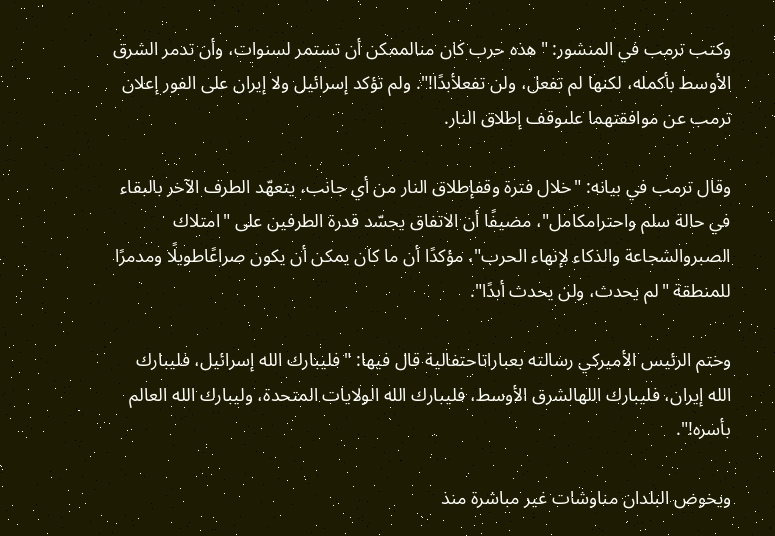وكتب ترمب في المنشور: "هذه حرب كان منالممكن أن تستمر لسنوات، وأن تدمر الشرق الأوسط بأكمله، لكنها لم تفعل، ولن تفعلأبدًا!". ولم تؤكد إسرائيل ولا إيران على الفور إعلان ترمب عن موافقتهما علىوقف إطلاق النار.

وقال ترمب في بيانه: "خلال فترة وقفإطلاق النار من أي جانب، يتعهّد الطرف الآخر بالبقاء في حالة سلم واحترامكامل"، مضيفًا أن الاتفاق يجسّد قدرة الطرفين على "امتلاك الصبروالشجاعة والذكاء لإنهاء الحرب"، مؤكدًا أن ما كان يمكن أن يكون صراعًاطويلًا ومدمرًا للمنطقة "لم يحدث، ولن يحدث أبدًا".

وختم الرئيس الأميركي رسالته بعباراتاحتفالية قال فيها: "فليبارك الله إسرائيل، فليبارك الله إيران، فليبارك اللهالشرق الأوسط، فليبارك الله الولايات المتحدة، وليبارك الله العالم بأسره!".

ويخوض البلدان مناوشات غير مباشرة منذ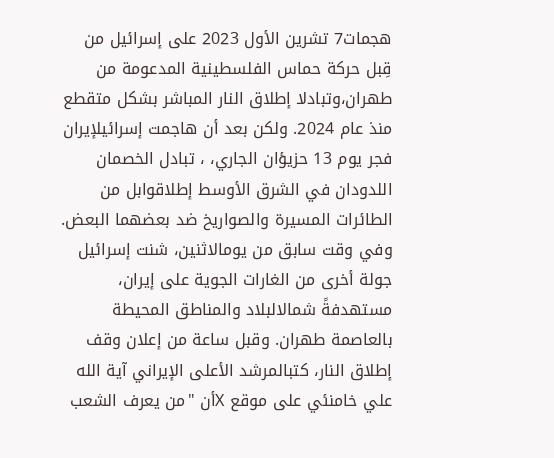هجمات7 تشرين الأول 2023 على إسرائيل من قِبل حركة حماس الفلسطينية المدعومة من طهران،وتبادلا إطلاق النار المباشر بشكل متقطع منذ عام 2024. ولكن بعد أن هاجمت إسرائيلإيران فجر يوم 13 حزيؤان الجاري، ، تبادل الخصمان اللدودان في الشرق الأوسط إطلاقوابل من الطائرات المسيرة والصواريخ ضد بعضهما البعض. وفي وقت سابق من يومالاثنين، شنت إسرائيل جولة أخرى من الغارات الجوية على إيران، مستهدفةً شمالالبلاد والمناطق المحيطة بالعاصمة طهران. وقبل ساعة من إعلان وقف إطلاق النار، كتبالمرشد الأعلى الإيراني آية الله علي خامنئي على موقع Xأن "من يعرف الشعب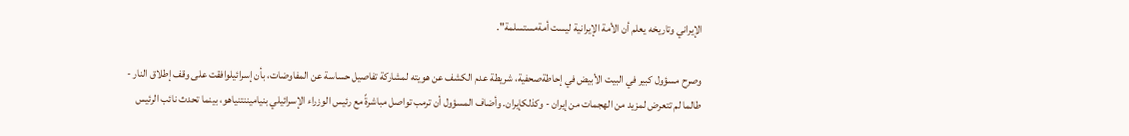الإيراني وتاريخه يعلم أن الأمة الإيرانية ليست أمةمستسلمة".

وصرح مسؤول كبير في البيت الأبيض في إحاطةصحفية، شريطة عدم الكشف عن هويته لمشاركة تفاصيل حساسة عن المفاوضات، بأن إسرائيلوافقت على وقف إطلاق النار - طالما لم تتعرض لمزيد من الهجمات من إيران - وكذلكإيران. وأضاف المسؤول أن ترمب تواصل مباشرةً مع رئيس الوزراء الإسرائيلي بنياميننتنياهو، بينما تحدث نائب الرئيس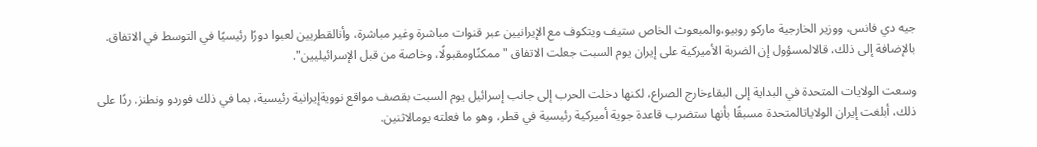جيه دي فانس، ووزير الخارجية ماركو روبيو،والمبعوث الخاص ستيف ويتكوف مع الإيرانيين عبر قنوات مباشرة وغير مباشرة، وأنالقطريين لعبوا دورًا رئيسيًا في التوسط في الاتفاق. بالإضافة إلى ذلك، قالالمسؤول إن الضربة الأميركية على إيران يوم السبت جعلت الاتفاق "ممكنًاومقبولًا، وخاصة من قبل الإسرائيليين".

وسعت الولايات المتحدة في البداية إلى البقاءخارج الصراع، لكنها دخلت الحرب إلى جانب إسرائيل يوم السبت بقصف مواقع نوويةإيرانية رئيسية، بما في ذلك فوردو ونطنز. ردًا على ذلك، أبلغت إيران الولاياتالمتحدة مسبقًا بأنها ستضرب قاعدة جوية أميركية رئيسية في قطر، وهو ما فعلته يومالاثنين.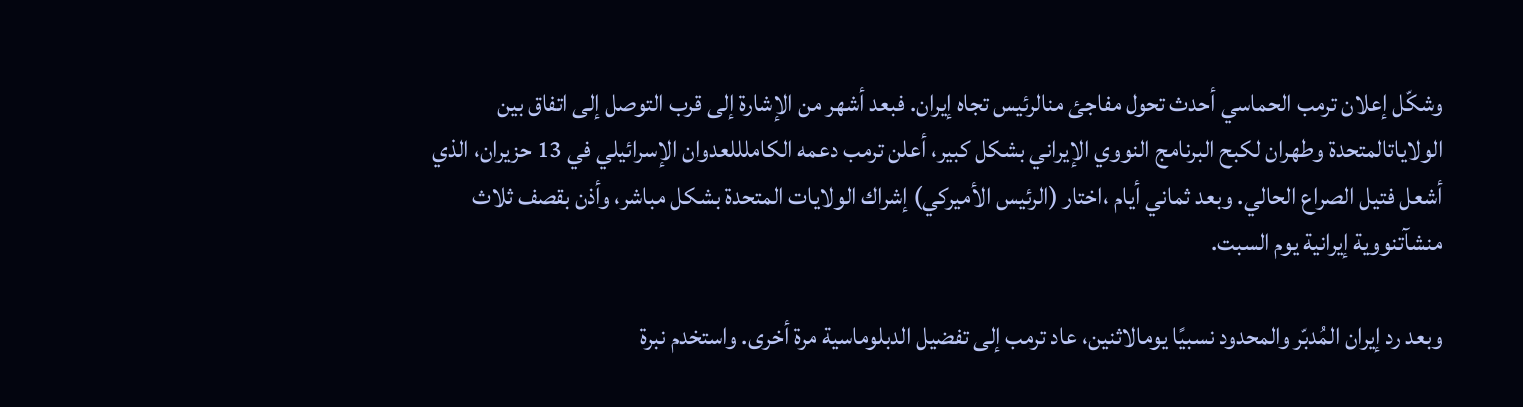وشكّل إعلان ترمب الحماسي أحدث تحول مفاجئ منالرئيس تجاه إيران. فبعد أشهر من الإشارة إلى قرب التوصل إلى اتفاق بين الولاياتالمتحدة وطهران لكبح البرنامج النووي الإيراني بشكل كبير، أعلن ترمب دعمه الكاملللعدوان الإسرائيلي في 13 حزيران، الذي أشعل فتيل الصراع الحالي. وبعد ثماني أيام ،اختار (الرئيس الأميركي) إشراك الولايات المتحدة بشكل مباشر، وأذن بقصف ثلاث منشآتنووية إيرانية يوم السبت.

وبعد رد إيران المُدبّر والمحدود نسبيًا يومالاثنين، عاد ترمب إلى تفضيل الدبلوماسية مرة أخرى. واستخدم نبرة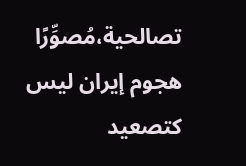تصالحية،مُصوِّرًا هجوم إيران ليس كتصعيد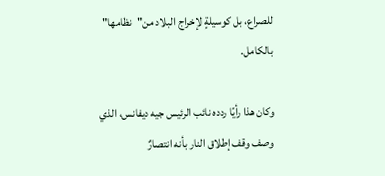للصراع، بل كوسيلةٍ لإخراج البلاد من"نظامها" بالكامل.

وكان هذا رأيًا ردده نائب الرئيس جيه ديفانس، الذي وصف وقف إطلاق النار بأنه انتصارٌ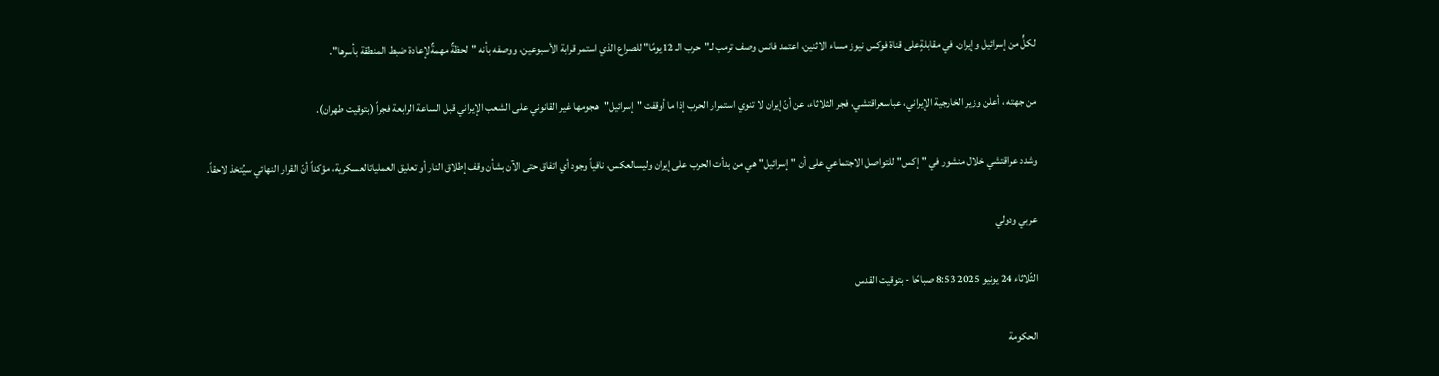لكلٍّ من إسرائيل وإيران. في مقابلةٍعلى قناة فوكس نيوز مساء الاثنين، اعتمد فانس وصف ترمب لـ"حرب الـ 12يومًا" للصراع الذي استمر قرابة الأسبوعين، ووصفه بأنه "لحظةٌ مهمةٌلإعادة ضبط المنطقة بأسرها".

من جهته ، أعلن وزير الخارجية الإيراني، عباسعراقتشي، فجر الثلاثاء، عن أنّ إيران لا تنوي استمرار الحرب إذا ما أوقفت "إسرائيل"هجومها غير القانوني على الشعب الإيراني قبل الساعة الرابعة فجراً (بتوقيت طهران).

وشدد عراقتشي خلال منشور في "إكس"للتواصل الاجتماعي على أن "إسرائيل" هي من بدأت الحرب على إيران وليسالعكس، نافياً وجود أي اتفاق حتى الآن بشأن وقف إطلاق النار أو تعليق العملياتالعسكرية، مؤكداً أنّ القرار النهائي سيُتخذ لاحقاً.

عربي ودولي

الثّلاثاء 24 يونيو 2025 8:53 صباحًا - بتوقيت القدس

الحكومة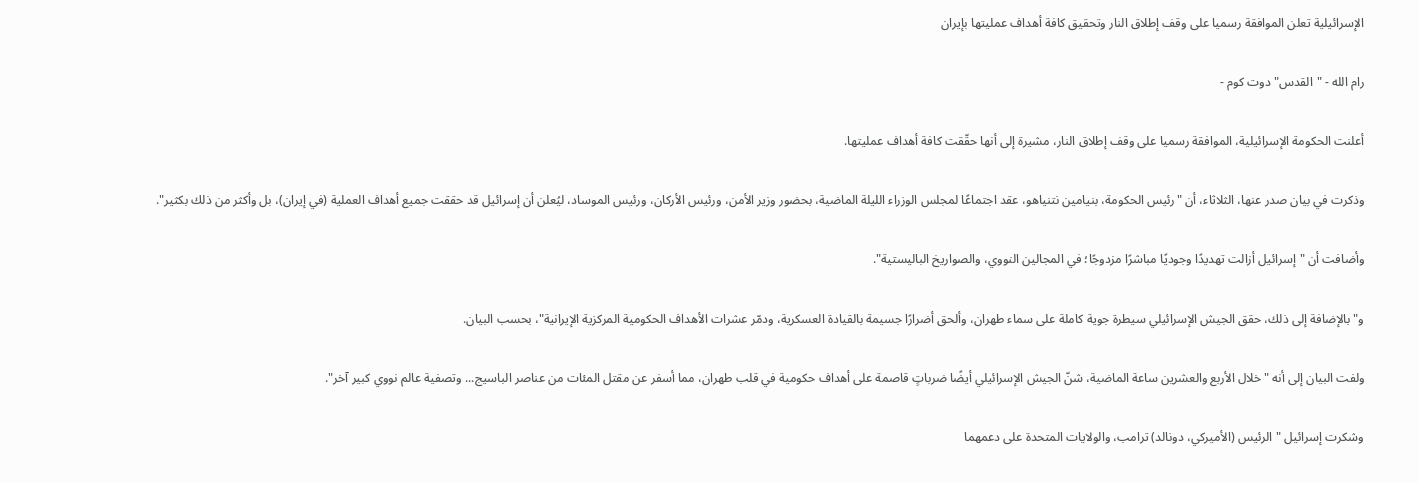الإسرائيلية تعلن الموافقة رسميا على وقف إطلاق النار وتحقيق كافة أهداف عمليتها بإيران

رام الله - "القدس" دوت كوم -

أعلنت الحكومة الإسرائيلية، الموافقة رسميا على وقف إطلاق النار، مشيرة إلى أنها حقّقت كافة أهداف عمليتها.

وذكرت في بيان صدر عنها، الثلاثاء، أن "رئيس الحكومة، بنيامين نتنياهو، عقد اجتماعًا لمجلس الوزراء الليلة الماضية، بحضور وزير الأمن، ورئيس الأركان، ورئيس الموساد، ليُعلن أن إسرائيل قد حققت جميع أهداف العملية (في إيران)، بل وأكثر من ذلك بكثير".

وأضافت أن "إسرائيل أزالت تهديدًا وجوديًا مباشرًا مزدوجًا؛ في المجالين النووي، والصواريخ الباليستية".

و"بالإضافة إلى ذلك، حقق الجيش الإسرائيلي سيطرة جوية كاملة على سماء طهران، وألحق أضرارًا جسيمة بالقيادة العسكرية، ودمّر عشرات الأهداف الحكومية المركزية الإيرانية"، بحسب البيان.

ولفت البيان إلى أنه "خلال الأربع والعشرين ساعة الماضية، شنّ الجيش الإسرائيلي أيضًا ضرباتٍ قاصمة على أهداف حكومية في قلب طهران، مما أسفر عن مقتل المئات من عناصر الباسيج... وتصفية عالم نووي كبير آخر".

وشكرت إسرائيل "الرئيس (الأميركي، دونالد) ترامب، والولايات المتحدة على دعمهما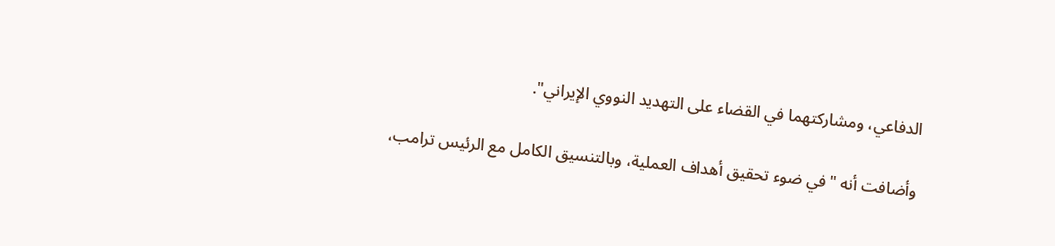الدفاعي، ومشاركتهما في القضاء على التهديد النووي الإيراني".

وأضافت أنه "في ضوء تحقيق أهداف العملية، وبالتنسيق الكامل مع الرئيس ترامب،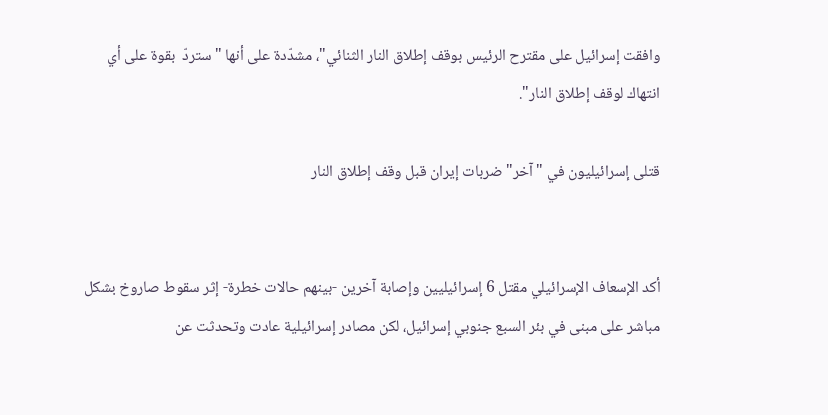وافقت إسرائيل على مقترح الرئيس بوقف إطلاق النار الثنائي"، مشدّدة على أنها "ستردّ  بقوة على أي انتهاك لوقف إطلاق النار".

قتلى إسرائيليون في "آخر" ضربات إيران قبل وقف إطلاق النار


أكد الإسعاف الإسرائيلي مقتل 6 إسرائيليين وإصابة آخرين -بينهم حالات خطرة- إثر سقوط صاروخ بشكل مباشر على مبنى في بئر السبع جنوبي إسرائيل، لكن مصادر إسرائيلية عادت وتحدثت عن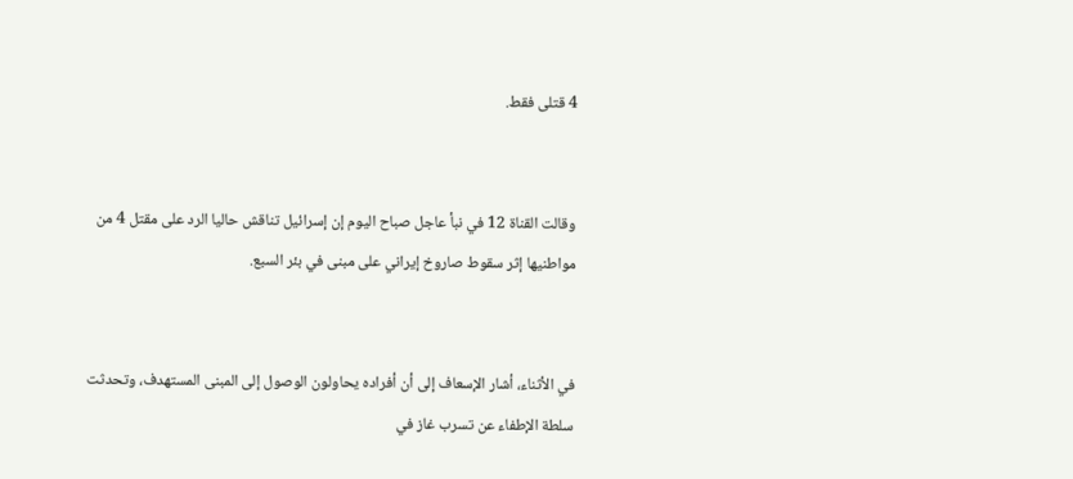4 قتلى فقط.


وقالت القناة 12 في نبأ عاجل صباح اليوم إن إسرائيل تناقش حاليا الرد على مقتل 4 من مواطنيها إثر سقوط صاروخ إيراني على مبنى في بئر السبع.


في الأثناء، أشار الإسعاف إلى أن أفراده يحاولون الوصول إلى المبنى المستهدف، وتحدثت سلطة الإطفاء عن تسرب غاز في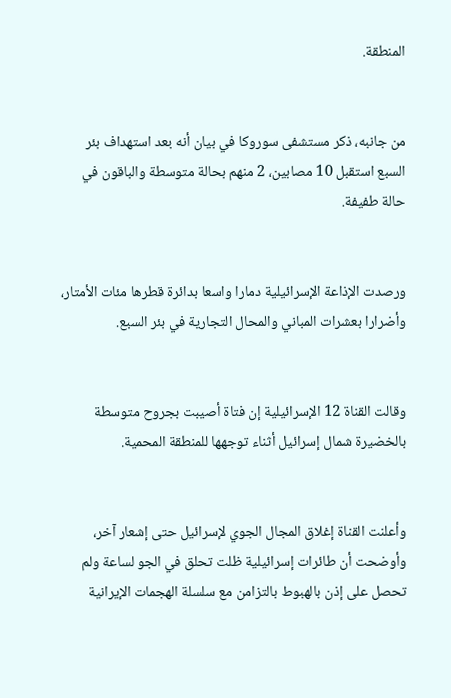المنطقة.


من جانبه، ذكر مستشفى سوروكا في بيان أنه بعد استهداف بئر السبع استقبل 10 مصابين، 2 منهم بحالة متوسطة والباقون في حالة طفيفة.


ورصدت الإذاعة الإسرائيلية دمارا واسعا بدائرة قطرها مئات الأمتار، وأضرارا بعشرات المباني والمحال التجارية في بئر السبع.


وقالت القناة 12 الإسرائيلية إن فتاة أصيبت بجروح متوسطة بالخضيرة شمال إسرائيل أثناء توجهها للمنطقة المحمية.


وأعلنت القناة إغلاق المجال الجوي لإسرائيل حتى إشعار آخر، وأوضحت أن طائرات إسرائيلية ظلت تحلق في الجو لساعة ولم تحصل على إذن بالهبوط بالتزامن مع سلسلة الهجمات الإيرانية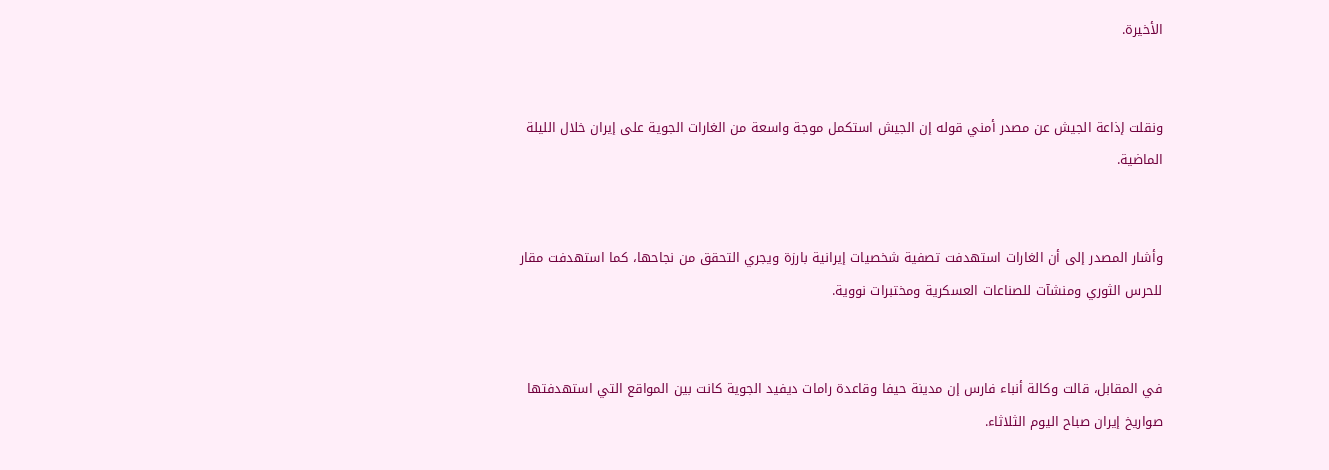الأخيرة.


ونقلت إذاعة الجيش عن مصدر أمني قوله إن الجيش استكمل موجة واسعة من الغارات الجوية على إيران خلال الليلة الماضية.


وأشار المصدر إلى أن الغارات استهدفت تصفية شخصيات إيرانية بارزة ويجري التحقق من نجاحها، كما استهدفت مقار للحرس الثوري ومنشآت للصناعات العسكرية ومختبرات نووية.


في المقابل، قالت وكالة أنباء فارس إن مدينة حيفا وقاعدة رامات ديفيد الجوية كانت بين المواقع التي استهدفتها صواريخ إيران صباح اليوم الثلاثاء.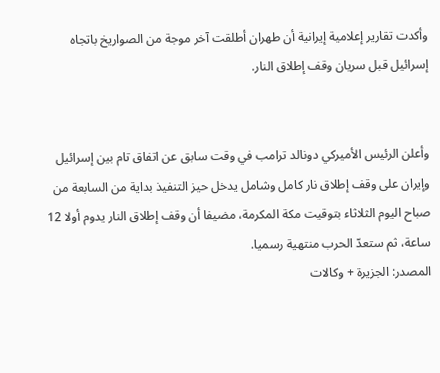وأكدت تقارير إعلامية إيرانية أن طهران أطلقت آخر موجة من الصواريخ باتجاه إسرائيل قبل سريان وقف إطلاق النار.


وأعلن الرئيس الأميركي دونالد ترامب في وقت سابق عن اتفاق تام بين إسرائيل وإيران على وقف إطلاق نار كامل وشامل يدخل حيز التنفيذ بداية من السابعة من صباح اليوم الثلاثاء بتوقيت مكة المكرمة، مضيفا أن وقف إطلاق النار يدوم أولا 12 ساعة، ثم ستعدّ الحرب منتهية رسميا.
المصدر: الجزيرة + وكالات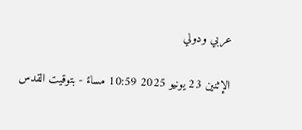عربي ودولي

الإثنين 23 يونيو 2025 10:59 مساءً - بتوقيت القدس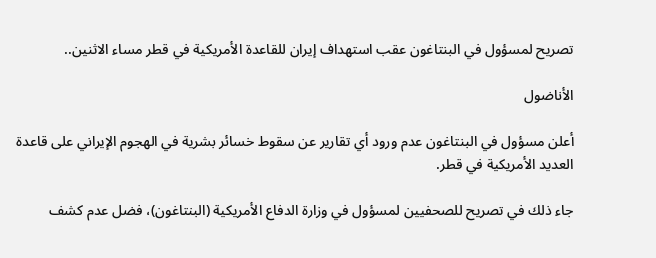تصريح لمسؤول في البنتاغون عقب استهداف إيران للقاعدة الأمريكية في قطر مساء الاثنين..

الأناضول

أعلن مسؤول في البنتاغون عدم ورود أي تقارير عن سقوط خسائر بشرية في الهجوم الإيراني على قاعدة العديد الأمريكية في قطر.

جاء ذلك في تصريح للصحفيين لمسؤول في وزارة الدفاع الأمريكية (البنتاغون)، فضل عدم كشف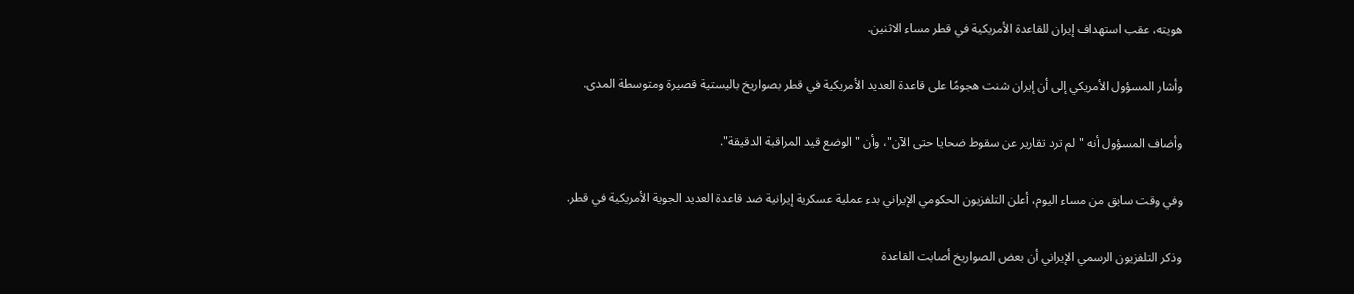هويته، عقب استهداف إيران للقاعدة الأمريكية في قطر مساء الاثنين.

وأشار المسؤول الأمريكي إلى أن إيران شنت هجومًا على قاعدة العديد الأمريكية في قطر بصواريخ باليستية قصيرة ومتوسطة المدى.

وأضاف المسؤول أنه "لم ترد تقارير عن سقوط ضحايا حتى الآن"، وأن "الوضع قيد المراقبة الدقيقة".

وفي وقت سابق من مساء اليوم، أعلن التلفزيون الحكومي الإيراني بدء عملية عسكرية إيرانية ضد قاعدة العديد الجوية الأمريكية في قطر.

وذكر التلفزيون الرسمي الإيراني أن بعض الصواريخ أصابت القاعدة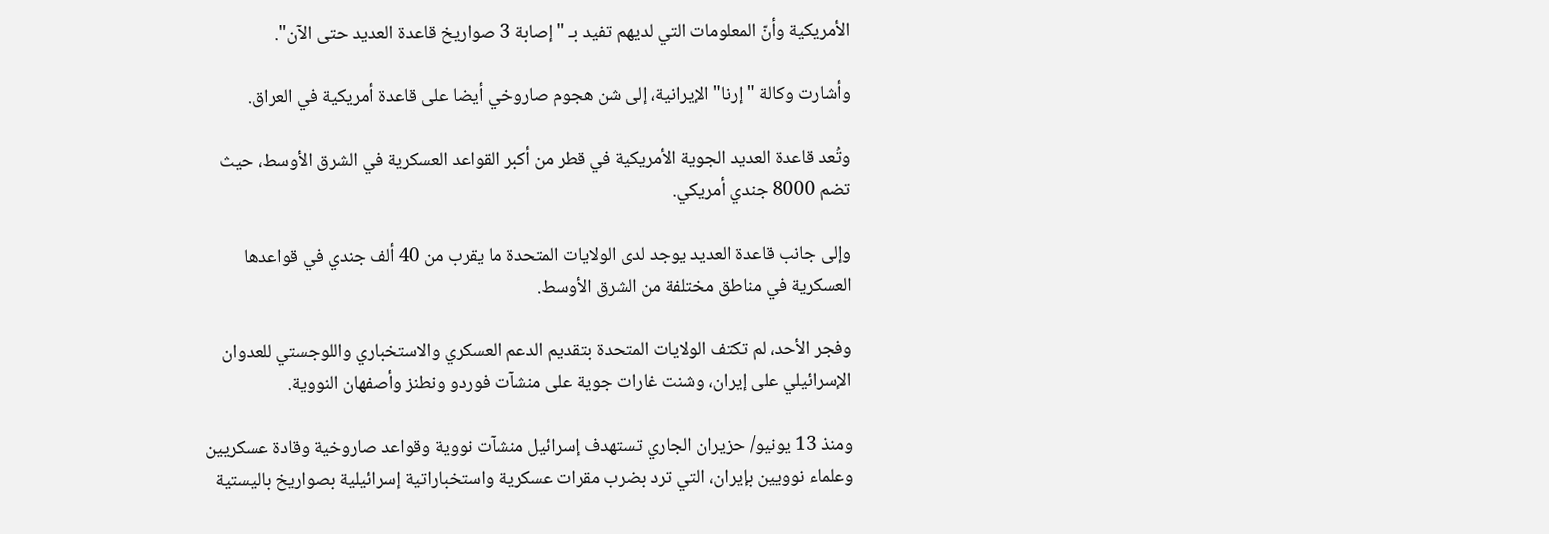الأمريكية وأنّ المعلومات التي لديهم تفيد بـ "إصابة 3 صواريخ قاعدة العديد حتى الآن".

وأشارت وكالة "إرنا" الإيرانية، إلى شن هجوم صاروخي أيضا على قاعدة أمريكية في العراق.

وتُعد قاعدة العديد الجوية الأمريكية في قطر من أكبر القواعد العسكرية في الشرق الأوسط، حيث تضم 8000 جندي أمريكي.

وإلى جانب قاعدة العديد يوجد لدى الولايات المتحدة ما يقرب من 40 ألف جندي في قواعدها العسكرية في مناطق مختلفة من الشرق الأوسط.

وفجر الأحد، لم تكتف الولايات المتحدة بتقديم الدعم العسكري والاستخباري واللوجستي للعدوان الإسرائيلي على إيران، وشنت غارات جوية على منشآت فوردو ونطنز وأصفهان النووية.

ومنذ 13 يونيو/ حزيران الجاري تستهدف إسرائيل منشآت نووية وقواعد صاروخية وقادة عسكريين وعلماء نوويين بإيران، التي ترد بضرب مقرات عسكرية واستخباراتية إسرائيلية بصواريخ باليستية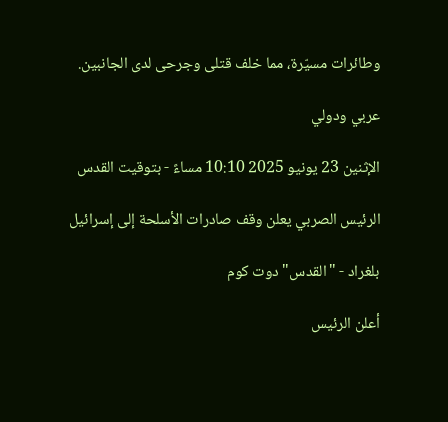وطائرات مسيّرة، مما خلف قتلى وجرحى لدى الجانبين.

عربي ودولي

الإثنين 23 يونيو 2025 10:10 مساءً - بتوقيت القدس

الرئيس الصربي يعلن وقف صادرات الأسلحة إلى إسرائيل

بلغراد - "القدس" دوت كوم

أعلن الرئيس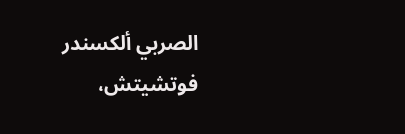الصربي ألكسندر فوتشيتش،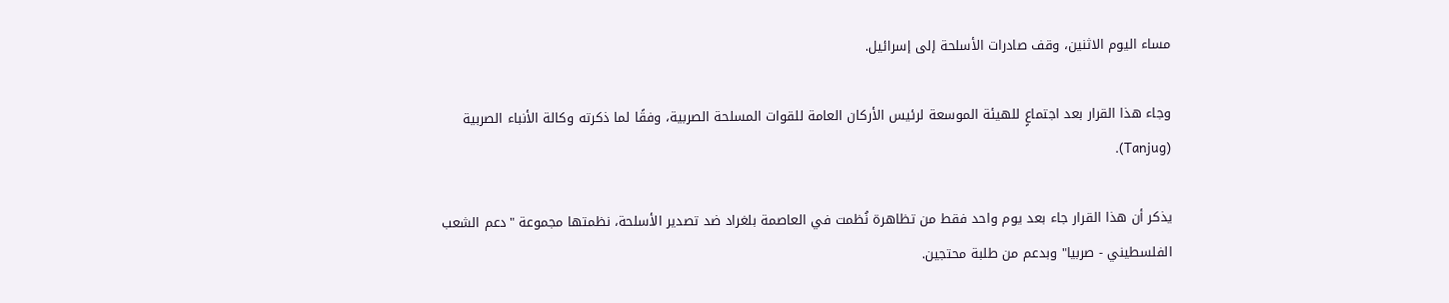مساء اليوم الاثنين، وقف صادرات الأسلحة إلى إسرائيل.

وجاء هذا القرار بعد اجتماعٍ للهيئة الموسعة لرئيس الأركان العامة للقوات المسلحة الصربية، وفقًا لما ذكرته وكالة الأنباء الصربية (Tanjug).

يذكر أن هذا القرار جاء بعد يوم واحد فقط من تظاهرة نُظمت في العاصمة بلغراد ضد تصدير الأسلحة، نظمتها مجموعة "دعم الشعب الفلسطيني - صربيا" وبدعم من طلبة محتجين.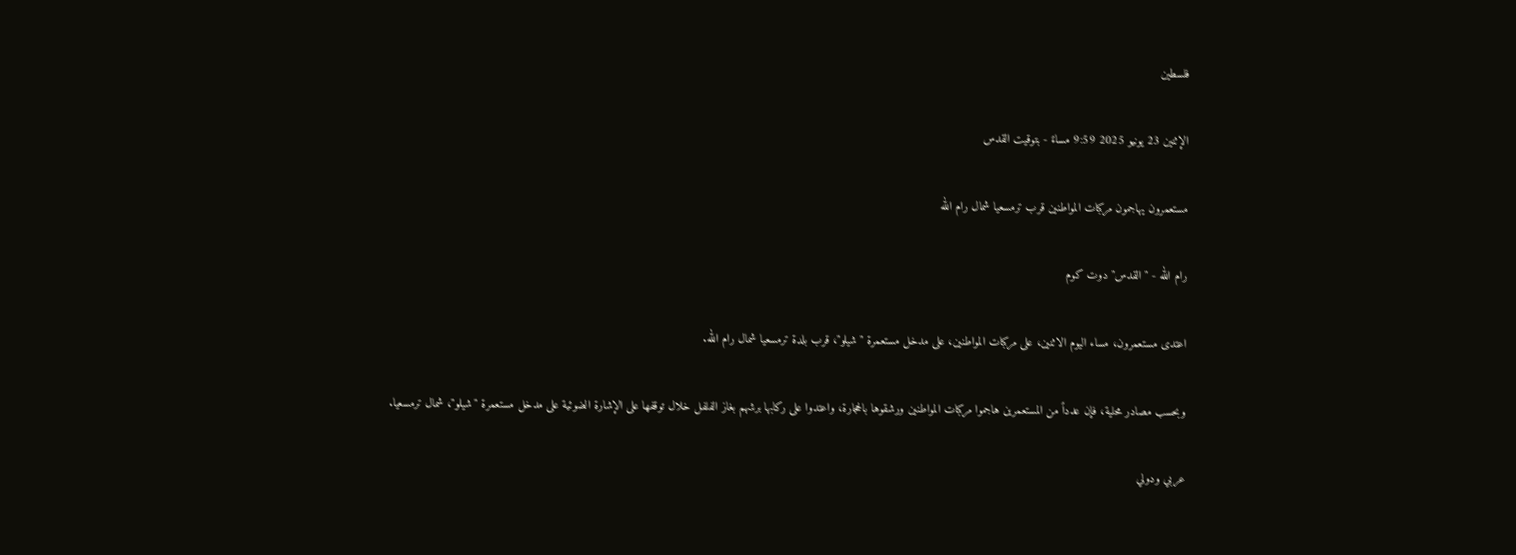فلسطين

الإثنين 23 يونيو 2025 9:59 مساءً - بتوقيت القدس

مستعمرون يهاجمون مركبات المواطنين قرب ترمسعيا شمال رام الله

رام الله - "القدس" دوت كوم

اعتدى مستعمرون، مساء اليوم الاثنين، على مركبات المواطنين، على مدخل مستعمرة "شيلو"، قرب بلدة ترمسعيا شمال رام الله.

وبحسب مصادر محلية، فإن عدداً من المستعمرين هاجموا مركبات المواطنين ورشقوها بالحجارة، واعتدوا على ركابها برشهم بغاز الفلفل خلال توقفها على الإشارة الضوئية على مدخل مستعمرة "شيلو"، شمال ترمسعيا.

عربي ودولي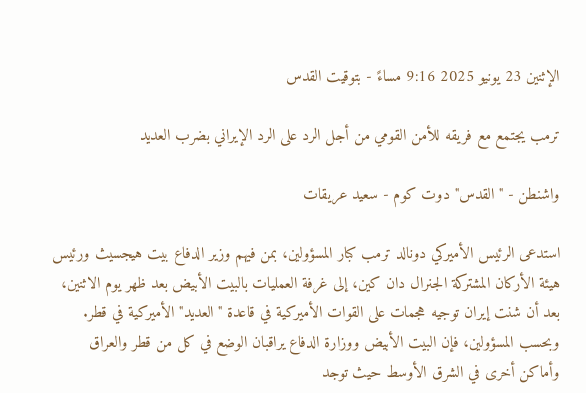الإثنين 23 يونيو 2025 9:16 مساءً - بتوقيت القدس

ترمب يجتمع مع فريقه للأمن القومي من أجل الرد على الرد الإيراني بضرب العديد

واشنطن - "القدس" دوت كوم - سعيد عريقات

استدعى الرئيس الأميركي دونالد ترمب كبار المسؤولين، بمن فيهم وزير الدفاع بيت هيجسيث ورئيس هيئة الأركان المشتركة الجنرال دان كين، إلى غرفة العمليات بالبيت الأبيض بعد ظهر يوم الاثنين، بعد أن شنت إيران توجيه هجمات على القوات الأميركية في قاعدة "العديد" الأميركية في قطر. وبحسب المسؤولين، فإن البيت الأبيض ووزارة الدفاع يراقبان الوضع في كل من قطر والعراق وأماكن أخرى في الشرق الأوسط حيث توجد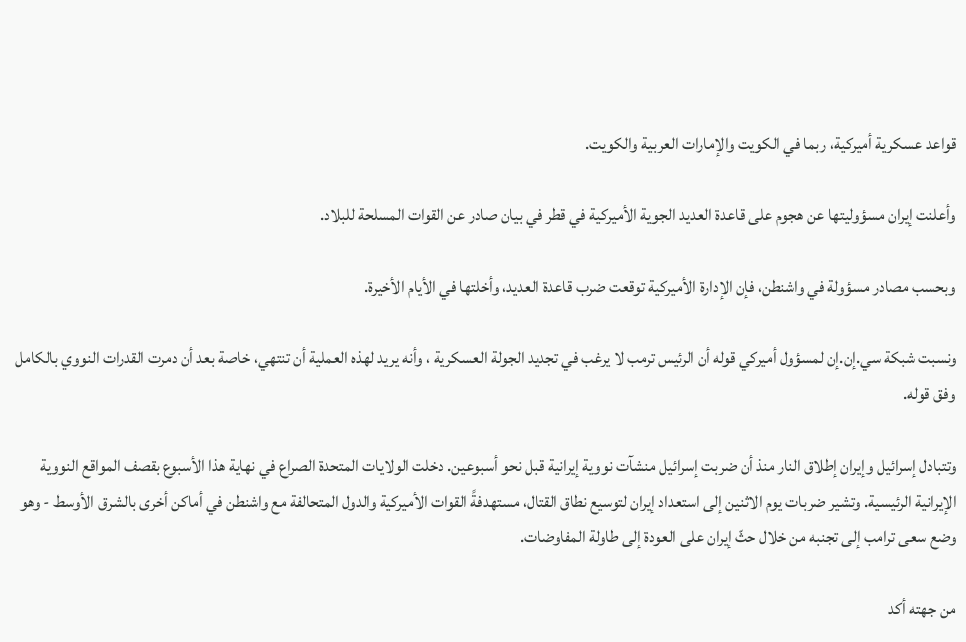قواعد عسكرية أميركية، ربما في الكويت والإمارات العربية والكويت.

وأعلنت إيران مسؤوليتها عن هجوم على قاعدة العديد الجوية الأميركية في قطر في بيان صادر عن القوات المسلحة للبلاد.

وبحسب مصادر مسؤولة في واشنطن، فإن الإدارة الأميركية توقعت ضرب قاعدة العديد، وأخلتها في الأيام الأخيرة.

ونسبت شبكة سي.إن.إن لمسؤول أميركي قوله أن الرئيس ترمب لا يرغب في تجديد الجولة العسكرية ، وأنه يريد لهذه العملية أن تنتهي، خاصة بعد أن دمرت القدرات النووي بالكامل وفق قوله.

وتتبادل إسرائيل وإيران إطلاق النار منذ أن ضربت إسرائيل منشآت نووية إيرانية قبل نحو أسبوعين. دخلت الولايات المتحدة الصراع في نهاية هذا الأسبوع بقصف المواقع النووية الإيرانية الرئيسية. وتشير ضربات يوم الاثنين إلى استعداد إيران لتوسيع نطاق القتال، مستهدفةً القوات الأميركية والدول المتحالفة مع واشنطن في أماكن أخرى بالشرق الأوسط - وهو وضع سعى ترامب إلى تجنبه من خلال حثّ إيران على العودة إلى طاولة المفاوضات.

من جهته أكد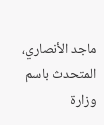ماجد الأنصاري، المتحدث باسم وزارة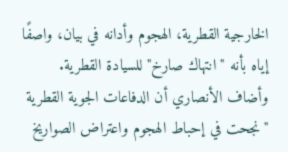الخارجية القطرية، الهجوم وأدانه في بيان، واصفًا إياه بأنه "انتهاك صارخ" للسيادة القطرية. وأضاف الأنصاري أن الدفاعات الجوية القطرية "نجحت في إحباط الهجوم واعتراض الصواريخ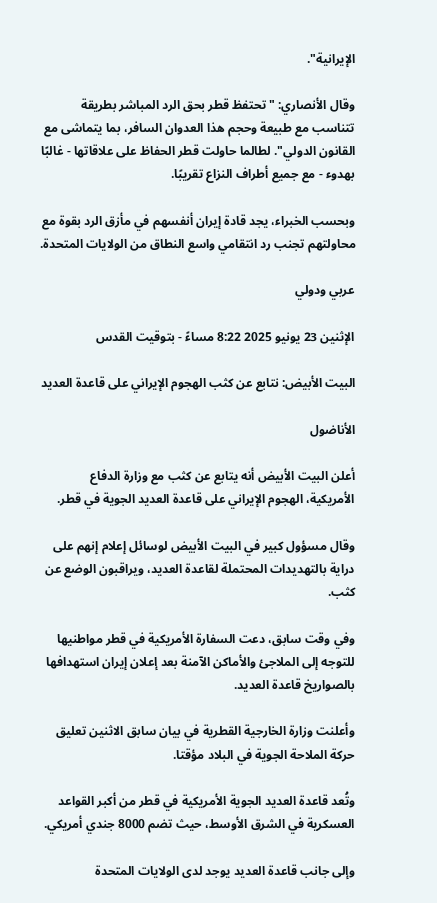الإيرانية".

وقال الأنصاري: "تحتفظ قطر بحق الرد المباشر بطريقة تتناسب مع طبيعة وحجم هذا العدوان السافر، بما يتماشى مع القانون الدولي". لطالما حاولت قطر الحفاظ على علاقاتها - غالبًا بهدوء - مع جميع أطراف النزاع تقريبًا.

وبحسب الخبراء، يجد قادة إيران أنفسهم في مأزق الرد بقوة مع محاولتهم تجنب رد انتقامي واسع النطاق من الولايات المتحدة.

عربي ودولي

الإثنين 23 يونيو 2025 8:22 مساءً - بتوقيت القدس

البيت الأبيض: نتابع عن كثب الهجوم الإيراني على قاعدة العديد

الأناضول

أعلن البيت الأبيض أنه يتابع عن كثب مع وزارة الدفاع الأمريكية، الهجوم الإيراني على قاعدة العديد الجوية في قطر.

وقال مسؤول كبير في البيت الأبيض لوسائل إعلام إنهم على دراية بالتهديدات المحتملة لقاعدة العديد، ويراقبون الوضع عن كثب.

وفي وقت سابق، دعت السفارة الأمريكية في قطر مواطنيها للتوجه إلى الملاجئ والأماكن الآمنة بعد إعلان إيران استهدافها بالصواريخ قاعدة العديد.

وأعلنت وزارة الخارجية القطرية في بيان سابق الاثنين تعليق حركة الملاحة الجوية في البلاد مؤقتا.

وتُعد قاعدة العديد الجوية الأمريكية في قطر من أكبر القواعد العسكرية في الشرق الأوسط، حيث تضم 8000 جندي أمريكي.

وإلى جانب قاعدة العديد يوجد لدى الولايات المتحدة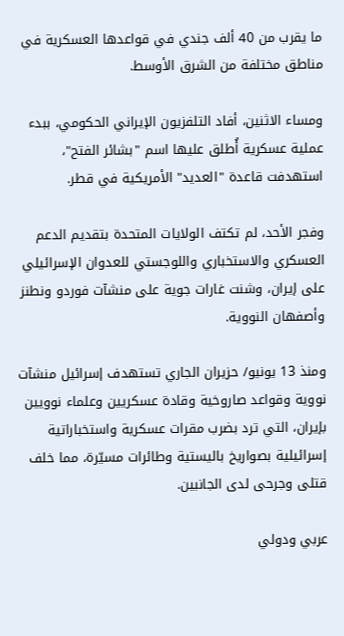ما يقرب من 40 ألف جندي في قواعدها العسكرية في مناطق مختلفة من الشرق الأوسط.

ومساء الاثنين، أفاد التلفزيون الإيراني الحكومي، ببدء عملية عسكرية أُطلق عليها اسم "بشائر الفتح"، استهدفت قاعدة "العديد" الأمريكية في قطر.

وفجر الأحد، لم تكتف الولايات المتحدة بتقديم الدعم العسكري والاستخباري واللوجستي للعدوان الإسرائيلي على إيران، وشنت غارات جوية على منشآت فوردو ونطنز وأصفهان النووية.

ومنذ 13 يونيو/ حزيران الجاري تستهدف إسرائيل منشآت نووية وقواعد صاروخية وقادة عسكريين وعلماء نوويين بإيران، التي ترد بضرب مقرات عسكرية واستخباراتية إسرائيلية بصواريخ باليستية وطائرات مسيّرة، مما خلف قتلى وجرحى لدى الجانبين.

عربي ودولي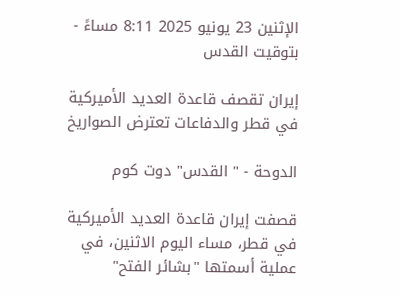الإثنين 23 يونيو 2025 8:11 مساءً - بتوقيت القدس

إيران تقصف قاعدة العديد الأميركية في قطر والدفاعات تعترض الصواريخ

الدوحة - " القدس" دوت كوم

قصفت إيران قاعدة العديد الأميركية في قطر، مساء اليوم الاثنين، في عملية أسمتها "بشائر الفتح"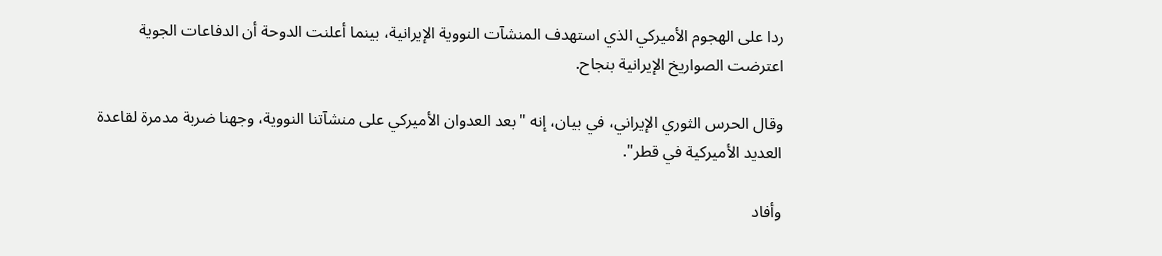ردا على الهجوم الأميركي الذي استهدف المنشآت النووية الإيرانية، بينما أعلنت الدوحة أن الدفاعات الجوية اعترضت الصواريخ الإيرانية بنجاح.

وقال الحرس الثوري الإيراني، في بيان، إنه "بعد العدوان الأميركي على منشآتنا النووية، وجهنا ضربة مدمرة لقاعدة العديد الأميركية في قطر".

وأفاد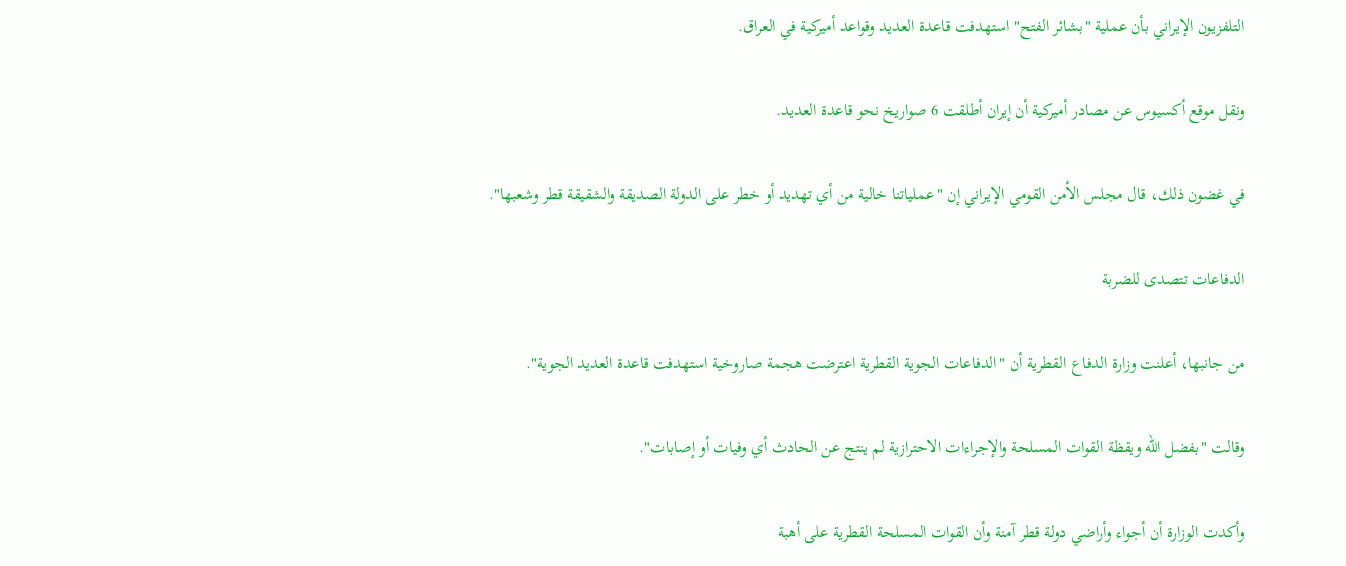التلفزيون الإيراني بأن عملية "بشائر الفتح" استهدفت قاعدة العديد وقواعد أميركية في العراق.

ونقل موقع أكسيوس عن مصادر أميركية أن إيران أطلقت 6 صواريخ نحو قاعدة العديد.

في غضون ذلك، قال مجلس الأمن القومي الإيراني إن "عملياتنا خالية من أي تهديد أو خطر على الدولة الصديقة والشقيقة قطر وشعبها".

الدفاعات تتصدى للضربة

من جانبها، أعلنت وزارة الدفاع القطرية أن "الدفاعات الجوية القطرية اعترضت هجمة صاروخية استهدفت قاعدة العديد الجوية".

وقالت "بفضل الله ويقظة القوات المسلحة والإجراءات الاحترازية لم ينتج عن الحادث أي وفيات أو إصابات".

وأكدت الوزارة أن أجواء وأراضي دولة قطر آمنة وأن القوات المسلحة القطرية على أهبة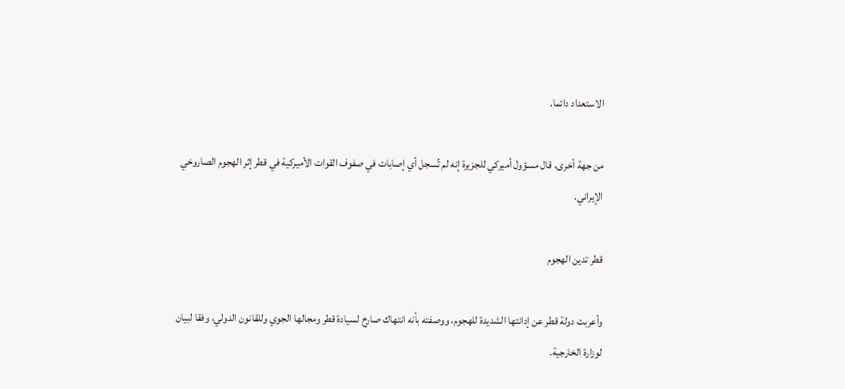الاستعداد دائما.

من جهة أخرى، قال مسؤول أميركي للجزيرة إنه لم تُسجل أي إصابات في صفوف القوات الأميركية في قطر إثر الهجوم الصاروخي الإيراني.

قطر تدين الهجوم

وأعربت دولة قطر عن إدانتها الشديدة للهجوم، ووصفته بأنه انتهاك صارخ لسيادة قطر ومجالها الجوي وللقانون الدولي، وفقا لبيان لوزارة الخارجية.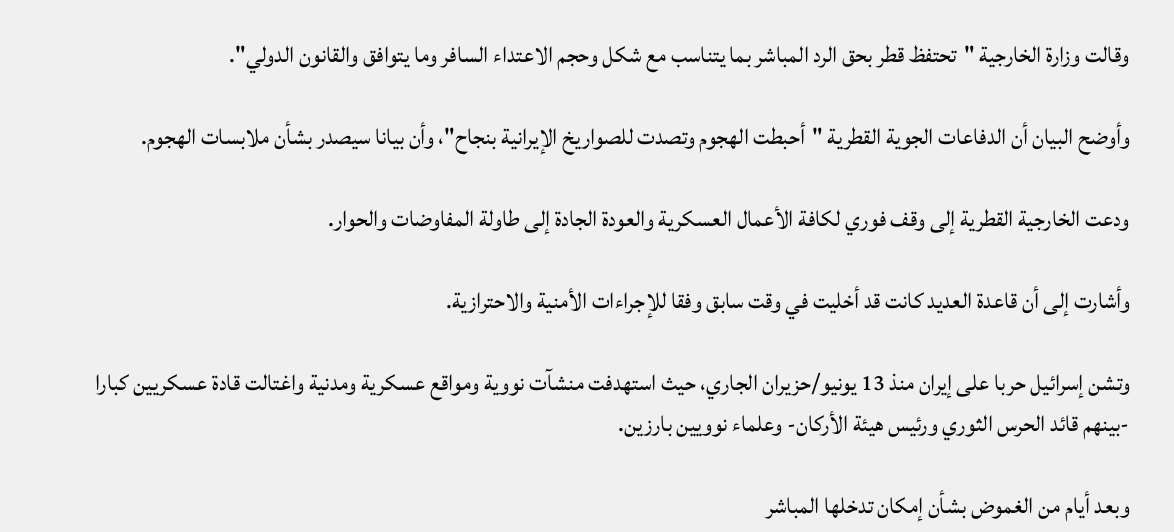وقالت وزارة الخارجية "تحتفظ قطر بحق الرد المباشر بما يتناسب مع شكل وحجم الاعتداء السافر وما يتوافق والقانون الدولي".

وأوضح البيان أن الدفاعات الجوية القطرية "أحبطت الهجوم وتصدت للصواريخ الإيرانية بنجاح"، وأن بيانا سيصدر بشأن ملابسات الهجوم.

ودعت الخارجية القطرية إلى وقف فوري لكافة الأعمال العسكرية والعودة الجادة إلى طاولة المفاوضات والحوار.

وأشارت إلى أن قاعدة العديد كانت قد أخليت في وقت سابق وفقا للإجراءات الأمنية والاحترازية.

وتشن إسرائيل حربا على إيران منذ 13 يونيو/حزيران الجاري، حيث استهدفت منشآت نووية ومواقع عسكرية ومدنية واغتالت قادة عسكريين كبارا -بينهم قائد الحرس الثوري ورئيس هيئة الأركان- وعلماء نوويين بارزين.

وبعد أيام من الغموض بشأن إمكان تدخلها المباشر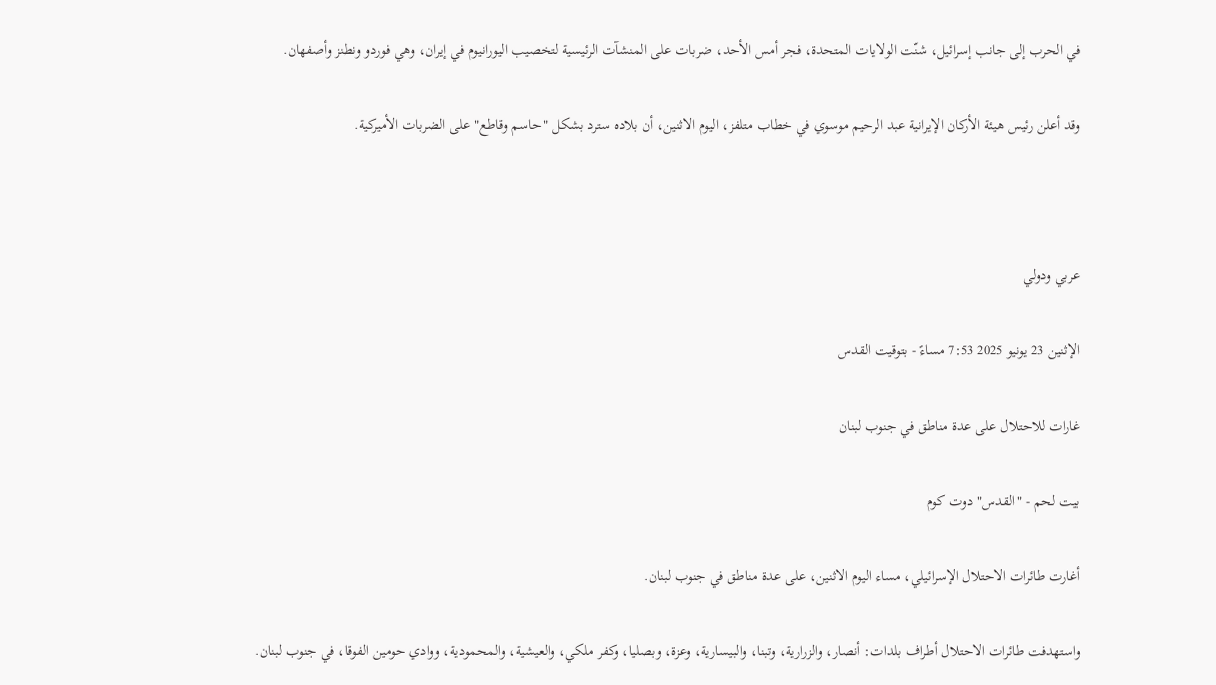في الحرب إلى جانب إسرائيل، شنّت الولايات المتحدة، فجر أمس الأحد، ضربات على المنشآت الرئيسية لتخصيب اليورانيوم في إيران، وهي فوردو ونطنز وأصفهان.

وقد أعلن رئيس هيئة الأركان الإيرانية عبد الرحيم موسوي في خطاب متلفز، اليوم الاثنين، أن بلاده سترد بشكل "حاسم وقاطع" على الضربات الأميركية.



عربي ودولي

الإثنين 23 يونيو 2025 7:53 مساءً - بتوقيت القدس

غارات للاحتلال على عدة مناطق في جنوب لبنان

بيت لحم - "القدس" دوت كوم

أغارت طائرات الاحتلال الإسرائيلي، مساء اليوم الاثنين، على عدة مناطق في جنوب لبنان.

واستهدفت طائرات الاحتلال أطراف بلدات: أنصار، والزرارية، وتبنا، والبيسارية، وعزة، وبصليا، وكفر ملكي، والعيشية، والمحمودية، ووادي حومين الفوقا، في جنوب لبنان.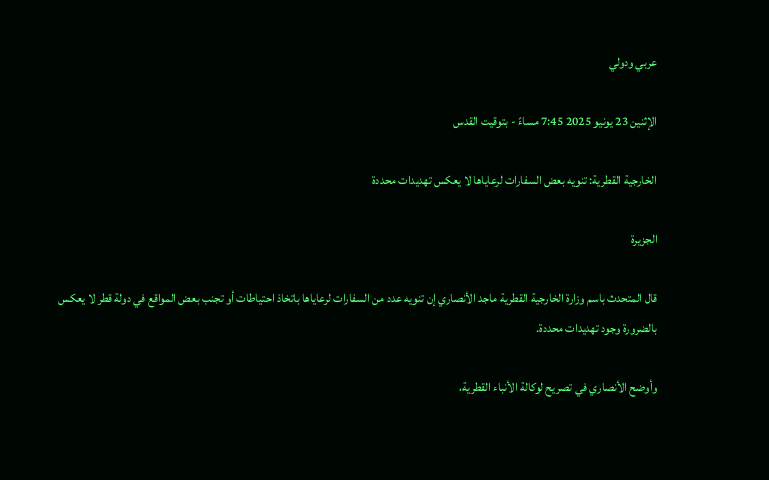عربي ودولي

الإثنين 23 يونيو 2025 7:45 مساءً - بتوقيت القدس

الخارجية القطرية: تنويه بعض السفارات لرعاياها لا يعكس تهديدات محددة

الجزيرة

قال المتحدث باسم وزارة الخارجية القطرية ماجد الأنصاري إن تنويه عدد من السفارات لرعاياها باتخاذ احتياطات أو تجنب بعض المواقع في دولة قطر لا يعكس بالضرورة وجود تهديدات محددة.

وأوضح الأنصاري في تصريح لوكالة الأنباء القطرية،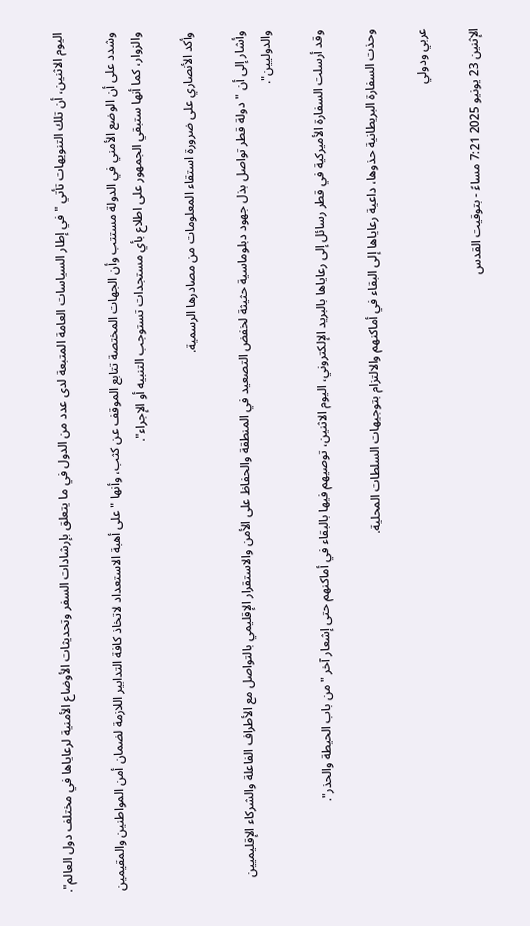اليوم الاثنين، أن تلك التنويهات تأتي "في إطار السياسات العامة المتبعة لدى عدد من الدول في ما يتعلق بإرشادات السفر وتحديثات الأوضاع الأمنية لرعاياها في مختلف دول العالم".

وشدد على أن الوضع الأمني في الدولة مستتب وأن الجهات المختصة تتابع الموقف عن كثب، وأنها "على أهبة الاستعداد لاتخاذ كافة التدابير اللازمة لضمان أمن المواطنين والمقيمين والزوار، كما أنها ستبقي الجمهور على اطلاع بأي مستجدات تستوجب التنبيه أو الإجراء".

وأكد الأنصاري على ضرورة استقاء المعلومات من مصادرها الرسمية.

وأشار إلى أن "دولة قطر تواصل بذل جهود دبلوماسية حثيثة لخفض التصعيد في المنطقة والحفاظ على الأمن والاستقرار الإقليمي بالتواصل مع الأطراف الفاعلة والشركاء الإقليميين والدوليين".

وقد أرسلت السفارة الأميركية في قطر رسائل إلى رعاياها بالبريد الإلكتروني، اليوم الاثنين، توصيهم فيها بالبقاء في أماكنهم حتى إشعار آخر "من باب الحيطة والحذر".

وحذت السفارة البريطانية حذوها، داعية رعاياها إلى البقاء في أماكنهم والالتزام بتوجيهات السلطات المحلية.

عربي ودولي

الإثنين 23 يونيو 2025 7:21 مساءً - بتوقيت القدس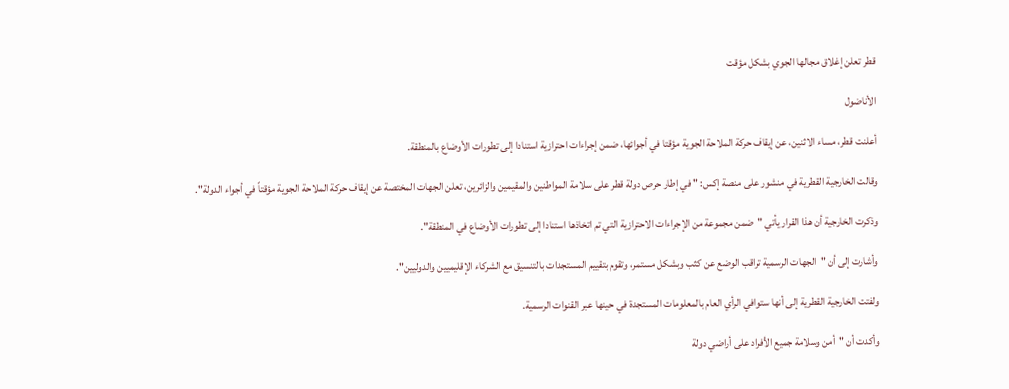قطر تعلن إغلاق مجالها الجوي بشكل مؤقت

الأناضول

أعلنت قطر، مساء الاثنين، عن إيقاف حركة الملاحة الجوية مؤقتا في أجوائها، ضمن إجراءات احترازية استنادا إلى تطورات الأوضاع بالمنطقة.

وقالت الخارجية القطرية في منشور على منصة إكس: " في إطار حرص دولة قطر على سلامة المواطنين والمقيمين والزائرين، تعلن الجهات المختصة عن إيقاف حركة الملاحة الجوية مؤقتاً في أجواء الدولة".

وذكرت الخارجية أن هذا القرار يأتي "ضمن مجموعة من الإجراءات الاحترازية التي تم اتخاذها استنادا إلى تطورات الأوضاع في المنطقة".

وأشارت إلى أن "الجهات الرسمية تراقب الوضع عن كثب وبشكل مستمر، وتقوم بتقييم المستجدات بالتنسيق مع الشركاء الإقليميين والدوليين".

ولفتت الخارجية القطرية إلى أنها ستوافي الرأي العام بالمعلومات المستجدة في حينها عبر القنوات الرسمية.

وأكدت أن "أمن وسلامة جميع الأفراد على أراضي دولة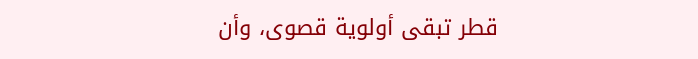قطر تبقى أولوية قصوى، وأن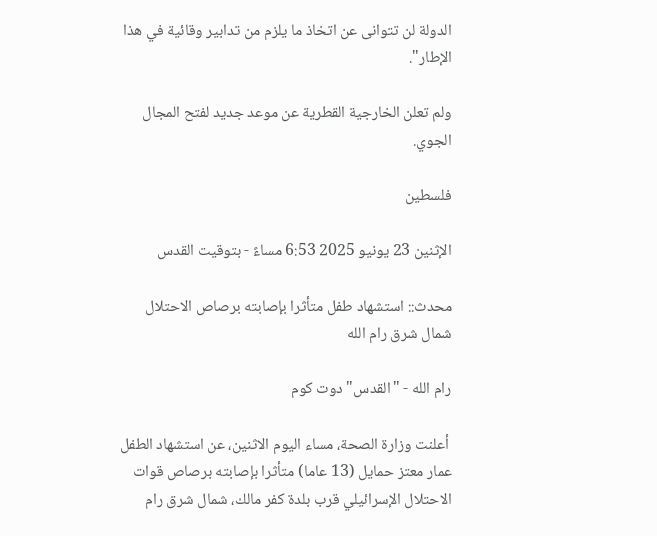الدولة لن تتوانى عن اتخاذ ما يلزم من تدابير وقائية في هذا الإطار".

ولم تعلن الخارجية القطرية عن موعد جديد لفتح المجال الجوي.

فلسطين

الإثنين 23 يونيو 2025 6:53 مساءً - بتوقيت القدس

محدث:: استشهاد طفل متأثرا بإصابته برصاص الاحتلال شمال شرق رام الله

رام الله - "القدس" دوت كوم

 أعلنت وزارة الصحة، مساء اليوم الاثنين، عن استشهاد الطفل عمار معتز حمايل (13 عاما) متأثرا بإصابته برصاص قوات الاحتلال الإسرائيلي قرب بلدة كفر مالك، شمال شرق رام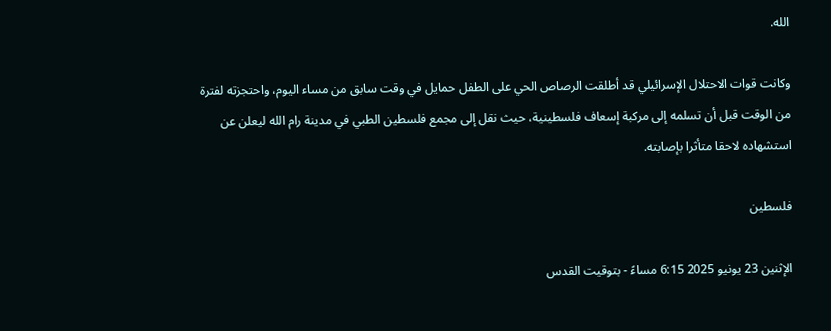الله.

وكانت قوات الاحتلال الإسرائيلي قد أطلقت الرصاص الحي على الطفل حمايل في وقت سابق من مساء اليوم، واحتجزته لفترة من الوقت قبل أن تسلمه إلى مركبة إسعاف فلسطينية، حيث نقل إلى مجمع فلسطين الطبي في مدينة رام الله ليعلن عن استشهاده لاحقا متأثرا بإصابته.

فلسطين

الإثنين 23 يونيو 2025 6:15 مساءً - بتوقيت القدس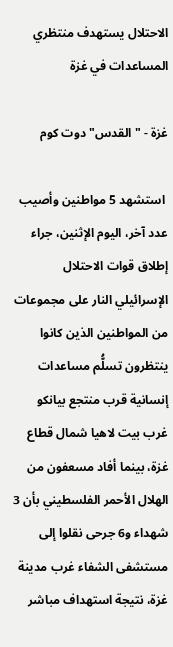الاحتلال يستهدف منتظري المساعدات في غزة

غزة - "القدس" دوت كوم

 استشهد 5 مواطنين وأصيب عدد آخر، اليوم الإثنين، جراء إطلاق قوات الاحتلال الإسرائيلي النار على مجموعات من المواطنين الذين كانوا ينتظرون تسلُّم مساعدات إنسانية قرب منتجع بيانكو غرب بيت لاهيا شمال قطاع غزة، بينما أفاد مسعفون من الهلال الأحمر الفلسطيني بأن 3  شهداء و6 جرحى نقلوا إلى مستشفى الشفاء غرب مدينة غزة، نتيجة استهداف مباشر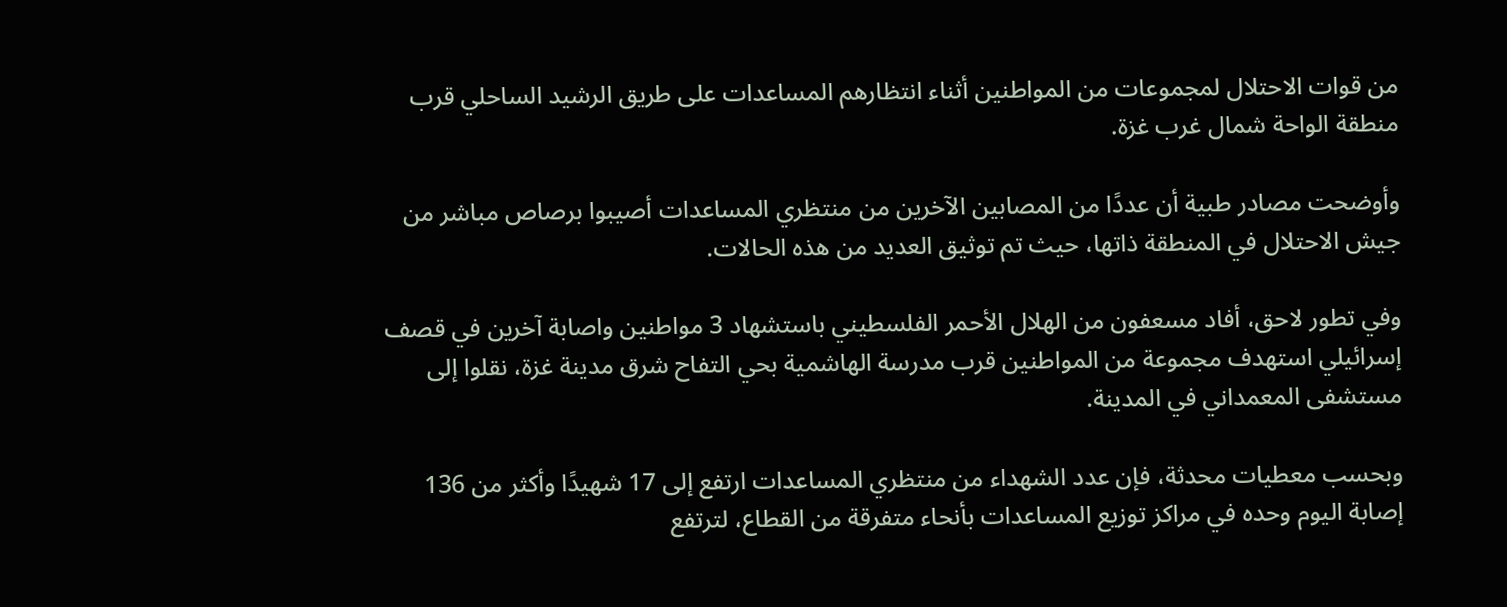من قوات الاحتلال لمجموعات من المواطنين أثناء انتظارهم المساعدات على طريق الرشيد الساحلي قرب منطقة الواحة شمال غرب غزة.

وأوضحت مصادر طبية أن عددًا من المصابين الآخرين من منتظري المساعدات أصيبوا برصاص مباشر من جيش الاحتلال في المنطقة ذاتها، حيث تم توثيق العديد من هذه الحالات.

وفي تطور لاحق، أفاد مسعفون من الهلال الأحمر الفلسطيني باستشهاد 3 مواطنين واصابة آخرين في قصف إسرائيلي استهدف مجموعة من المواطنين قرب مدرسة الهاشمية بحي التفاح شرق مدينة غزة، نقلوا إلى مستشفى المعمداني في المدينة.

وبحسب معطيات محدثة، فإن عدد الشهداء من منتظري المساعدات ارتفع إلى 17 شهيدًا وأكثر من 136 إصابة اليوم وحده في مراكز توزيع المساعدات بأنحاء متفرقة من القطاع، لترتفع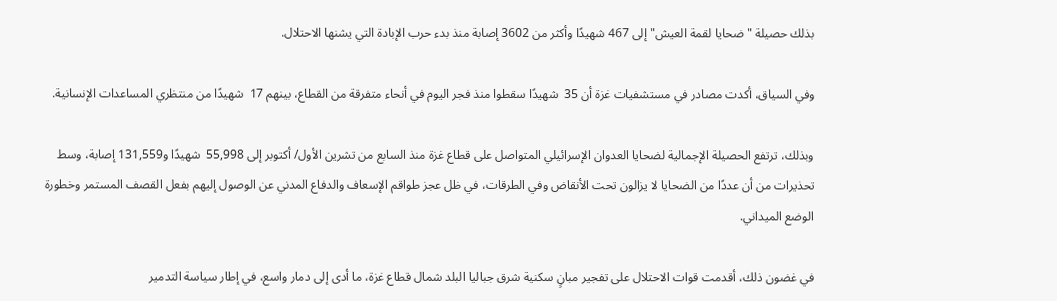بذلك حصيلة "ضحايا لقمة العيش" إلى 467 شهيدًا وأكثر من 3602 إصابة منذ بدء حرب الإبادة التي يشنها الاحتلال.

وفي السياق، أكدت مصادر في مستشفيات غزة أن 35  شهيدًا سقطوا منذ فجر اليوم في أنحاء متفرقة من القطاع، بينهم 17  شهيدًا من منتظري المساعدات الإنسانية.

وبذلك، ترتفع الحصيلة الإجمالية لضحايا العدوان الإسرائيلي المتواصل على قطاع غزة منذ السابع من تشرين الأول/ أكتوبر إلى 55,998  شهيدًا و131,559 إصابة، وسط تحذيرات من أن عددًا من الضحايا لا يزالون تحت الأنقاض وفي الطرقات، في ظل عجز طواقم الإسعاف والدفاع المدني عن الوصول إليهم بفعل القصف المستمر وخطورة الوضع الميداني.

في غضون ذلك، أقدمت قوات الاحتلال على تفجير مبانٍ سكنية شرق جباليا البلد شمال قطاع غزة، ما أدى إلى دمار واسع، في إطار سياسة التدمير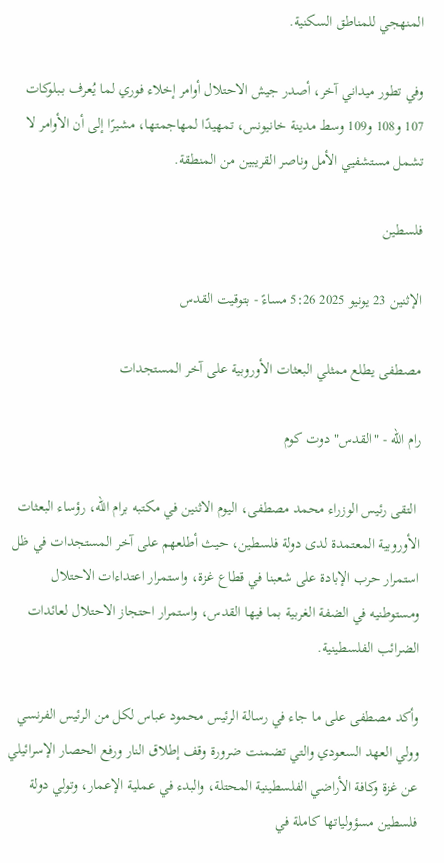المنهجي للمناطق السكنية.

وفي تطور ميداني آخر، أصدر جيش الاحتلال أوامر إخلاء فوري لما يُعرف بـبلوكات 107 و108 و109 وسط مدينة خانيونس، تمهيدًا لمهاجمتها، مشيرًا إلى أن الأوامر لا تشمل مستشفيي الأمل وناصر القريبين من المنطقة.

فلسطين

الإثنين 23 يونيو 2025 5:26 مساءً - بتوقيت القدس

مصطفى يطلع ممثلي البعثات الأوروبية على آخر المستجدات

رام الله - "القدس" دوت كوم

 التقى رئيس الوزراء محمد مصطفى، اليوم الاثنين في مكتبه برام الله، رؤساء البعثات الأوروبية المعتمدة لدى دولة فلسطين، حيث أطلعهم على آخر المستجدات في ظل استمرار حرب الإبادة على شعبنا في قطاع غزة، واستمرار اعتداءات الاحتلال ومستوطنيه في الضفة الغربية بما فيها القدس، واستمرار احتجاز الاحتلال لعائدات الضرائب الفلسطينية.

وأكد مصطفى على ما جاء في رسالة الرئيس محمود عباس لكل من الرئيس الفرنسي وولي العهد السعودي والتي تضمنت ضرورة وقف إطلاق النار ورفع الحصار الإسرائيلي عن غزة وكافة الأراضي الفلسطينية المحتلة، والبدء في عملية الإعمار، وتولي دولة فلسطين مسؤولياتها كاملة في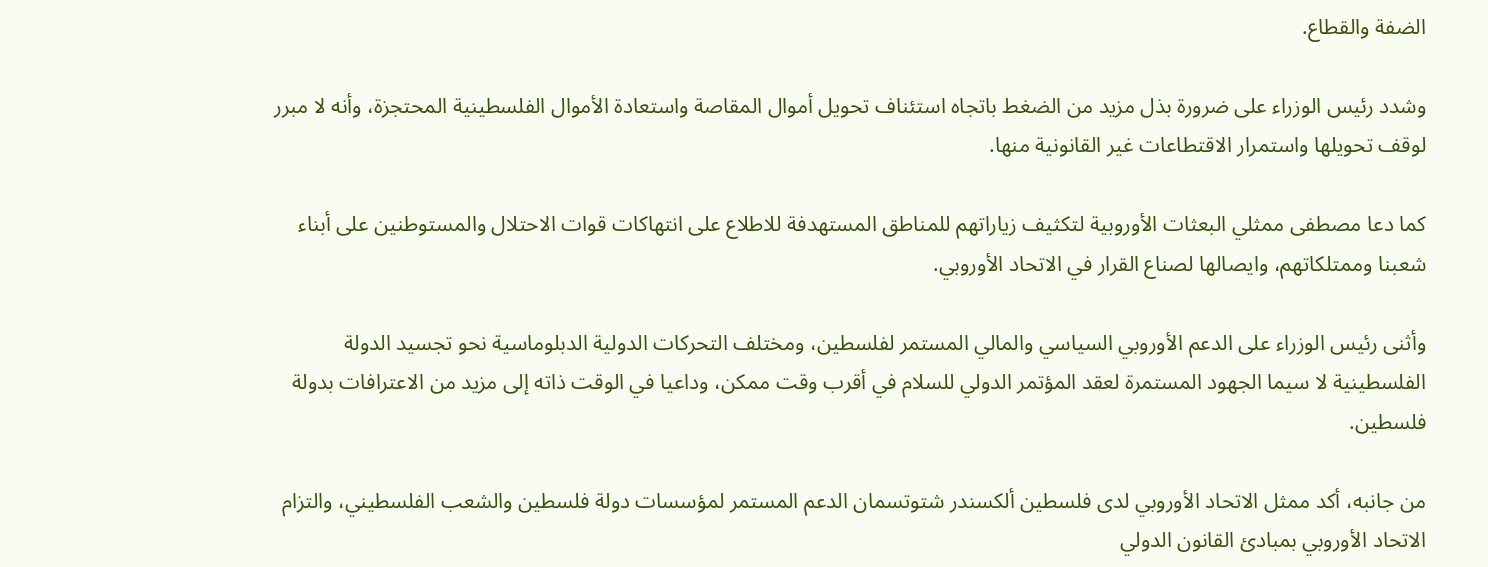الضفة والقطاع.

وشدد رئيس الوزراء على ضرورة بذل مزيد من الضغط باتجاه استئناف تحويل أموال المقاصة واستعادة الأموال الفلسطينية المحتجزة، وأنه لا مبرر لوقف تحويلها واستمرار الاقتطاعات غير القانونية منها.

كما دعا مصطفى ممثلي البعثات الأوروبية لتكثيف زياراتهم للمناطق المستهدفة للاطلاع على انتهاكات قوات الاحتلال والمستوطنين على أبناء شعبنا وممتلكاتهم، وايصالها لصناع القرار في الاتحاد الأوروبي.

وأثنى رئيس الوزراء على الدعم الأوروبي السياسي والمالي المستمر لفلسطين، ومختلف التحركات الدولية الدبلوماسية نحو تجسيد الدولة الفلسطينية لا سيما الجهود المستمرة لعقد المؤتمر الدولي للسلام في أقرب وقت ممكن، وداعيا في الوقت ذاته إلى مزيد من الاعترافات بدولة فلسطين.

من جانبه، أكد ممثل الاتحاد الأوروبي لدى فلسطين ألكسندر شتوتسمان الدعم المستمر لمؤسسات دولة فلسطين والشعب الفلسطيني، والتزام الاتحاد الأوروبي بمبادئ القانون الدولي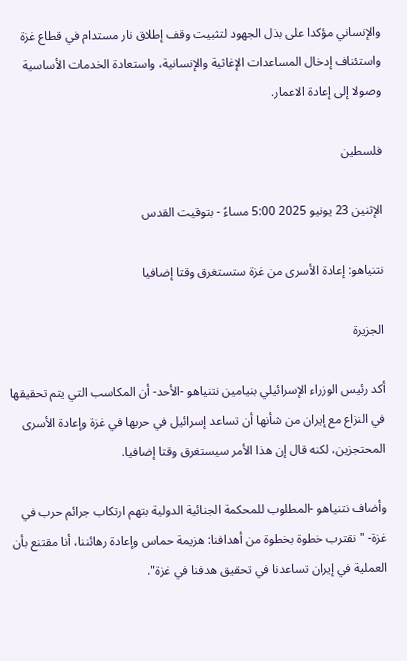والإنساني مؤكدا على بذل الجهود لتثبيت وقف إطلاق نار مستدام في قطاع غزة واستئناف إدخال المساعدات الإغاثية والإنسانية، واستعادة الخدمات الأساسية وصولا إلى إعادة الاعمار.

فلسطين

الإثنين 23 يونيو 2025 5:00 مساءً - بتوقيت القدس

نتنياهو: إعادة الأسرى من غزة ستستغرق وقتا إضافيا

الجزيرة

أكد رئيس الوزراء الإسرائيلي بنيامين نتنياهو -الأحد- أن المكاسب التي يتم تحقيقها في النزاع مع إيران من شأنها أن تساعد إسرائيل في حربها في غزة وإعادة الأسرى المحتجزين، لكنه قال إن هذا الأمر سيستغرق وقتا إضافيا.

وأضاف نتنياهو -المطلوب للمحكمة الجنائية الدولية بتهم ارتكاب جرائم حرب في غزة- "نقترب خطوة بخطوة من أهدافنا: هزيمة حماس وإعادة رهائننا، أنا مقتنع بأن العملية في إيران تساعدنا في تحقيق هدفنا في غزة".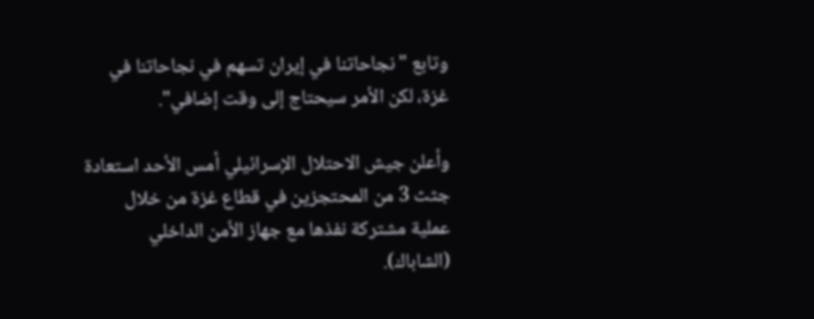وتابع "نجاحاتنا في إيران تسهم في نجاحاتنا في غزة، لكن الأمر سيحتاج إلى وقت إضافي".

وأعلن جيش الاحتلال الإسرائيلي أمس الأحد استعادة جثث 3 من المحتجزين في قطاع غزة من خلال عملية مشتركة نفذها مع جهاز الأمن الداخلي (الشاباك).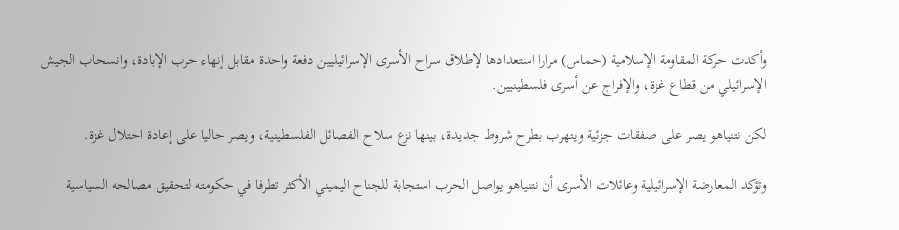وأكدت حركة المقاومة الإسلامية (حماس) مرارا استعدادها لإطلاق سراح الأسرى الإسرائيليين دفعة واحدة مقابل إنهاء حرب الإبادة، وانسحاب الجيش الإسرائيلي من قطاع غزة، والإفراج عن أسرى فلسطينيين.

لكن نتنياهو يصر على صفقات جزئية ويتهرب بطرح شروط جديدة، بينها نزع سلاح الفصائل الفلسطينية، ويصر حاليا على إعادة احتلال غزة.

وتؤكد المعارضة الإسرائيلية وعائلات الأسرى أن نتنياهو يواصل الحرب استجابة للجناح اليميني الأكثر تطرفا في حكومته لتحقيق مصالحه السياسية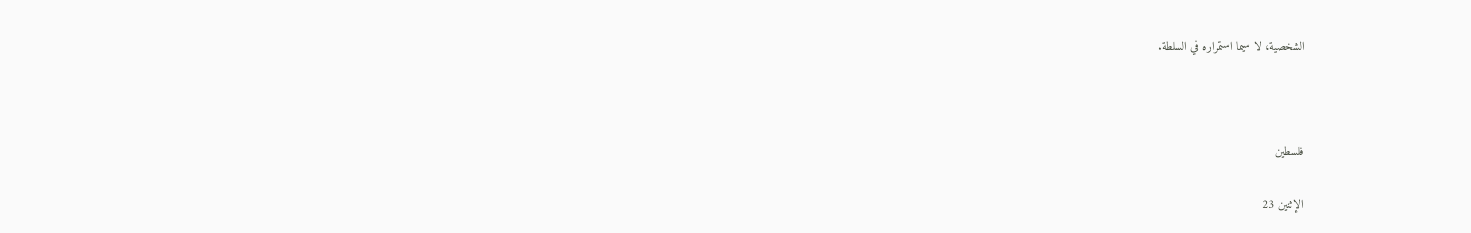الشخصية، لا سيما استمراره في السلطة.



فلسطين

الإثنين 23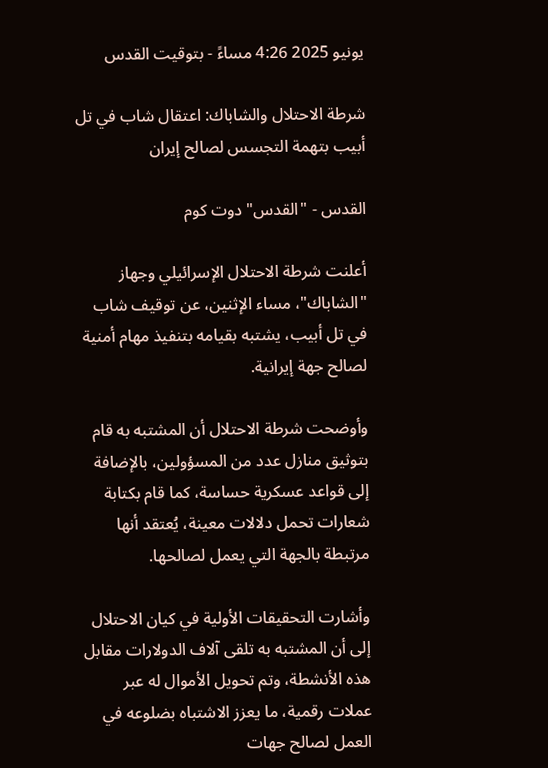يونيو 2025 4:26 مساءً - بتوقيت القدس

شرطة الاحتلال والشاباك: اعتقال شاب في تل أبيب بتهمة التجسس لصالح إيران

القدس - "القدس" دوت كوم

أعلنت شرطة الاحتلال الإسرائيلي وجهاز "الشاباك"، مساء الإثنين، عن توقيف شاب في تل أبيب، يشتبه بقيامه بتنفيذ مهام أمنية لصالح جهة إيرانية.

وأوضحت شرطة الاحتلال أن المشتبه به قام بتوثيق منازل عدد من المسؤولين، بالإضافة إلى قواعد عسكرية حساسة، كما قام بكتابة شعارات تحمل دلالات معينة، يُعتقد أنها مرتبطة بالجهة التي يعمل لصالحها.

وأشارت التحقيقات الأولية في كيان الاحتلال إلى أن المشتبه به تلقى آلاف الدولارات مقابل هذه الأنشطة، وتم تحويل الأموال له عبر عملات رقمية، ما يعزز الاشتباه بضلوعه في العمل لصالح جهات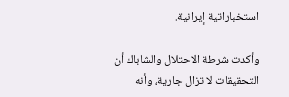استخباراتية إيرانية.

وأكدت شرطة الاحتلال والشاباك أن التحقيقات لا تزال جارية، وأنه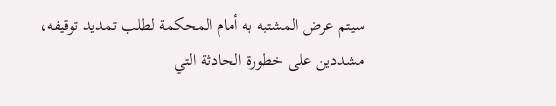سيتم عرض المشتبه به أمام المحكمة لطلب تمديد توقيفه، مشددين على خطورة الحادثة التي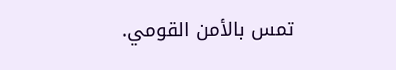تمس بالأمن القومي.